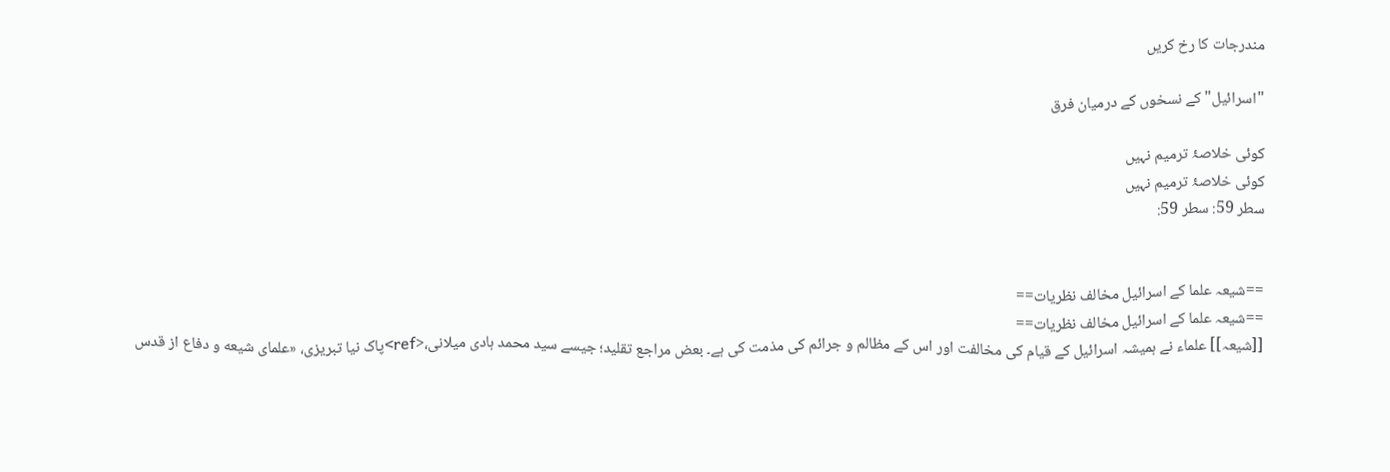مندرجات کا رخ کریں

"اسرائیل" کے نسخوں کے درمیان فرق

کوئی خلاصۂ ترمیم نہیں
کوئی خلاصۂ ترمیم نہیں
سطر 59: سطر 59:


==شیعہ علما کے اسرائیل مخالف نظریات==
==شیعہ علما کے اسرائیل مخالف نظریات==
[[شیعہ]] علماء نے ہمیشہ اسرائیل کے قیام کی مخالفت اور اس کے مظالم و جرائم کی مذمت کی ہے۔ بعض مراجع تقلید؛ جیسے سید محمد ہادی میلانی،<ref>پاک‌ نیا تبریزی، «علمای شیعه و دفاع از قدس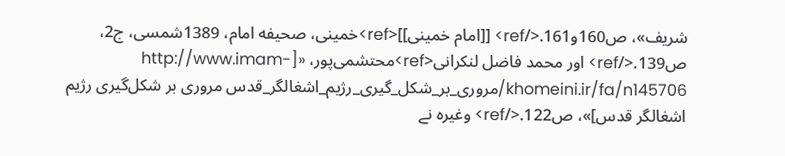شریف»، ص160و161.</ref> [[امام خمینی]]<ref>خمینی، صحیفه امام، 1389شمسی، ج2، ص139.</ref> اور محمد فاضل لنکرانی<ref>محتشمی‌پور، «[http://www.imam-khomeini.ir/fa/n145706/مروری_بر_شکل_گیری_رژیم_اشغالگر_قدس مروری بر شکل‌گیری رژیم اشغالگر قدس]»، ص122.</ref> وغیرہ نے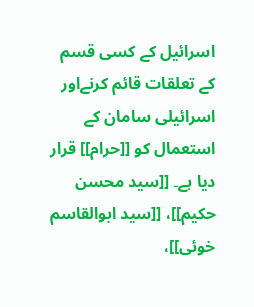اسرائیل کے کسی قسم کے تعلقات قائم کرنےاور اسرائیلی سامان کے استعمال کو [[حرام]] قرار دیا ہے۔ [[سید محسن حکیم]]، [[سید ابوالقاسم خوئی]]،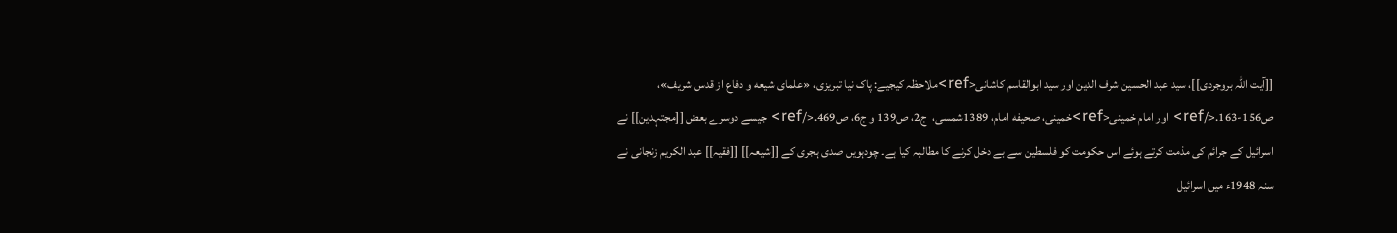[[آیت اللہ بروجردی]]، سید عبد الحسین شرف الدین اور سید ابوالقاسم کاشانی<ref>ملاحظہ کیجیے: پاک‌ نیا تبریزی، «علمای شیعه و دفاع از قدس شریف»، ص156-163.</ref> اور امام خمینی<ref>خمینی، صحیفه امام، 1389شمسی،  ج2، ص139 و ج6،‌ ص469.</ref> جیسے دوسرے بعض [[مجتہدین]] نے اسرائیل کے جرائم کی مذمت کرتے ہوئے اس حکومت کو فلسطین سے بے دخل کرنے کا مطالبہ کیا ہے۔ چودہویں صدی ہجری کے [[شیعہ]] [[فقیہ]] عبد الکریم زنجانی نے سنہ 1948ء میں اسرائیل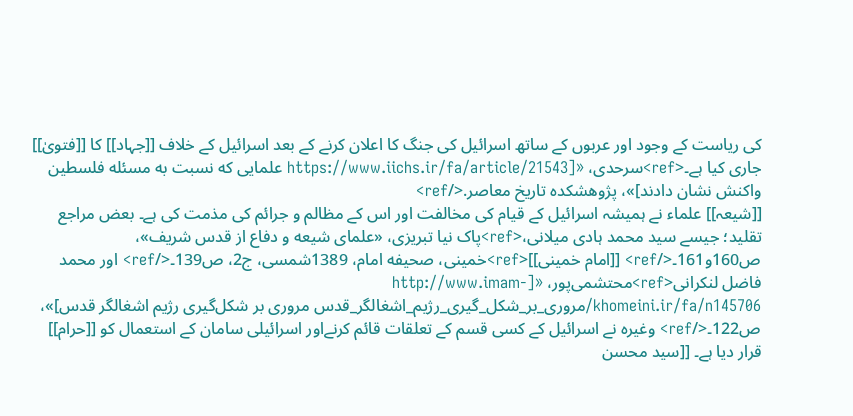کی ریاست کے وجود اور عربوں کے ساتھ اسرائیل کی جنگ کا اعلان کرنے کے بعد اسرائیل کے خلاف [[جہاد]] کا [[فتویٰ]] جاری کیا ہے۔<ref>سرحدی، «[https://www.iichs.ir/fa/article/21543 علمایی که نسبت به مسئله فلسطین واکنش نشان دادند]»،‌ پژوهشکده تاریخ معاصر.</ref>
[[شیعہ]] علماء نے ہمیشہ اسرائیل کے قیام کی مخالفت اور اس کے مظالم و جرائم کی مذمت کی ہے۔ بعض مراجع تقلید؛ جیسے سید محمد ہادی میلانی،<ref>پاک‌ نیا تبریزی، «علمای شیعه و دفاع از قدس شریف»، ص160و161۔</ref> [[امام خمینی]]<ref>خمینی، صحیفه امام، 1389شمسی، ج2، ص139۔</ref> اور محمد فاضل لنکرانی<ref>محتشمی‌پور، «[http://www.imam-khomeini.ir/fa/n145706/مروری_بر_شکل_گیری_رژیم_اشغالگر_قدس مروری بر شکل‌گیری رژیم اشغالگر قدس]»، ص122۔</ref> وغیرہ نے اسرائیل کے کسی قسم کے تعلقات قائم کرنےاور اسرائیلی سامان کے استعمال کو [[حرام]] قرار دیا ہے۔ [[سید محسن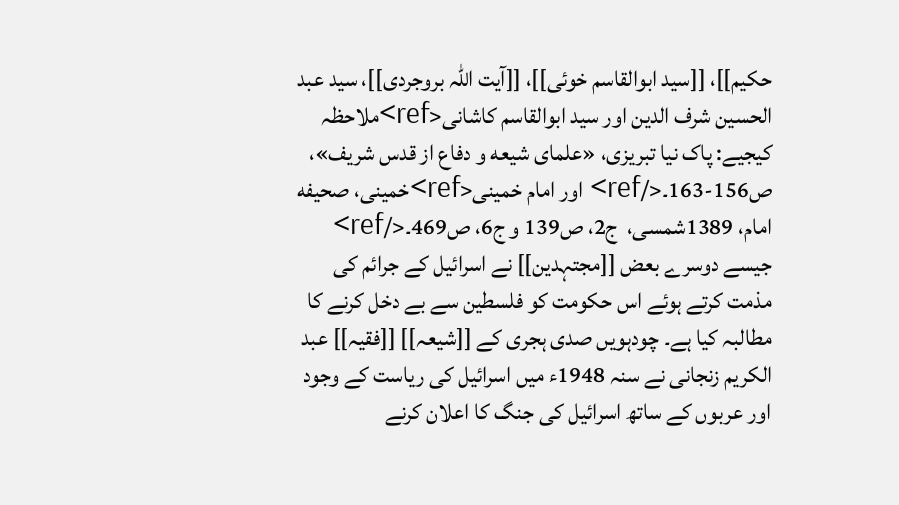حکیم]]، [[سید ابوالقاسم خوئی]]، [[آیت اللہ بروجردی]]، سید عبد الحسین شرف الدین اور سید ابوالقاسم کاشانی<ref>ملاحظہ کیجیے: پاک‌ نیا تبریزی، «علمای شیعه و دفاع از قدس شریف»، ص156-163۔</ref> اور امام خمینی<ref>خمینی، صحیفه امام، 1389شمسی،  ج2، ص139 و ج6،‌ ص469۔</ref> جیسے دوسرے بعض [[مجتہدین]] نے اسرائیل کے جرائم کی مذمت کرتے ہوئے اس حکومت کو فلسطین سے بے دخل کرنے کا مطالبہ کیا ہے۔ چودہویں صدی ہجری کے [[شیعہ]] [[فقیہ]] عبد الکریم زنجانی نے سنہ 1948ء میں اسرائیل کی ریاست کے وجود اور عربوں کے ساتھ اسرائیل کی جنگ کا اعلان کرنے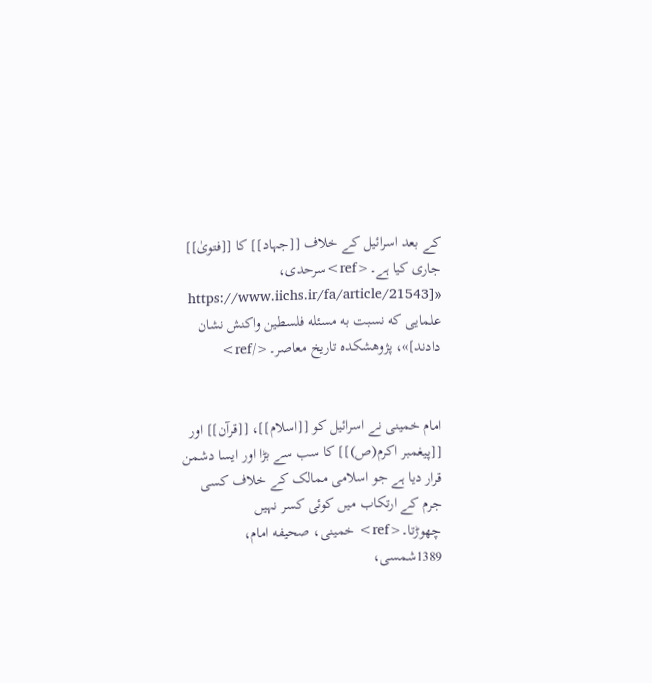کے بعد اسرائیل کے خلاف [[جہاد]] کا [[فتویٰ]] جاری کیا ہے۔<ref>سرحدی، «[https://www.iichs.ir/fa/article/21543 علمایی که نسبت به مسئله فلسطین واکنش نشان دادند]»،‌ پژوهشکده تاریخ معاصر۔</ref>


امام خمینی نے اسرائیل کو [[اسلام]]، [[قرآن]] اور [[پیغمبر اکرم(ص)]] کا سب سے بڑا اور ایسا دشمن قرار دیا ہے جو اسلامی ممالک کے خلاف کسی جرم کے ارتکاب میں کوئی کسر نہیں چھوڑتا۔<ref> خمینی، صحیفه امام، 1389شمسی،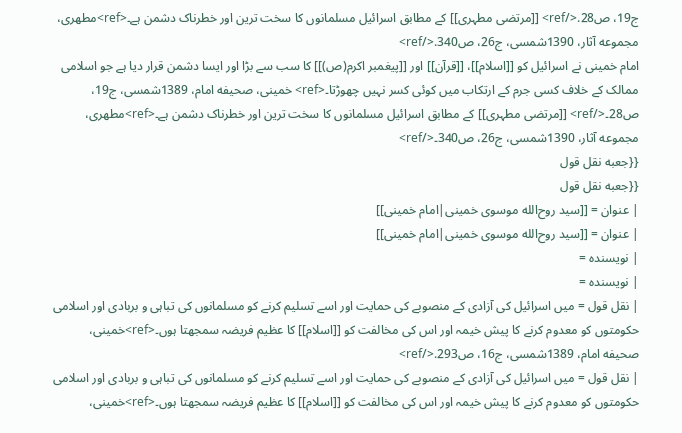ج19، ص28.</ref> [[مرتضی مطہری]] کے مطابق اسرائیل مسلمانوں کا سخت ترین اور خطرناک دشمن ہے۔<ref>مطهری، مجموعه ‌آثار،‌ 1390شمسی، ج26،‌ ص340.</ref>
امام خمینی نے اسرائیل کو [[اسلام]]، [[قرآن]] اور [[پیغمبر اکرم(ص)]] کا سب سے بڑا اور ایسا دشمن قرار دیا ہے جو اسلامی ممالک کے خلاف کسی جرم کے ارتکاب میں کوئی کسر نہیں چھوڑتا۔<ref> خمینی، صحیفه امام، 1389شمسی، ج19، ص28۔</ref> [[مرتضی مطہری]] کے مطابق اسرائیل مسلمانوں کا سخت ترین اور خطرناک دشمن ہے۔<ref>مطهری، مجموعه ‌آثار،‌ 1390شمسی، ج26،‌ ص340۔</ref>
{{جعبه نقل قول
{{جعبه نقل قول
| عنوان = [[سید روح‌الله موسوی خمینی|امام خمینی]]
| عنوان = [[سید روح‌الله موسوی خمینی|امام خمینی]]
| نویسنده =
| نویسنده =
| نقل قول = میں اسرائیل کی آزادی کے منصوبے کی حمایت اور اسے تسلیم کرنے کو مسلمانوں کی تباہی و بربادی اور اسلامی حکومتوں کو معدوم کرنے کا پیش خیمہ اور اس کی مخالفت کو [[اسلام]] کا عظیم فریضہ سمجھتا ہوں۔<ref>خمینی، صحیفه امام، 1389شمسی، ج16، ص293.</ref>
| نقل قول = میں اسرائیل کی آزادی کے منصوبے کی حمایت اور اسے تسلیم کرنے کو مسلمانوں کی تباہی و بربادی اور اسلامی حکومتوں کو معدوم کرنے کا پیش خیمہ اور اس کی مخالفت کو [[اسلام]] کا عظیم فریضہ سمجھتا ہوں۔<ref>خمینی،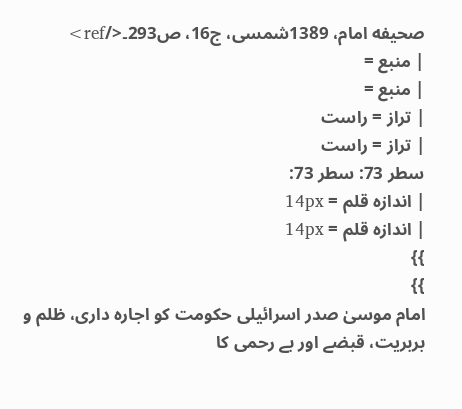صحیفه امام، 1389شمسی، ج16، ص293۔</ref>
| منبع =
| منبع =
| تراز = راست
| تراز = راست
سطر 73: سطر 73:
| اندازه قلم = 14px
| اندازه قلم = 14px
}}
}}
امام موسیٰ صدر اسرائیلی حکومت کو اجارہ داری، ظلم و بربریت، قبضے اور بے رحمی کا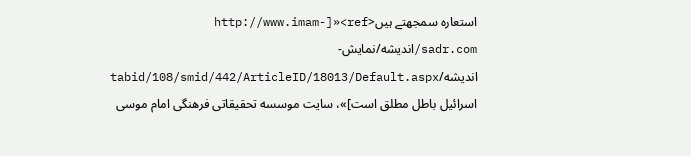استعارہ سمجھتے ہیں<ref>«[http://www.imam-sadr.com/اندیشه/نمایش-اندیشه/tabid/108/smid/442/ArticleID/18013/Default.aspx اسرائیل باطل مطلق است]»، سایت موسسه تحقیقاتی فرهنگی امام موسی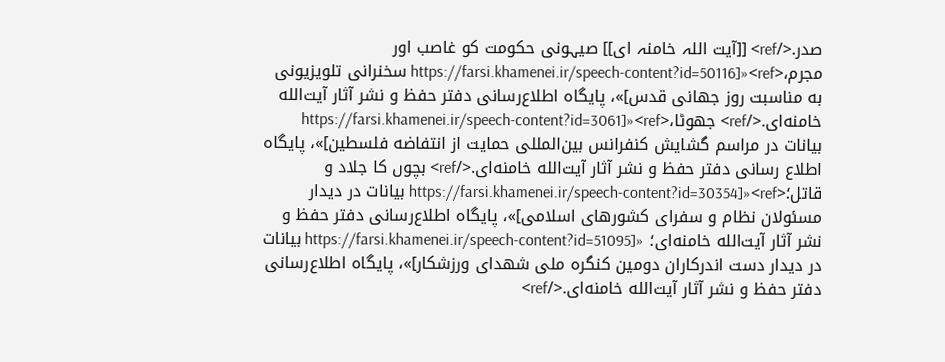صدر.</ref> [[آیت اللہ خامنہ ای]] صیہونی حکومت کو غاصب اور مجرم،<ref>«[https://farsi.khamenei.ir/speech-content?id=50116 سخنرانی تلویزیونی به مناسبت روز جهانی قدس]»، پایگاه اطلاع‌رسانی دفتر حفظ و نشر آثار آیت‌الله خامنه‌ای.</ref> جھوٹا،<ref>«[https://farsi.khamenei.ir/speech-content?id=3061 بیانات در مراسم گشایش کنفرانس بین‌المللی حمایت از انتفاضه فلسطین]»، پایگاه اطلاع‌ رسانی دفتر حفظ و نشر آثار آیت‌الله خامنه‌ای.</ref> بچوں کا جلاد و قاتل؛<ref>«[https://farsi.khamenei.ir/speech-content?id=30354 بیانات در دیدار مسئولان نظام و سفرای کشورهای اسلامی]»، پایگاه اطلاع‌رسانی دفتر حفظ و نشر آثار آیت‌الله خامنه‌ای؛ «[https://farsi.khamenei.ir/speech-content?id=51095 بیانات در دیدار دست‌ اندرکاران دومین کنگره ملی شهدای ورزشکار]»، پایگاه اطلاع‌رسانی دفتر حفظ و نشر آثار آیت‌الله خامنه‌ای.</ref>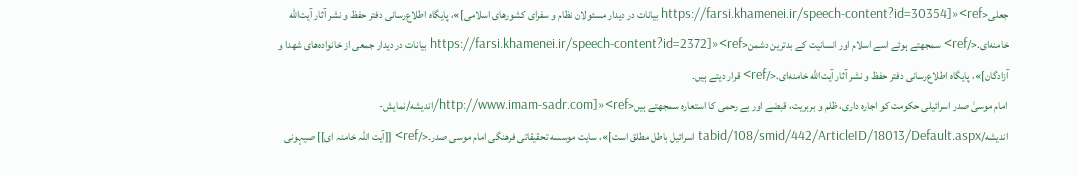جعلی<ref>«[https://farsi.khamenei.ir/speech-content?id=30354 بیانات در دیدار مسئولان نظام و سفرای کشورهای اسلامی]»، پایگاه اطلاع‌رسانی دفتر حفظ و نشر آثار آیت‌الله خامنه‌ای.</ref> سمجھتے ہوئے اسے اسلام اور انسانیت کے بدترین دشمن<ref>«[https://farsi.khamenei.ir/speech-content?id=2372 بیانات در دیدار جمعی از خانواده‌های شهدا و آزادگان]»، پایگاه اطلاع‌رسانی دفتر حفظ و نشر آثار آیت‌الله خامنه‌ای.</ref> قرار دیتے ہیں۔
امام موسیٰ صدر اسرائیلی حکومت کو اجارہ داری، ظلم و بربریت، قبضے اور بے رحمی کا استعارہ سمجھتے ہیں<ref>«[http://www.imam-sadr.com/اندیشه/نمایش-اندیشه/tabid/108/smid/442/ArticleID/18013/Default.aspx اسرائیل باطل مطلق است]»، سایت موسسه تحقیقاتی فرهنگی امام موسی صدر۔</ref> [[آیت اللہ خامنہ ای]] صیہونی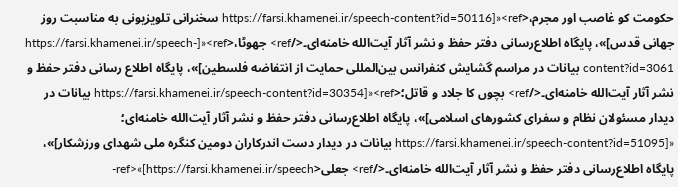حکومت کو غاصب اور مجرم،<ref>«[https://farsi.khamenei.ir/speech-content?id=50116 سخنرانی تلویزیونی به مناسبت روز جهانی قدس]»، پایگاه اطلاع‌رسانی دفتر حفظ و نشر آثار آیت‌الله خامنه‌ای۔</ref> جھوٹا،<ref>«[https://farsi.khamenei.ir/speech-content?id=3061 بیانات در مراسم گشایش کنفرانس بین‌المللی حمایت از انتفاضه فلسطین]»، پایگاه اطلاع‌ رسانی دفتر حفظ و نشر آثار آیت‌الله خامنه‌ای۔</ref> بچوں کا جلاد و قاتل؛<ref>«[https://farsi.khamenei.ir/speech-content?id=30354 بیانات در دیدار مسئولان نظام و سفرای کشورهای اسلامی]»، پایگاه اطلاع‌رسانی دفتر حفظ و نشر آثار آیت‌الله خامنه‌ای؛ «[https://farsi.khamenei.ir/speech-content?id=51095 بیانات در دیدار دست‌ اندرکاران دومین کنگره ملی شهدای ورزشکار]»، پایگاه اطلاع‌رسانی دفتر حفظ و نشر آثار آیت‌الله خامنه‌ای۔</ref> جعلی<ref>«[https://farsi.khamenei.ir/speech-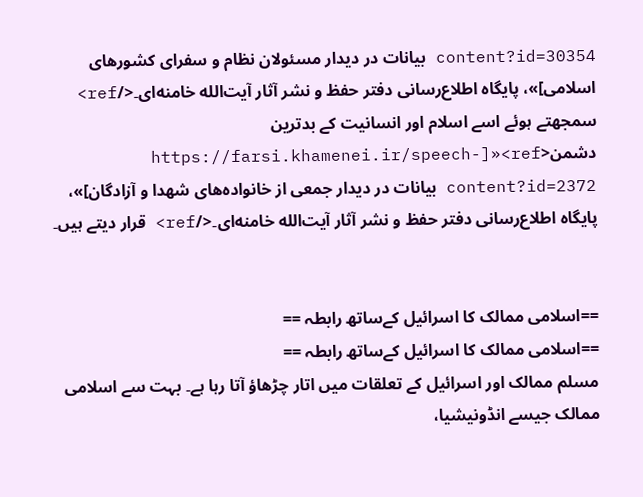content?id=30354 بیانات در دیدار مسئولان نظام و سفرای کشورهای اسلامی]»، پایگاه اطلاع‌رسانی دفتر حفظ و نشر آثار آیت‌الله خامنه‌ای۔</ref> سمجھتے ہوئے اسے اسلام اور انسانیت کے بدترین دشمن<ref>«[https://farsi.khamenei.ir/speech-content?id=2372 بیانات در دیدار جمعی از خانواده‌های شهدا و آزادگان]»، پایگاه اطلاع‌رسانی دفتر حفظ و نشر آثار آیت‌الله خامنه‌ای۔</ref> قرار دیتے ہیں۔


==اسلامی ممالک کا اسرائیل کےساتھ رابطہ ==
==اسلامی ممالک کا اسرائیل کےساتھ رابطہ ==
مسلم ممالک اور اسرائیل کے تعلقات میں اتار چڑھاؤ آتا رہا ہے۔ بہت سے اسلامی ممالک جیسے انڈونیشیا،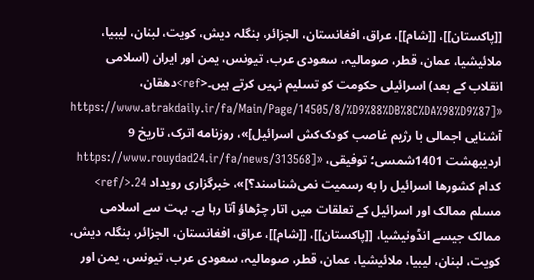[[پاکستان]]، [[شام]]، عراق، افغانستان، الجزائر، بنگلہ دیش، کویت، لبنان، لیبیا، ملائیشیا، عمان، قطر، صومالیہ، سعودی عرب، تیونس، یمن اور ایران (اسلامی انقلاب کے بعد) اسرائیلی حکومت کو تسلیم نہیں کرتے ہیں۔<ref>دهقان، «[https://www.atrakdaily.ir/fa/Main/Page/14505/8/%D9%88%DB%8C%DA%98%D9%87 آشنایی اجمالی با رژیم غاصب کودک‌کش اسرائیل]»، روزنامه اترک، تاریخ 9 اردیبهشت 1401شمسی؛ توفیقی، «[https://www.rouydad24.ir/fa/news/313568 کدام کشورها اسرائیل را به رسمیت نمی‌شناسند؟]»، خبرگزاری رویداد 24.</ref>
مسلم ممالک اور اسرائیل کے تعلقات میں اتار چڑھاؤ آتا رہا ہے۔ بہت سے اسلامی ممالک جیسے انڈونیشیا، [[پاکستان]]، [[شام]]، عراق، افغانستان، الجزائر، بنگلہ دیش، کویت، لبنان، لیبیا، ملائیشیا، عمان، قطر، صومالیہ، سعودی عرب، تیونس، یمن اور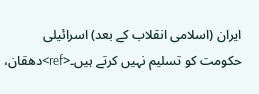ایران (اسلامی انقلاب کے بعد) اسرائیلی حکومت کو تسلیم نہیں کرتے ہیں۔<ref>دهقان،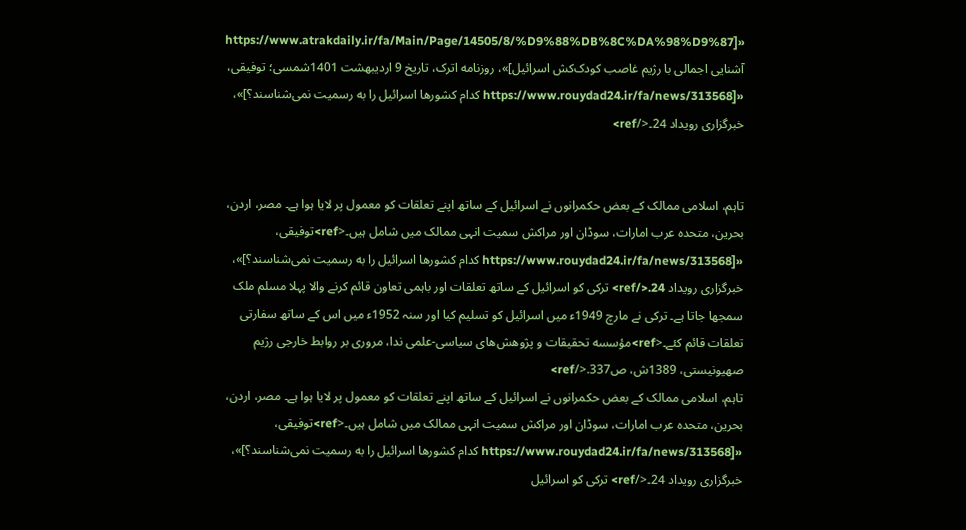«[https://www.atrakdaily.ir/fa/Main/Page/14505/8/%D9%88%DB%8C%DA%98%D9%87 آشنایی اجمالی با رژیم غاصب کودک‌کش اسرائیل]»، روزنامه اترک، تاریخ 9 اردیبهشت 1401شمسی؛ توفیقی، «[https://www.rouydad24.ir/fa/news/313568 کدام کشورها اسرائیل را به رسمیت نمی‌شناسند؟]»، خبرگزاری رویداد 24۔</ref>


تاہم، اسلامی ممالک کے بعض حکمرانوں نے اسرائیل کے ساتھ اپنے تعلقات کو معمول پر لایا ہوا ہے۔ مصر، اردن، بحرین، متحدہ عرب امارات، سوڈان اور مراکش سمیت انہی ممالک میں شامل ہیں۔<ref>توفیقی، «[https://www.rouydad24.ir/fa/news/313568 کدام کشورها اسرائیل را به رسمیت نمی‌شناسند؟]»، خبرگزاری رویداد 24.</ref> ترکی کو اسرائیل کے ساتھ تعلقات اور باہمی تعاون قائم کرنے والا پہلا مسلم ملک سمجھا جاتا ہے۔ ترکی نے مارچ 1949ء میں اسرائیل کو تسلیم کیا اور سنہ 1952ء میں اس کے ساتھ سفارتی تعلقات قائم کئے۔<ref>مؤسسه تحقیقات و پژوهش‌های سیاسی-علمی ندا، مروری بر روابط خارجی رژیم صهیونیستی، 1389ش، ص337.</ref>
تاہم، اسلامی ممالک کے بعض حکمرانوں نے اسرائیل کے ساتھ اپنے تعلقات کو معمول پر لایا ہوا ہے۔ مصر، اردن، بحرین، متحدہ عرب امارات، سوڈان اور مراکش سمیت انہی ممالک میں شامل ہیں۔<ref>توفیقی، «[https://www.rouydad24.ir/fa/news/313568 کدام کشورها اسرائیل را به رسمیت نمی‌شناسند؟]»، خبرگزاری رویداد 24۔</ref> ترکی کو اسرائیل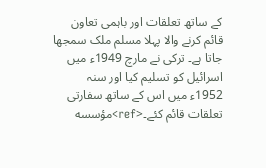کے ساتھ تعلقات اور باہمی تعاون قائم کرنے والا پہلا مسلم ملک سمجھا جاتا ہے۔ ترکی نے مارچ 1949ء میں اسرائیل کو تسلیم کیا اور سنہ 1952ء میں اس کے ساتھ سفارتی تعلقات قائم کئے۔<ref>مؤسسه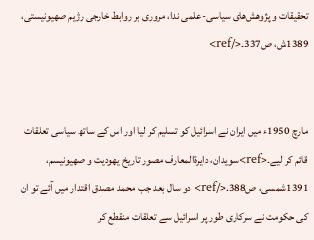تحقیقات و پژوهش‌های سیاسی-علمی ندا، مروری بر روابط خارجی رژیم صهیونیستی، 1389ش، ص337۔</ref>


مارچ 1950ء میں ایران نے اسرائیل کو تسلیم کر لیا اور اس کے ساتھ سیاسی تعلقات قائم کر لیے۔<ref>سویدان، دایرةالمعارف مصور تاریخ یهودیت و صهیونیسم، 1391شمسی، ص388.</ref> دو سال بعد جب محمد مصدق اقتدار میں آئے تو ان کی حکومت نے سرکاری طور پر اسرائیل سے تعلقات منقطع کر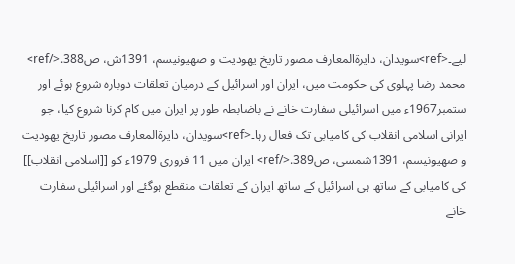لیے۔<ref>سویدان، دایرةالمعارف مصور تاریخ یهودیت و صهیونیسم، 1391ش، ص388.</ref> محمد رضا پہلوی کی حکومت میں، ایران اور اسرائیل کے درمیان تعلقات دوبارہ شروع ہوئے اور ستمبر1967ء میں اسرائیلی سفارت خانے نے باضابطہ طور پر ایران میں کام کرنا شروع کیا، جو ایرانی اسلامی انقلاب کی کامیابی تک فعال رہا۔<ref>سویدان، دایرةالمعارف مصور تاریخ یهودیت و صهیونیسم، 1391شمسی، ص389.</ref> ایران میں 11 فروری 1979ء کو [[اسلامی انقلاب]] کی کامیابی کے ساتھ ہی اسرائیل کے ساتھ ایران کے تعلقات منقطع ہوگئے اور اسرائیلی سفارت خانے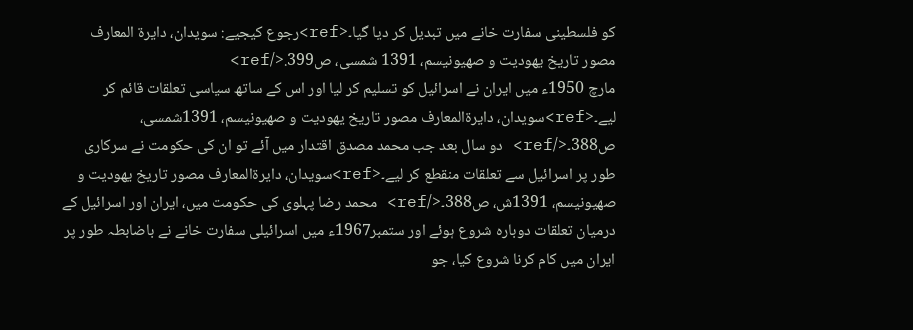کو فلسطینی سفارت خانے میں تبدیل کر دیا گیا۔<ref>رجوع کیجیے: سویدان، دایرة المعارف مصور تاریخ یهودیت و صهیونیسم، 1391 شمسی، ص399.</ref>
مارچ 1950ء میں ایران نے اسرائیل کو تسلیم کر لیا اور اس کے ساتھ سیاسی تعلقات قائم کر لیے۔<ref>سویدان، دایرةالمعارف مصور تاریخ یهودیت و صهیونیسم، 1391شمسی، ص388۔</ref> دو سال بعد جب محمد مصدق اقتدار میں آئے تو ان کی حکومت نے سرکاری طور پر اسرائیل سے تعلقات منقطع کر لیے۔<ref>سویدان، دایرةالمعارف مصور تاریخ یهودیت و صهیونیسم، 1391ش، ص388۔</ref> محمد رضا پہلوی کی حکومت میں، ایران اور اسرائیل کے درمیان تعلقات دوبارہ شروع ہوئے اور ستمبر1967ء میں اسرائیلی سفارت خانے نے باضابطہ طور پر ایران میں کام کرنا شروع کیا، جو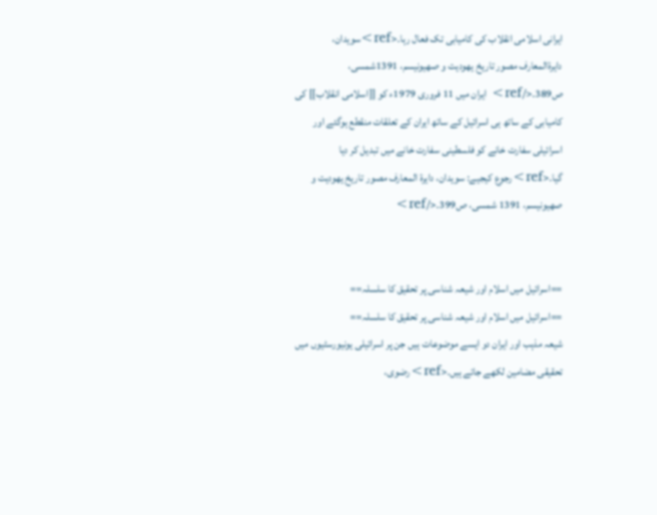ایرانی اسلامی انقلاب کی کامیابی تک فعال رہا۔<ref>سویدان، دایرةالمعارف مصور تاریخ یهودیت و صهیونیسم، 1391شمسی، ص389۔</ref> ایران میں 11 فروری 1979ء کو [[اسلامی انقلاب]] کی کامیابی کے ساتھ ہی اسرائیل کے ساتھ ایران کے تعلقات منقطع ہوگئے اور اسرائیلی سفارت خانے کو فلسطینی سفارت خانے میں تبدیل کر دیا گیا۔<ref>رجوع کیجیے: سویدان، دایرة المعارف مصور تاریخ یهودیت و صهیونیسم، 1391 شمسی، ص399۔</ref>


==اسرائیل میں اسلام اور شیعہ شناسی پر تحقیق کا سلسلہ==
==اسرائیل میں اسلام اور شیعہ شناسی پر تحقیق کا سلسلہ==
شیعہ مذہب اور ایران دو ایسے موضوعات ہیں جن پر اسرائیلی یونیورسٹیوں میں تحقیقی مضامین لکھے جاتے ہیں۔<ref>رضوی،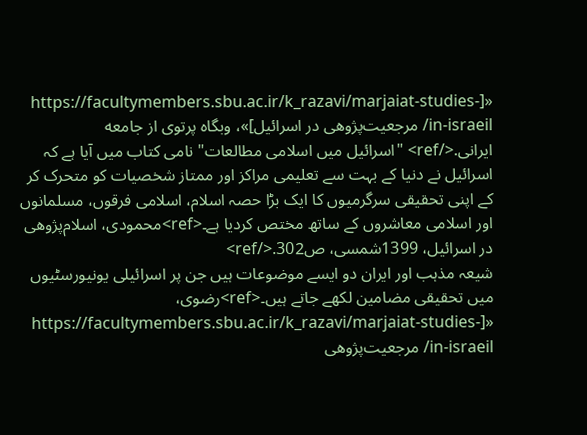«[https://facultymembers.sbu.ac.ir/k_razavi/marjaiat-studies-in-israeil/ مرجعیت‌پژوهی در اسرائیل]»، وبگاه پرتوی از جامعه ایرانی.</ref> "اسرائیل میں اسلامی مطالعات" نامی کتاب میں آیا ہے کہ اسرائیل نے دنیا کے بہت سے تعلیمی مراکز اور ممتاز شخصیات کو متحرک کر کے اپنی تحقیقی سرگرمیوں کا ایک بڑا حصہ اسلام، اسلامی فرقوں، مسلمانوں اور اسلامی معاشروں کے ساتھ مختص کردیا ہے۔<ref>محمودی، اسلام‌پژوهی در اسرائیل، 1399شمسی، ص302.</ref>
شیعہ مذہب اور ایران دو ایسے موضوعات ہیں جن پر اسرائیلی یونیورسٹیوں میں تحقیقی مضامین لکھے جاتے ہیں۔<ref>رضوی، «[https://facultymembers.sbu.ac.ir/k_razavi/marjaiat-studies-in-israeil/ مرجعیت‌پژوهی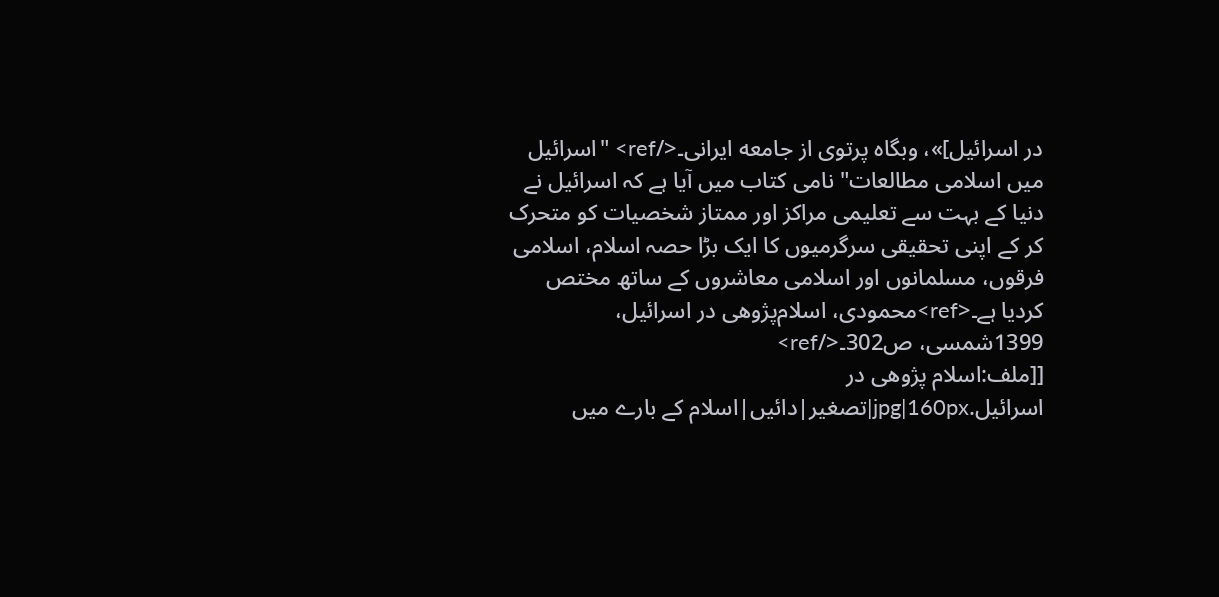در اسرائیل]»، وبگاه پرتوی از جامعه ایرانی۔</ref> "اسرائیل میں اسلامی مطالعات" نامی کتاب میں آیا ہے کہ اسرائیل نے دنیا کے بہت سے تعلیمی مراکز اور ممتاز شخصیات کو متحرک کر کے اپنی تحقیقی سرگرمیوں کا ایک بڑا حصہ اسلام، اسلامی فرقوں، مسلمانوں اور اسلامی معاشروں کے ساتھ مختص کردیا ہے۔<ref>محمودی، اسلام‌پژوهی در اسرائیل، 1399شمسی، ص302۔</ref>
[[ملف:اسلام پژوهی در اسرائیل.jpg|160px|تصغیر|دائیں|اسلام کے بارے میں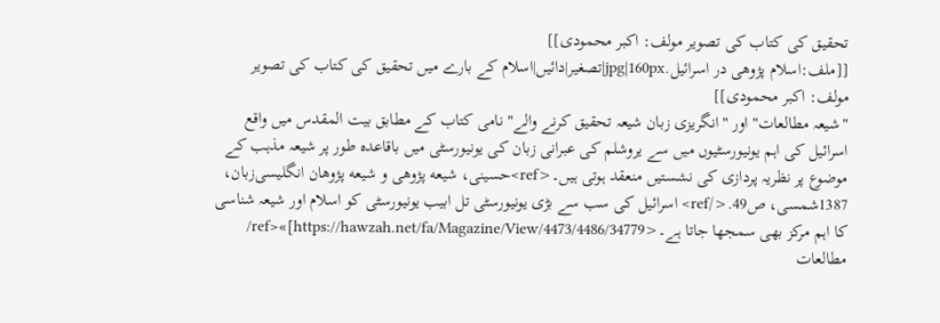تحقیق کی کتاب کی تصویر مولف: اکبر محمودی]]
[[ملف:اسلام پژوهی در اسرائیل.jpg|160px|تصغیر|دائیں|اسلام کے بارے میں تحقیق کی کتاب کی تصویر مولف: اکبر محمودی]]
"شیعہ مطالعات" اور "انگریزی زبان شیعہ تحقیق کرنے والے" نامی کتاب کے مطابق بیت المقدس میں واقع اسرائیل کی اہم یونیورسٹیوں میں سے یروشلم کی عبرانی زبان کی یونیورسٹی میں باقاعدہ طور پر شیعہ مذہب کے موضوع پر نظریہ پردازی کی نشستیں منعقد ہوتی ہیں۔<ref>حسینی، شیعه‌ پژوهی و شیعه‌ پژوهان انگلیسی‌زبان، 1387شمسی، ص49.</ref> اسرائیل کی سب سے بڑی یونیورسٹی تل ابیب یونیورسٹی کو اسلام اور شیعہ شناسی کا اہم مرکز بھی سمجھا جاتا ہے۔<ref>«[https://hawzah.net/fa/Magazine/View/4473/4486/34779/ مطالعات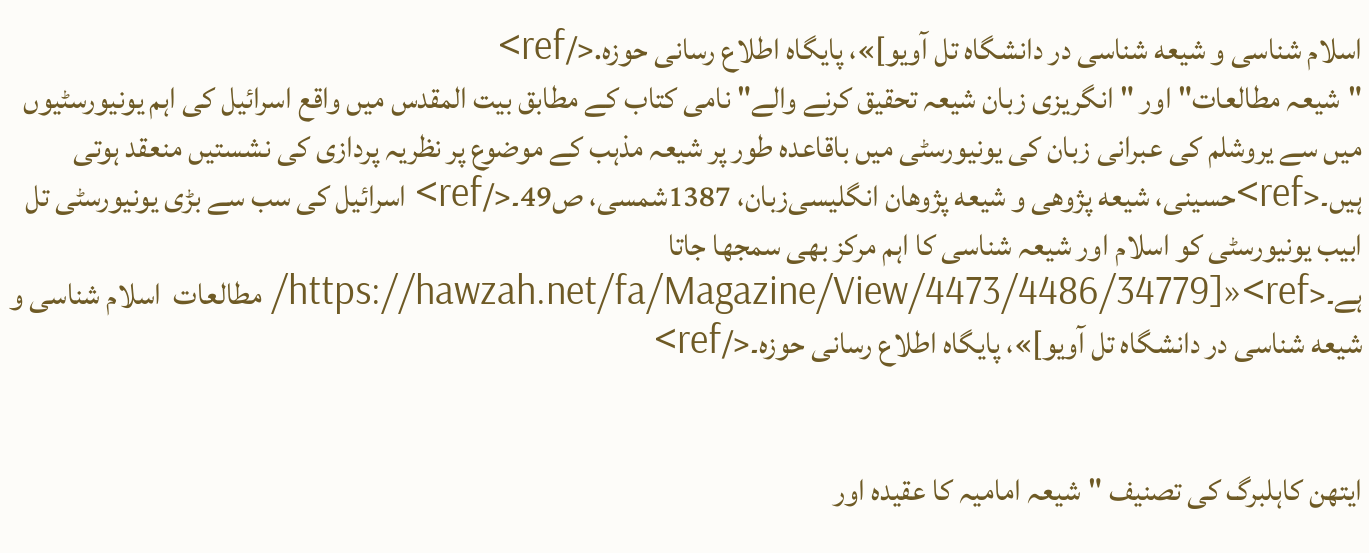اسلام‌ شناسی و شیعه‌ شناسی در دانشگاه تل آویو]»، پایگاه اطلاع‌ رسانی حوزه.</ref>
"شیعہ مطالعات" اور "انگریزی زبان شیعہ تحقیق کرنے والے" نامی کتاب کے مطابق بیت المقدس میں واقع اسرائیل کی اہم یونیورسٹیوں میں سے یروشلم کی عبرانی زبان کی یونیورسٹی میں باقاعدہ طور پر شیعہ مذہب کے موضوع پر نظریہ پردازی کی نشستیں منعقد ہوتی ہیں۔<ref>حسینی، شیعه‌ پژوهی و شیعه‌ پژوهان انگلیسی‌زبان، 1387شمسی، ص49۔</ref> اسرائیل کی سب سے بڑی یونیورسٹی تل ابیب یونیورسٹی کو اسلام اور شیعہ شناسی کا اہم مرکز بھی سمجھا جاتا ہے۔<ref>«[https://hawzah.net/fa/Magazine/View/4473/4486/34779/ مطالعات  اسلام‌ شناسی و شیعه‌ شناسی در دانشگاه تل آویو]»، پایگاه اطلاع‌ رسانی حوزه۔</ref>


ایتھن کاہلبرگ کی تصنیف "شیعہ امامیہ کا عقیدہ اور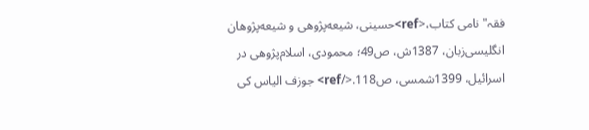فقہ" نامی کتاب،<ref>حسینی، شیعه‌پژوهی و شیعه‌پژوهان انگلیسی‌زبان، 1387ش، ص49؛ محمودی، اسلام‌پژوهی در اسرائیل، 1399شمسی، ص118.</ref> جوزف الیاس کی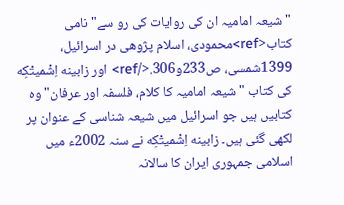"شیعہ امامیہ ان کی روایات کی رو سے" نامی کتاب<ref>محمودی، اسلام‌ پژوهی در اسرائیل، 1399شمسی، ص233و306.</ref> اور زابینه اِشْمیتْکِه کی کتاب "شیعہ امامیہ کا کلام، فلسفہ اور عرفان" وہ کتابیں ہیں جو اسرائیل میں شیعہ شناسی کے عنوان پر لکھی گئی ہیں۔ زابینه اِشْمیتْکِه نے سنہ 2002ء میں اسلامی جمہوری ایران کا سالانہ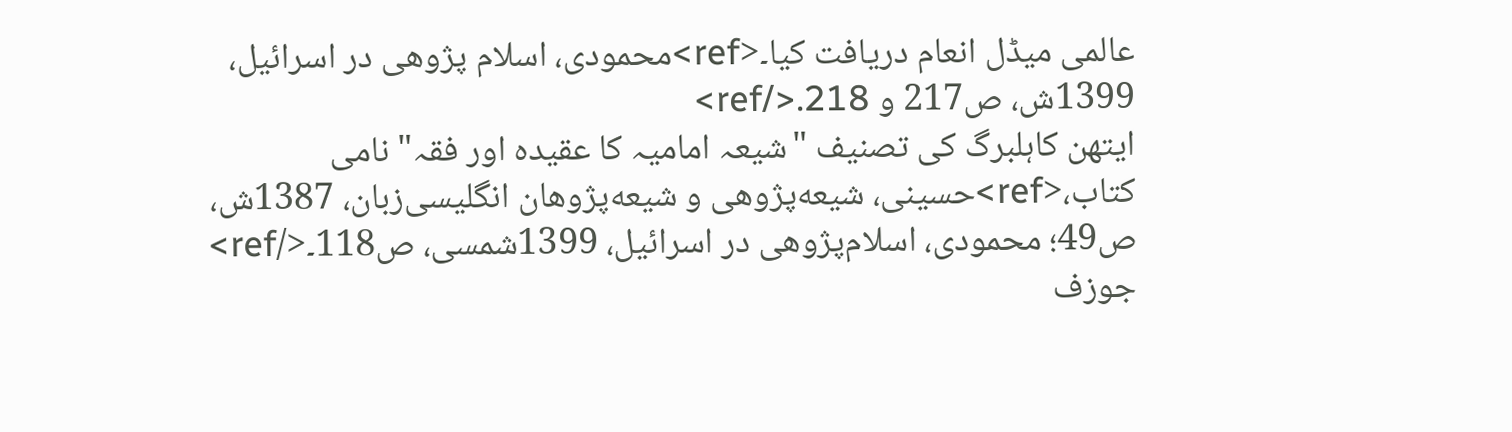عالمی میڈل انعام دریافت کیا۔<ref>محمودی، اسلام‌ پژوهی در اسرائیل، 1399ش، ص217 و 218.</ref>
ایتھن کاہلبرگ کی تصنیف "شیعہ امامیہ کا عقیدہ اور فقہ" نامی کتاب،<ref>حسینی، شیعه‌پژوهی و شیعه‌پژوهان انگلیسی‌زبان، 1387ش، ص49؛ محمودی، اسلام‌پژوهی در اسرائیل، 1399شمسی، ص118۔</ref> جوزف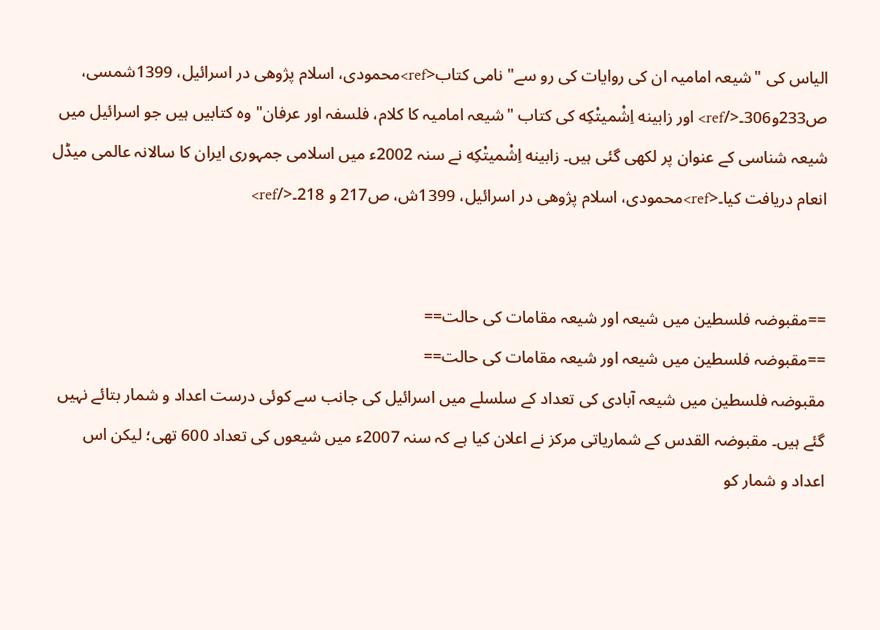الیاس کی "شیعہ امامیہ ان کی روایات کی رو سے" نامی کتاب<ref>محمودی، اسلام‌ پژوهی در اسرائیل، 1399شمسی، ص233و306۔</ref> اور زابینه اِشْمیتْکِه کی کتاب "شیعہ امامیہ کا کلام، فلسفہ اور عرفان" وہ کتابیں ہیں جو اسرائیل میں شیعہ شناسی کے عنوان پر لکھی گئی ہیں۔ زابینه اِشْمیتْکِه نے سنہ 2002ء میں اسلامی جمہوری ایران کا سالانہ عالمی میڈل انعام دریافت کیا۔<ref>محمودی، اسلام‌ پژوهی در اسرائیل، 1399ش، ص217 و 218۔</ref>


==مقبوضہ فلسطین میں شیعہ اور شیعہ مقامات کی حالت==
==مقبوضہ فلسطین میں شیعہ اور شیعہ مقامات کی حالت==
مقبوضہ فلسطین میں شیعہ آبادی کی تعداد کے سلسلے میں اسرائیل کی جانب سے کوئی درست اعداد و شمار بتائے نہیں گئے ہیں۔ مقبوضہ القدس کے شماریاتی مرکز نے اعلان کیا ہے کہ سنہ 2007ء میں شیعوں کی تعداد 600 تھی؛ لیکن اس اعداد و شمار کو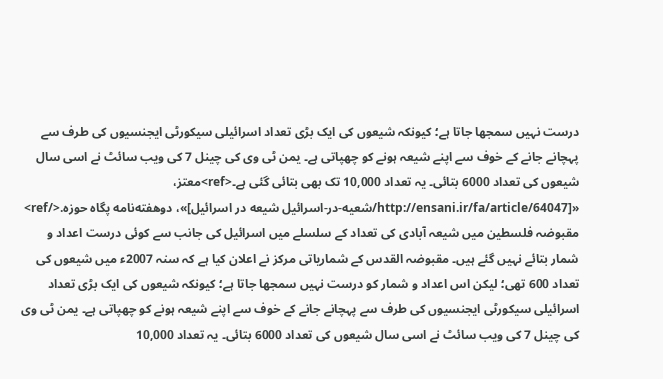درست نہیں سمجھا جاتا ہے؛ کیونکہ شیعوں کی ایک بڑی تعداد اسرائیلی سیکورٹی ایجنسیوں کی طرف سے پہچانے جانے کے خوف سے اپنے شیعہ ہونے کو چھپاتی ہے۔ یمن ٹی وی کی چینل 7 کی ویب سائٹ نے اسی سال شیعوں کی تعداد 6000 بتائی۔ یہ تعداد 10,000 تک بھی بتائی گئی ہے۔<ref>معتز، «[http://ensani.ir/fa/article/64047/شعیه-در-اسرائیل شیعه در اسرائیل]»، دوهفته‌نامه پگاه حوزه.</ref>
مقبوضہ فلسطین میں شیعہ آبادی کی تعداد کے سلسلے میں اسرائیل کی جانب سے کوئی درست اعداد و شمار بتائے نہیں گئے ہیں۔ مقبوضہ القدس کے شماریاتی مرکز نے اعلان کیا ہے کہ سنہ 2007ء میں شیعوں کی تعداد 600 تھی؛ لیکن اس اعداد و شمار کو درست نہیں سمجھا جاتا ہے؛ کیونکہ شیعوں کی ایک بڑی تعداد اسرائیلی سیکورٹی ایجنسیوں کی طرف سے پہچانے جانے کے خوف سے اپنے شیعہ ہونے کو چھپاتی ہے۔ یمن ٹی وی کی چینل 7 کی ویب سائٹ نے اسی سال شیعوں کی تعداد 6000 بتائی۔ یہ تعداد 10,000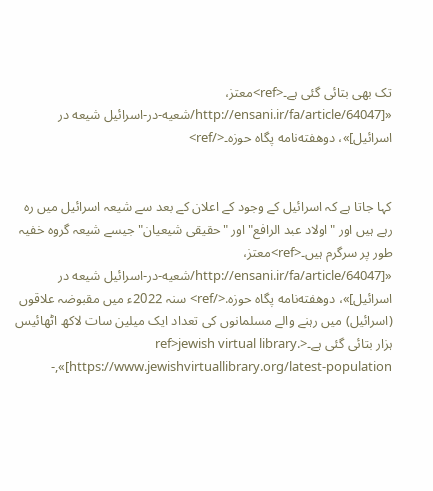تک بھی بتائی گئی ہے۔<ref>معتز، «[http://ensani.ir/fa/article/64047/شعیه-در-اسرائیل شیعه در اسرائیل]»، دوهفته‌نامه پگاه حوزه۔</ref>


کہا جاتا ہے کہ اسرائیل کے وجود کے اعلان کے بعد سے شیعہ اسرائیل میں رہ رہے ہیں اور "اولاد عبد الرافع" اور "حقیقی شیعیان" جیسے شیعہ گروہ خفیہ طور پر سرگرم ہیں۔<ref>معتز، «[http://ensani.ir/fa/article/64047/شعیه-در-اسرائیل شیعه در اسرائیل]»، دوهفته‌نامه پگاه حوزه.</ref> سنہ 2022ء میں مقبوضہ علاقوں (اسرائیل) میں رہنے والے مسلمانوں کی تعداد ایک میلین سات لاکھ اٹھائیس ہزار بتائی گئی ہے۔<ref>jewish virtual library. ,«[https://www.jewishvirtuallibrary.org/latest-population-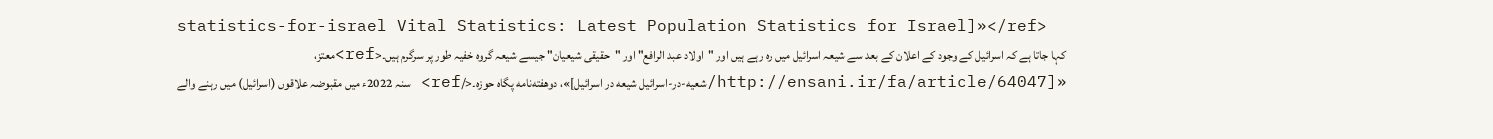statistics-for-israel Vital Statistics: Latest Population Statistics for Israel]»</ref>
کہا جاتا ہے کہ اسرائیل کے وجود کے اعلان کے بعد سے شیعہ اسرائیل میں رہ رہے ہیں اور "اولاد عبد الرافع" اور "حقیقی شیعیان" جیسے شیعہ گروہ خفیہ طور پر سرگرم ہیں۔<ref>معتز، «[http://ensani.ir/fa/article/64047/شعیه-در-اسرائیل شیعه در اسرائیل]»، دوهفته‌نامه پگاه حوزه۔</ref> سنہ 2022ء میں مقبوضہ علاقوں (اسرائیل) میں رہنے والے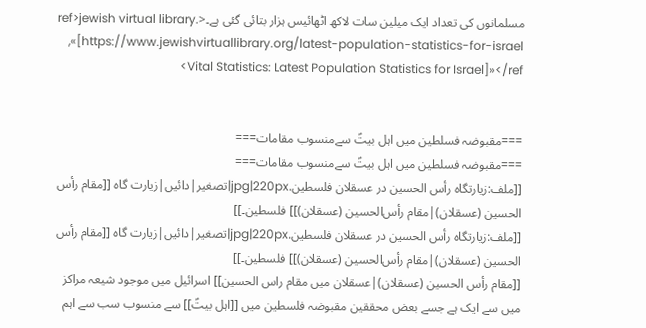مسلمانوں کی تعداد ایک میلین سات لاکھ اٹھائیس ہزار بتائی گئی ہے۔<ref>jewish virtual library. ,«[https://www.jewishvirtuallibrary.org/latest-population-statistics-for-israel Vital Statistics: Latest Population Statistics for Israel]»</ref>


===مقبوضہ فسلطین میں اہل بیتؑ سےمنسوب مقامات===
===مقبوضہ فسلطین میں اہل بیتؑ سےمنسوب مقامات===
[[ملف:زیارتگاه رأس الحسین در عسقلان فلسطین.jpg|220px|تصغیر|دائیں|زیارت گاه [[مقام رأس الحسین (عسقلان)|مقام رأس‌الحسین (عسقلان)]] فلسطین۔]]
[[ملف:زیارتگاه رأس الحسین در عسقلان فلسطین.jpg|220px|تصغیر|دائیں|زیارت گاه [[مقام رأس الحسین (عسقلان)|مقام رأس‌الحسین (عسقلان)]] فلسطین۔]]
[[مقام رأس الحسین (عسقلان)|عسقلان میں مقام راس الحسین]] اسرائیل میں موجود شیعہ مراکز میں سے ایک ہے جسے بعض محققین مقبوضہ فلسطین میں [[اہل بیتؑ]] سے منسوب سب سے اہم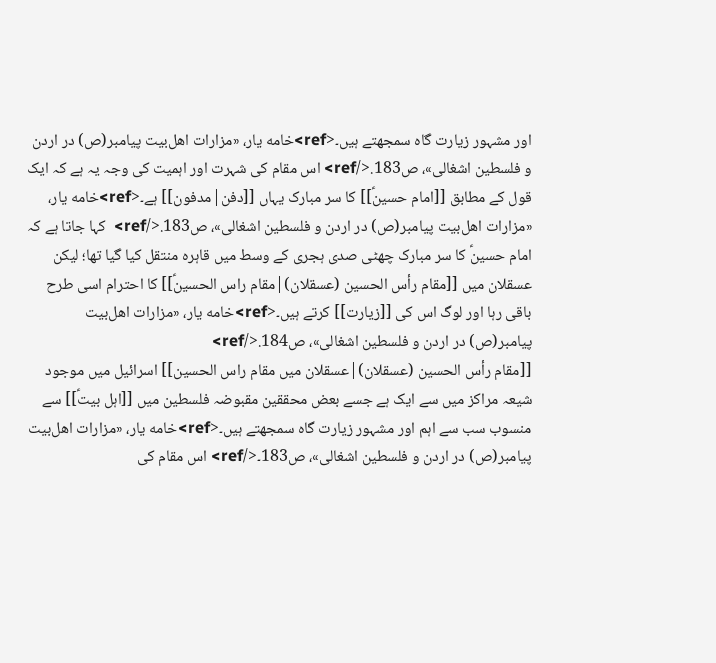اور مشہور زیارت گاہ سمجھتے ہیں۔<ref>خامه‌ یار، «مزارات اهل‌بیت پیامبر(ص) در اردن و فلسطین اشغالی»، ص183.</ref> اس مقام کی شہرت اور اہمیت کی وجہ یہ ہے کہ ایک قول کے مطابق [[امام حسینؑ]] کا سر مبارک یہاں [[دفن|مدفون]] ہے۔<ref>خامه‌ یار، «مزارات اهل‌بیت پیامبر(ص) در اردن و فلسطین اشغالی»، ص183.</ref>  کہا جاتا ہے کہ امام حسینؑ کا سر مبارک چھٹی صدی ہجری کے وسط میں قاہرہ منتقل کیا گیا تھا؛ لیکن عسقلان میں [[مقام رأس الحسین (عسقلان)|مقام راس الحسینؑ]] کا احترام اسی طرح باقی رہا اور لوگ اس کی [[زیارت]] کرتے ہیں۔<ref>خامه‌ یار، «مزارات اهل‌بیت پیامبر(ص) در اردن و فلسطین اشغالی»، ص184.</ref>
[[مقام رأس الحسین (عسقلان)|عسقلان میں مقام راس الحسین]] اسرائیل میں موجود شیعہ مراکز میں سے ایک ہے جسے بعض محققین مقبوضہ فلسطین میں [[اہل بیتؑ]] سے منسوب سب سے اہم اور مشہور زیارت گاہ سمجھتے ہیں۔<ref>خامه‌ یار، «مزارات اهل‌بیت پیامبر(ص) در اردن و فلسطین اشغالی»، ص183۔</ref> اس مقام کی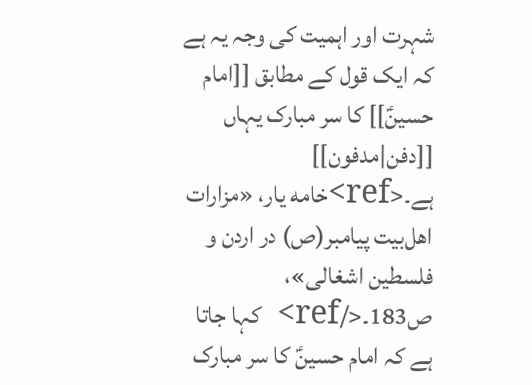شہرت اور اہمیت کی وجہ یہ ہے کہ ایک قول کے مطابق [[امام حسینؑ]] کا سر مبارک یہاں [[دفن|مدفون]] ہے۔<ref>خامه‌ یار، «مزارات اهل‌بیت پیامبر(ص) در اردن و فلسطین اشغالی»، ص183۔</ref>  کہا جاتا ہے کہ امام حسینؑ کا سر مبارک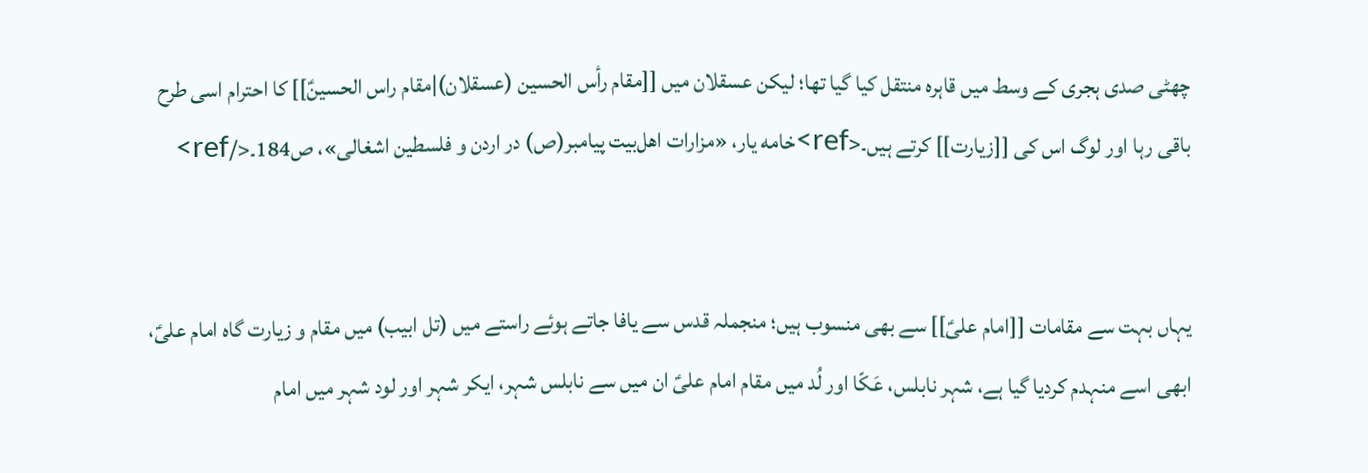چھٹی صدی ہجری کے وسط میں قاہرہ منتقل کیا گیا تھا؛ لیکن عسقلان میں [[مقام رأس الحسین (عسقلان)|مقام راس الحسینؑ]] کا احترام اسی طرح باقی رہا اور لوگ اس کی [[زیارت]] کرتے ہیں۔<ref>خامه‌ یار، «مزارات اهل‌بیت پیامبر(ص) در اردن و فلسطین اشغالی»، ص184۔</ref>


یہاں بہت سے مقامات [[امام علیؑ]] سے بھی منسوب ہیں؛ منجملہ قدس سے یافا جاتے ہوئے راستے میں (تل ابیب) میں مقام و زیارت گاہ امام علیؑ، ابھی اسے منہدم کردیا گیا ہے، شہر نابلس، عَکّا اور لُد میں مقام امام علیؑ ان میں سے نابلس شہر، ایکر شہر اور لود شہر میں امام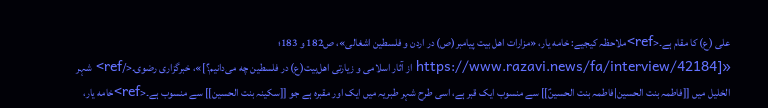علی (ع) کا مقام ہے۔<ref>ملاحظہ کیجیے: خامه‌ یار، «مزارات اهل‌ بیت پیامبر(ص) در اردن و فلسطین اشغالی»، ص182 و 183؛ «[https://www.razavi.news/fa/interview/42184 از آثار اسلامی و زیارتی اهل‌بیت(ع) در فلسطین چه می‌دانیم؟]»، خبرگزاری رضوی.</ref> شہر الخلیل میں [[فاطمہ بنت الحسین|فاطمہ بنت الحسینؑ]] سے منسوب ایک قبر ہے، اسی طرح شہر طبریہ میں ایک اور مقبرہ ہے جو [[سکینہ بنت الحسین]] سے منسوب ہے۔<ref>خامه‌ یار،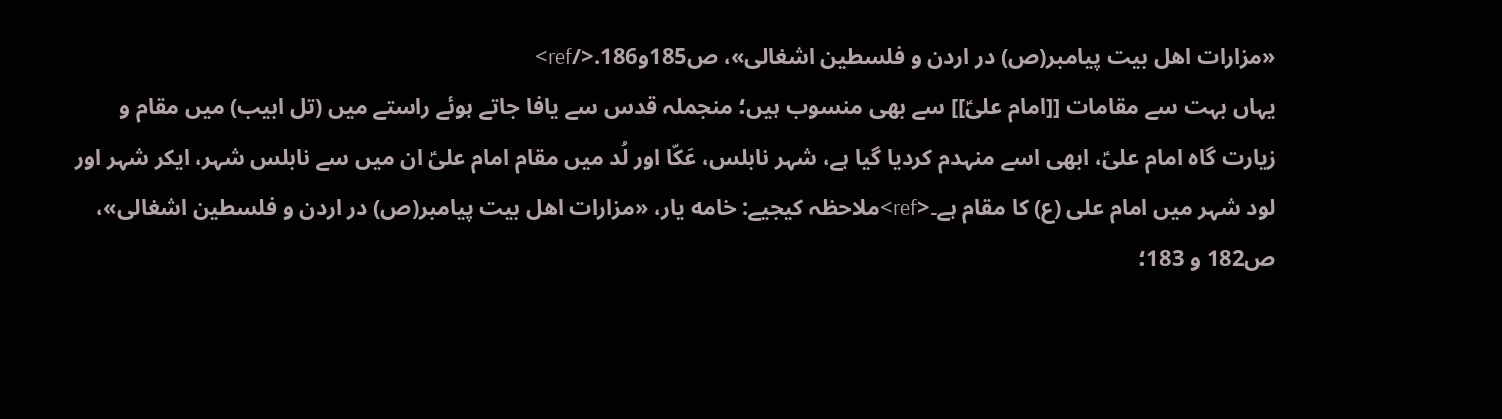«مزارات اهل‌ بیت پیامبر(ص) در اردن و فلسطین اشغالی»، ص185و186.</ref>
یہاں بہت سے مقامات [[امام علیؑ]] سے بھی منسوب ہیں؛ منجملہ قدس سے یافا جاتے ہوئے راستے میں (تل ابیب) میں مقام و زیارت گاہ امام علیؑ، ابھی اسے منہدم کردیا گیا ہے، شہر نابلس، عَکّا اور لُد میں مقام امام علیؑ ان میں سے نابلس شہر، ایکر شہر اور لود شہر میں امام علی (ع) کا مقام ہے۔<ref>ملاحظہ کیجیے: خامه‌ یار، «مزارات اهل‌ بیت پیامبر(ص) در اردن و فلسطین اشغالی»، ص182 و 183؛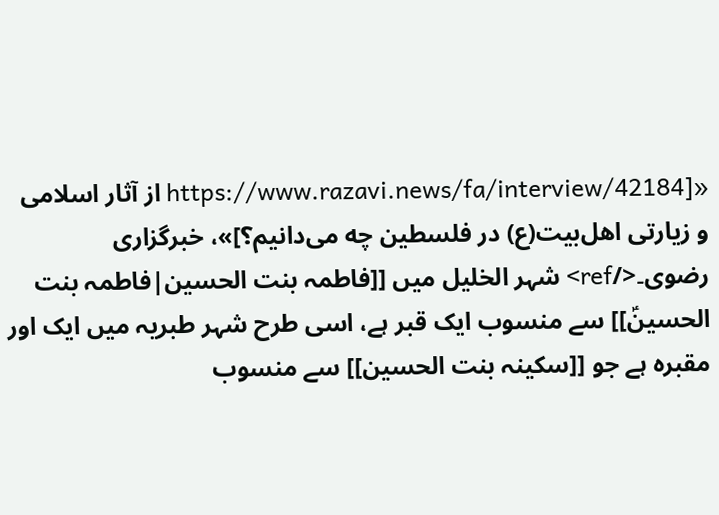«[https://www.razavi.news/fa/interview/42184 از آثار اسلامی و زیارتی اهل‌بیت(ع) در فلسطین چه می‌دانیم؟]»، خبرگزاری رضوی۔</ref> شہر الخلیل میں [[فاطمہ بنت الحسین|فاطمہ بنت الحسینؑ]] سے منسوب ایک قبر ہے، اسی طرح شہر طبریہ میں ایک اور مقبرہ ہے جو [[سکینہ بنت الحسین]] سے منسوب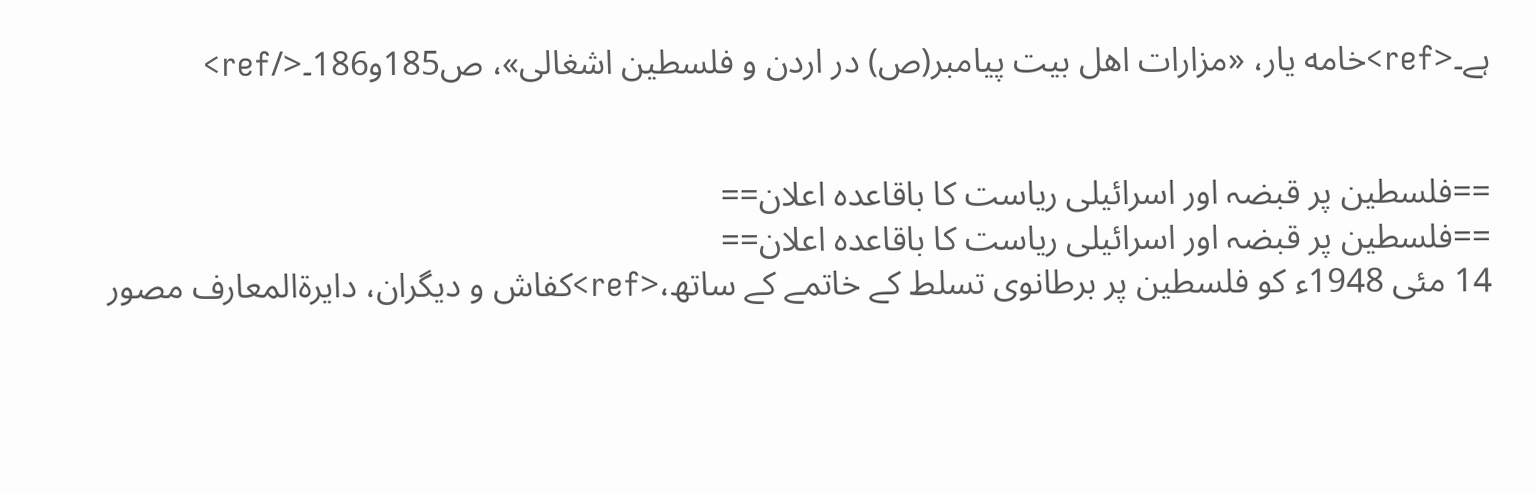ہے۔<ref>خامه‌ یار، «مزارات اهل‌ بیت پیامبر(ص) در اردن و فلسطین اشغالی»، ص185و186۔</ref>


==فلسطین پر قبضہ اور اسرائیلی ریاست کا باقاعدہ اعلان==
==فلسطین پر قبضہ اور اسرائیلی ریاست کا باقاعدہ اعلان==
14 مئی 1948ء کو فلسطین پر برطانوی تسلط کے خاتمے کے ساتھ،<ref>کفاش و دیگران، دایرة‌المعارف مصور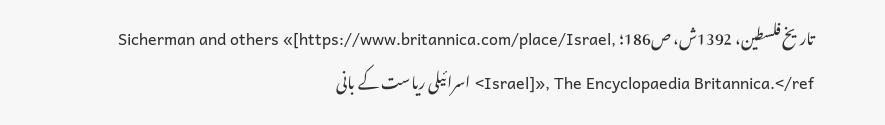تاریخ فلسطین، 1392ش، ص186؛‌ ,Sicherman and others «[https://www.britannica.com/place/Israel Israel]», The Encyclopaedia Britannica.</ref> اسرائیلی ریاست کے بانی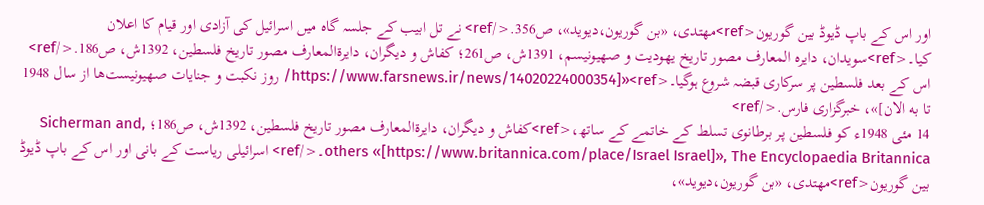اور اس کے باپ ڈیوڈ بین گوریون<ref>مهتدی، «بن گوریون،‌دیوید»، ص356.</ref> نے تل ابیب کے جلسہ گاہ میں اسرائیل کی آزادی اور قیام کا اعلان کیا۔<ref>سویدان، دایره المعارف مصور تاریخ یهودیت و صهیونیسم، 1391ش، ص261؛ کفاش و دیگران، دایرة‌المعارف مصور تاریخ فلسطین، 1392ش، ص186.</ref> اس کے بعد فلسطین پر سرکاری قبضہ شروع ہوگیا۔<ref>«[https://www.farsnews.ir/news/14020224000354/ روز نکبت و جنایات صهیونیست‌ها از سال 1948 تا به الان]»،‌ خبرگزاری فارس.</ref>
14 مئی 1948ء کو فلسطین پر برطانوی تسلط کے خاتمے کے ساتھ،<ref>کفاش و دیگران، دایرة‌المعارف مصور تاریخ فلسطین، 1392ش، ص186؛‌ ,Sicherman and others «[https://www.britannica.com/place/Israel Israel]», The Encyclopaedia Britannica۔</ref> اسرائیلی ریاست کے بانی اور اس کے باپ ڈیوڈ بین گوریون<ref>مهتدی، «بن گوریون،‌دیوید»،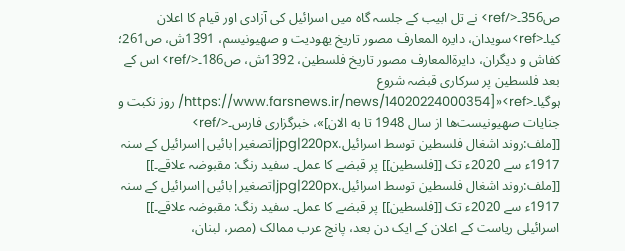ص356۔</ref> نے تل ابیب کے جلسہ گاہ میں اسرائیل کی آزادی اور قیام کا اعلان کیا۔<ref>سویدان، دایره المعارف مصور تاریخ یهودیت و صهیونیسم، 1391ش، ص261؛ کفاش و دیگران، دایرة‌المعارف مصور تاریخ فلسطین، 1392ش، ص186۔</ref> اس کے بعد فلسطین پر سرکاری قبضہ شروع ہوگیا۔<ref>«[https://www.farsnews.ir/news/14020224000354/ روز نکبت و جنایات صهیونیست‌ها از سال 1948 تا به الان]»،‌ خبرگزاری فارس۔</ref>
[[ملف:روند اشغال فلسطین توسط اسرائیل.jpg|220px|تصغیر|بائیں|اسرائیل کے سنہ 1917ء سے 2020ء تک [[فلسطین]] پر قبضے کا عمل۔ سفید رنگ: مقبوضہ علاقے۔]]
[[ملف:روند اشغال فلسطین توسط اسرائیل.jpg|220px|تصغیر|بائیں|اسرائیل کے سنہ 1917ء سے 2020ء تک [[فلسطین]] پر قبضے کا عمل۔ سفید رنگ: مقبوضہ علاقے۔]]
اسرائیلی ریاست کے اعلان کے ایک دن بعد، پانچ عرب ممالک (مصر، لبنان،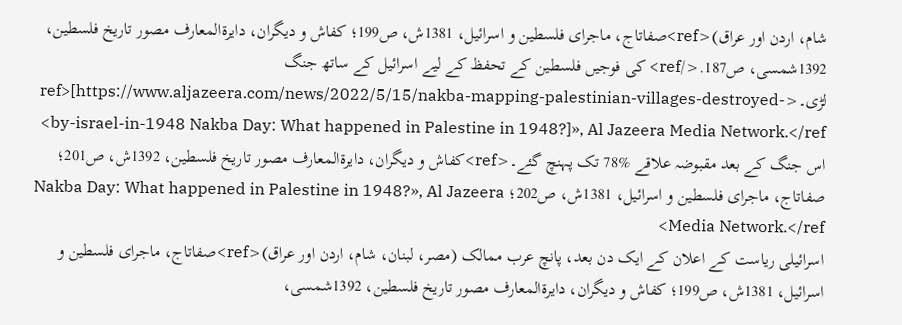شام، اردن اور عراق)<ref>صفاتاج، ماجرای فلسطین و اسرائیل، 1381ش، ص199؛ کفاش و دیگران، دایرة‌المعارف مصور تاریخ فلسطین، 1392شمسی، ص187.</ref> کی فوجیں فلسطین کے تحفظ کے لیے اسرائیل کے ساتھ جنگ لڑی۔<ref>[https://www.aljazeera.com/news/2022/5/15/nakba-mapping-palestinian-villages-destroyed-by-israel-in-1948 Nakba Day: What happened in Palestine in 1948?]», Al Jazeera Media Network.</ref> اس جنگ کے بعد مقبوضہ علاقے %78 تک پہنچ گئے۔<ref>کفاش و دیگران، دایرة‌المعارف مصور تاریخ فلسطین، 1392ش، ص201؛  صفاتاج، ماجرای فلسطین و اسرائیل، 1381ش، ص202؛ Nakba Day: What happened in Palestine in 1948?», Al Jazeera Media Network.</ref>
اسرائیلی ریاست کے اعلان کے ایک دن بعد، پانچ عرب ممالک (مصر، لبنان، شام، اردن اور عراق)<ref>صفاتاج، ماجرای فلسطین و اسرائیل، 1381ش، ص199؛ کفاش و دیگران، دایرة‌المعارف مصور تاریخ فلسطین، 1392شمسی،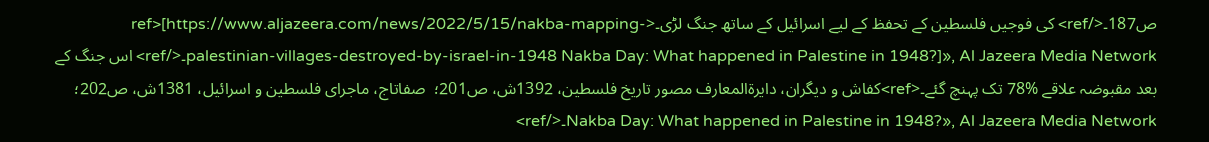ص187۔</ref> کی فوجیں فلسطین کے تحفظ کے لیے اسرائیل کے ساتھ جنگ لڑی۔<ref>[https://www.aljazeera.com/news/2022/5/15/nakba-mapping-palestinian-villages-destroyed-by-israel-in-1948 Nakba Day: What happened in Palestine in 1948?]», Al Jazeera Media Network۔</ref> اس جنگ کے بعد مقبوضہ علاقے %78 تک پہنچ گئے۔<ref>کفاش و دیگران، دایرة‌المعارف مصور تاریخ فلسطین، 1392ش، ص201؛  صفاتاج، ماجرای فلسطین و اسرائیل، 1381ش، ص202؛ Nakba Day: What happened in Palestine in 1948?», Al Jazeera Media Network۔</ref>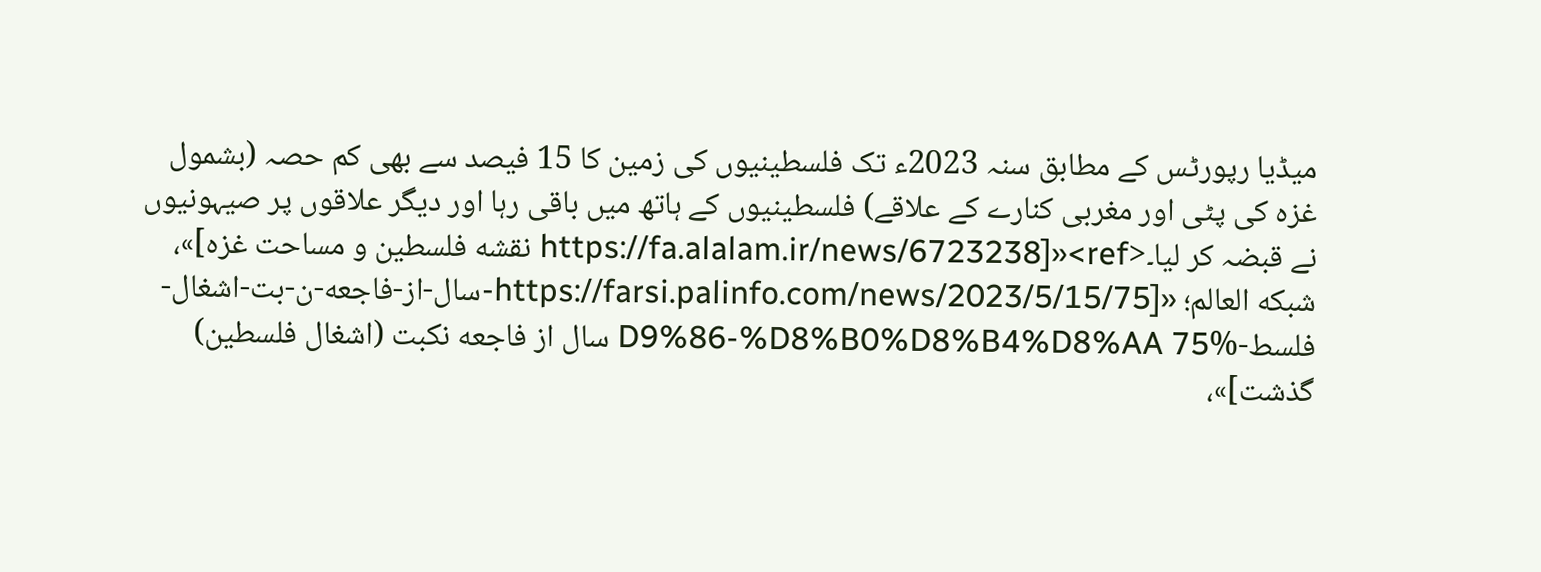میڈیا رپورٹس کے مطابق سنہ 2023ء تک فلسطینیوں کی زمین کا 15 فیصد سے بھی کم حصہ (بشمول غزہ کی پٹی اور مغربی کنارے کے علاقے) فلسطینیوں کے ہاتھ میں باقی رہا اور دیگر علاقوں پر صیہونیوں نے قبضہ کر لیا۔<ref>«[https://fa.alalam.ir/news/6723238 نقشه فلسطین و مساحت غزه]»، شبکه العالم؛ «[https://farsi.palinfo.com/news/2023/5/15/75-سال-از-فاجعه-ن-بت-اشغال-فلسط-%D9%86-%D8%B0%D8%B4%D8%AA 75 سال از فاجعه نکبت (اشغال فلسطین) گذشت]»،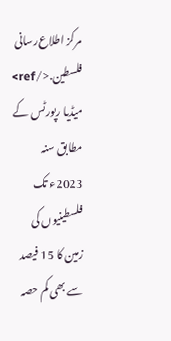مرکز اطلاع‌رسانی فلسطین.</ref>
میڈیا رپورٹس کے مطابق سنہ 2023ء تک فلسطینیوں کی زمین کا 15 فیصد سے بھی کم حصہ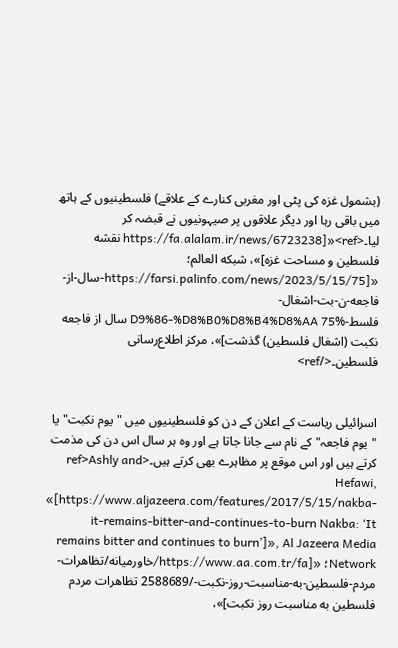(بشمول غزہ کی پٹی اور مغربی کنارے کے علاقے) فلسطینیوں کے ہاتھ میں باقی رہا اور دیگر علاقوں پر صیہونیوں نے قبضہ کر لیا۔<ref>«[https://fa.alalam.ir/news/6723238 نقشه فلسطین و مساحت غزه]»، شبکه العالم؛ «[https://farsi.palinfo.com/news/2023/5/15/75-سال-از-فاجعه-ن-بت-اشغال-فلسط-%D9%86-%D8%B0%D8%B4%D8%AA 75 سال از فاجعه نکبت (اشغال فلسطین) گذشت]»، مرکز اطلاع‌رسانی فلسطین۔</ref>


اسرائیلی ریاست کے اعلان کے دن کو فلسطینیوں میں "یوم نکبت" یا "یوم فاجعہ" کے نام سے جانا جاتا ہے اور وہ ہر سال اس دن کی مذمت کرتے ہیں اور اس موقع پر مظاہرے بھی کرتے ہیں۔<ref>Ashly and Hefawi, «[https://www.aljazeera.com/features/2017/5/15/nakba-it-remains-bitter-and-continues-to-burn Nakba: ‘It remains bitter and continues to burn’]», Al Jazeera Media Network؛ «[https://www.aa.com.tr/fa/خاورمیانه/تظاهرات-مردم-فلسطین-به-مناسبت-روز-نکبت-/2588689 تظاهرات مردم فلسطین به مناسبت روز نکبت]»،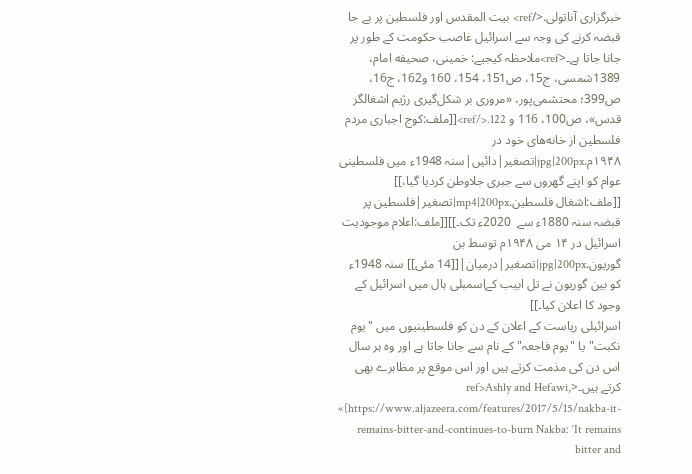خبرگزاری آناتولی.</ref> بیت المقدس اور فلسطین پر بے جا قبضہ کرنے کی وجہ سے اسرائیل غاصب حکومت کے طور پر جانا جاتا ہے۔<ref>ملاحظہ کیجیے: خمینی، صحیفه امام، 1389شمسی، ج15، ص151، 154، 160 و162، ج16، ص399؛ محتشمی‌پور، «مروری بر شکل‌گیری رژیم اشغالگر قدس»، ص100،‌ 116 و 122.</ref>[[ملف:کوج اجباری مردم فلسطین از خانه‌های خود در ۱۹۴۸م.jpg|200px|تصغیر|دائیں|سنہ 1948ء میں فلسطینی عوام کو اپنے گھروں سے جبری جلاوطن کردیا گیا،]] [[ملف:اشغال فلسطین.mp4|200px|تصغیر|فلسطین پر قبضہ سنہ 1880ء سے  2020ء تک۔]][[ملف:اعلام موجودیت اسرائیل در ۱۴ می ۱۹۴۸م توسط بن گوریون.jpg|200px|تصغیر|درمیان|[[14 مئی]] سنہ 1948ء کو بین گوریون نے تل ابیب کےاسمبلی ہال میں اسرائیل کے وجود کا اعلان کیا۔]]
اسرائیلی ریاست کے اعلان کے دن کو فلسطینیوں میں "یوم نکبت" یا "یوم فاجعہ" کے نام سے جانا جاتا ہے اور وہ ہر سال اس دن کی مذمت کرتے ہیں اور اس موقع پر مظاہرے بھی کرتے ہیں۔<ref>Ashly and Hefawi, «[https://www.aljazeera.com/features/2017/5/15/nakba-it-remains-bitter-and-continues-to-burn Nakba: ‘It remains bitter and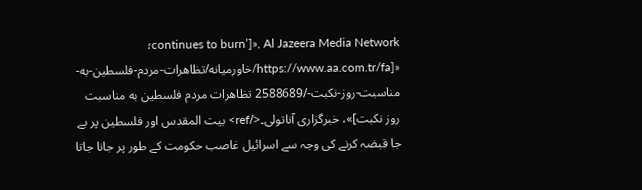continues to burn’]», Al Jazeera Media Network؛ «[https://www.aa.com.tr/fa/خاورمیانه/تظاهرات-مردم-فلسطین-به-مناسبت-روز-نکبت-/2588689 تظاهرات مردم فلسطین به مناسبت روز نکبت]»، خبرگزاری آناتولی۔</ref> بیت المقدس اور فلسطین پر بے جا قبضہ کرنے کی وجہ سے اسرائیل غاصب حکومت کے طور پر جانا جاتا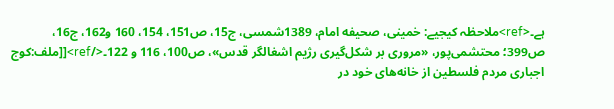ہے۔<ref>ملاحظہ کیجیے: خمینی، صحیفه امام، 1389شمسی، ج15، ص151، 154، 160 و162، ج16، ص399؛ محتشمی‌پور، «مروری بر شکل‌گیری رژیم اشغالگر قدس»، ص100،‌ 116 و 122۔</ref>[[ملف:کوج اجباری مردم فلسطین از خانه‌های خود در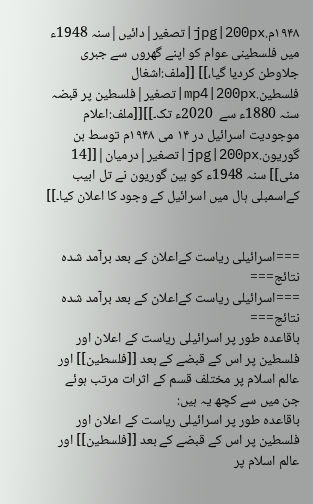۱۹۴۸م.jpg|200px|تصغیر|دائیں|سنہ 1948ء میں فلسطینی عوام کو اپنے گھروں سے جبری جلاوطن کردیا گیا،]] [[ملف:اشغال فلسطین.mp4|200px|تصغیر|فلسطین پر قبضہ سنہ 1880ء سے  2020ء تک۔]][[ملف:اعلام موجودیت اسرائیل در ۱۴ می ۱۹۴۸م توسط بن گوریون.jpg|200px|تصغیر|درمیان|[[14 مئی]] سنہ 1948ء کو بین گوریون نے تل ابیب کےاسمبلی ہال میں اسرائیل کے وجود کا اعلان کیا۔]]


===اسرائیلی ریاست کےاعلان کے بعد برآمد شدہ نتائج===
===اسرائیلی ریاست کےاعلان کے بعد برآمد شدہ نتائج===
باقاعدہ طور پر اسرائیلی ریاست کے اعلان اور فلسطین پر اس کے قبضے کے بعد [[فلسطین]] اور عالم اسلام پر مختلف قسم کے اثرات مرتب ہوئے جن میں سے کچھ یہ ہیں:
باقاعدہ طور پر اسرائیلی ریاست کے اعلان اور فلسطین پر اس کے قبضے کے بعد [[فلسطین]] اور عالم اسلام پر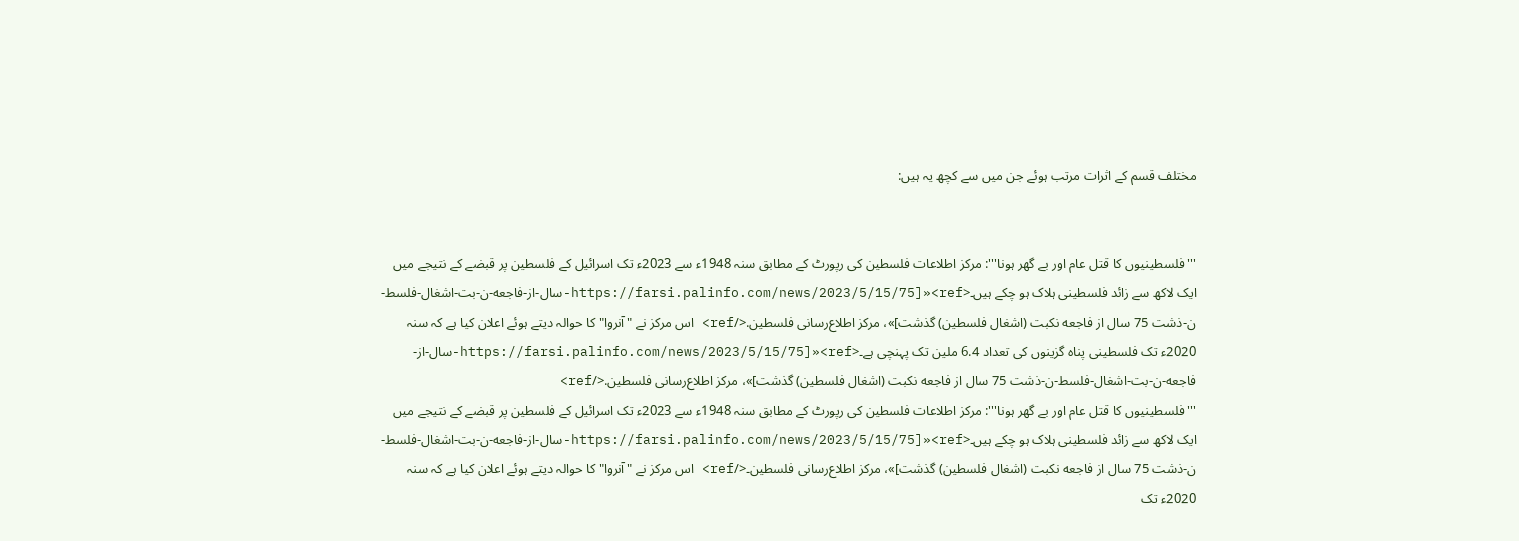مختلف قسم کے اثرات مرتب ہوئے جن میں سے کچھ یہ ہیں:


'''فلسطینیوں کا قتل عام اور بے گھر ہونا''': مرکز اطلاعات فلسطین کی رپورٹ کے مطابق سنہ 1948ء سے 2023ء تک اسرائیل کے فلسطین پر قبضے کے نتیجے میں ایک لاکھ سے زائد فلسطینی ہلاک ہو چکے ہیں۔<ref>«[https://farsi.palinfo.com/news/2023/5/15/75-سال-از-فاجعه-ن-بت-اشغال-فلسط-ن-ذشت 75 سال از فاجعه نکبت (اشغال فلسطین) گذشت]»، مرکز اطلاع‌رسانی فلسطین.</ref> اس مرکز نے "آنروا" کا حوالہ دیتے ہوئے اعلان کیا ہے کہ سنہ 2020ء تک فلسطینی پناہ گزینوں کی تعداد 6.4 ملین تک پہنچی ہے۔<ref>«[https://farsi.palinfo.com/news/2023/5/15/75-سال-از-فاجعه-ن-بت-اشغال-فلسط-ن-ذشت 75 سال از فاجعه نکبت (اشغال فلسطین) گذشت]»، مرکز اطلاع‌رسانی فلسطین.</ref>
'''فلسطینیوں کا قتل عام اور بے گھر ہونا''': مرکز اطلاعات فلسطین کی رپورٹ کے مطابق سنہ 1948ء سے 2023ء تک اسرائیل کے فلسطین پر قبضے کے نتیجے میں ایک لاکھ سے زائد فلسطینی ہلاک ہو چکے ہیں۔<ref>«[https://farsi.palinfo.com/news/2023/5/15/75-سال-از-فاجعه-ن-بت-اشغال-فلسط-ن-ذشت 75 سال از فاجعه نکبت (اشغال فلسطین) گذشت]»، مرکز اطلاع‌رسانی فلسطین۔</ref> اس مرکز نے "آنروا" کا حوالہ دیتے ہوئے اعلان کیا ہے کہ سنہ 2020ء تک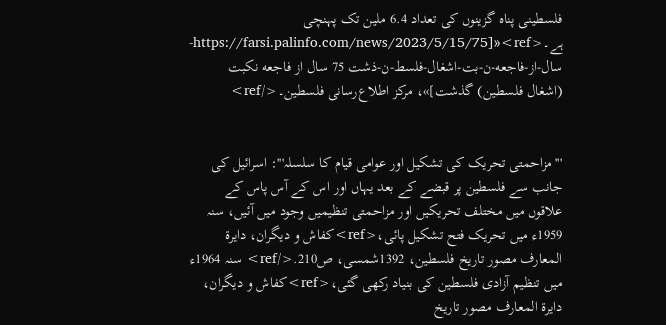فلسطینی پناہ گزینوں کی تعداد 6.4 ملین تک پہنچی ہے۔<ref>«[https://farsi.palinfo.com/news/2023/5/15/75-سال-از-فاجعه-ن-بت-اشغال-فلسط-ن-ذشت 75 سال از فاجعه نکبت (اشغال فلسطین) گذشت]»، مرکز اطلاع‌رسانی فلسطین۔</ref>


'''مزاحمتی تحریک کی تشکیل اور عوامی قیام کا سلسلہ''': اسرائیل کی جانب سے فلسطین پر قبضے کے بعد یہاں اور اس کے آس پاس کے علاقوں میں مختلف تحریکیں اور مزاحمتی تنظیمیں وجود میں آئیں، سنہ 1959ء میں تحریک فتح تشکیل پائی،<ref>کفاش و دیگران، دایر‌ة المعارف مصور تاریخ فلسطین،‌ 1392شمسی، ص210.</ref> سنہ 1964ء میں تنظیم آزادی فلسطین کی بنیاد رکھی گئی،<ref>کفاش و دیگران، دایر‌ة المعارف مصور تاریخ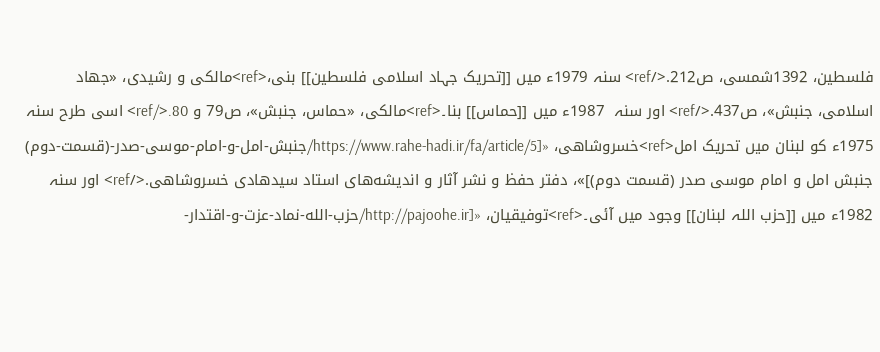فلسطین،‌ 1392شمسی، ص212.</ref> سنہ 1979ء میں [[تحریک جہاد اسلامی فلسطین]] بنی،<ref>مالکی و رشیدی، «جهاد اسلامی، جنبش»، ص437.</ref> اور سنہ  1987ء میں [[حماس]] بنا۔<ref>مالکی، «حماس، جنبش»، ص79 و 80.</ref> اسی طرح سنہ 1975ء کو لبنان میں تحریک امل<ref>خسروشاهی، «[https://www.rahe-hadi.ir/fa/article/5/جنبش-امل-و-امام-موسی-صدر-(قسمت-دوم) جنبش امل و امام موسی صدر (قسمت دوم)]»، دفتر حفظ و نشر آثار و اندیشه‌های استاد سیدهادی خسروشاهی.</ref> اور سنہ 1982ء میں [[حزب اللہ لبنان]] وجود میں آئی۔<ref>توفیقیان، «[http://pajoohe.ir/حزب-الله-نماد-عزت-و-اقتدار-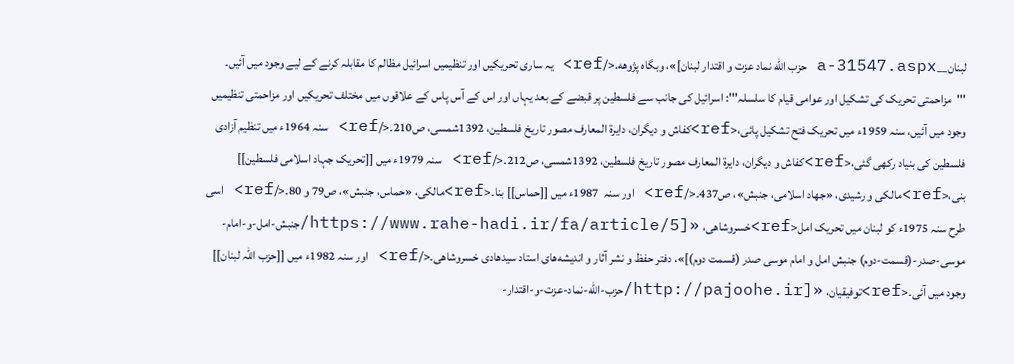لبنان__a-31547.aspx حزب الله نماد عزت و اقتدار لبنان]»، وبگاه پژوهه.</ref> یہ ساری تحریکیں اور تنظیمیں اسرائیل مظالم کا مقابلہ کرنے کے لیے وجود میں آئیں۔
'''مزاحمتی تحریک کی تشکیل اور عوامی قیام کا سلسلہ''': اسرائیل کی جانب سے فلسطین پر قبضے کے بعد یہاں اور اس کے آس پاس کے علاقوں میں مختلف تحریکیں اور مزاحمتی تنظیمیں وجود میں آئیں، سنہ 1959ء میں تحریک فتح تشکیل پائی،<ref>کفاش و دیگران، دایر‌ة المعارف مصور تاریخ فلسطین،‌ 1392شمسی، ص210۔</ref> سنہ 1964ء میں تنظیم آزادی فلسطین کی بنیاد رکھی گئی،<ref>کفاش و دیگران، دایر‌ة المعارف مصور تاریخ فلسطین،‌ 1392شمسی، ص212۔</ref> سنہ 1979ء میں [[تحریک جہاد اسلامی فلسطین]] بنی،<ref>مالکی و رشیدی، «جهاد اسلامی، جنبش»، ص437۔</ref> اور سنہ  1987ء میں [[حماس]] بنا۔<ref>مالکی، «حماس، جنبش»، ص79 و 80۔</ref> اسی طرح سنہ 1975ء کو لبنان میں تحریک امل<ref>خسروشاهی، «[https://www.rahe-hadi.ir/fa/article/5/جنبش-امل-و-امام-موسی-صدر-(قسمت-دوم) جنبش امل و امام موسی صدر (قسمت دوم)]»، دفتر حفظ و نشر آثار و اندیشه‌های استاد سیدهادی خسروشاهی۔</ref> اور سنہ 1982ء میں [[حزب اللہ لبنان]] وجود میں آئی۔<ref>توفیقیان، «[http://pajoohe.ir/حزب-الله-نماد-عزت-و-اقتدار-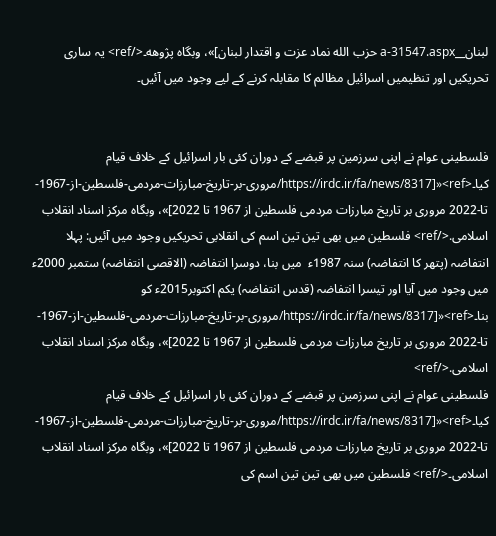لبنان__a-31547.aspx حزب الله نماد عزت و اقتدار لبنان]»، وبگاه پژوهه۔</ref> یہ ساری تحریکیں اور تنظیمیں اسرائیل مظالم کا مقابلہ کرنے کے لیے وجود میں آئیں۔


فلسطینی عوام نے اپنی سرزمین پر قبضے کے دوران کئی بار اسرائیل کے خلاف قیام کیا۔<ref>«[https://irdc.ir/fa/news/8317/مروری-بر-تاریخ-مبارزات-مردمی-فلسطین-از-1967-تا-2022 مروری بر تاریخ مبارزات مردمی فلسطین از 1967 تا 2022]»، وبگاه مرکز اسناد انقلاب اسلامی.</ref> فلسطین میں بھی تین تین اسم کی انقلابی تحریکیں وجود میں آئیں: پہلا انتفاضہ (پتھر کا انتفاضہ) سنہ 1987ء  میں بنا، دوسرا انتفاضہ (الاقصی انتفاضہ) ستمبر 2000ء میں وجود میں آیا اور تیسرا انتفاضہ (قدس انتفاضہ) یکم اکتوبر2015ء کو بنا۔<ref>«[https://irdc.ir/fa/news/8317/مروری-بر-تاریخ-مبارزات-مردمی-فلسطین-از-1967-تا-2022 مروری بر تاریخ مبارزات مردمی فلسطین از 1967 تا 2022]»، وبگاه مرکز اسناد انقلاب اسلامی.</ref>
فلسطینی عوام نے اپنی سرزمین پر قبضے کے دوران کئی بار اسرائیل کے خلاف قیام کیا۔<ref>«[https://irdc.ir/fa/news/8317/مروری-بر-تاریخ-مبارزات-مردمی-فلسطین-از-1967-تا-2022 مروری بر تاریخ مبارزات مردمی فلسطین از 1967 تا 2022]»، وبگاه مرکز اسناد انقلاب اسلامی۔</ref> فلسطین میں بھی تین تین اسم کی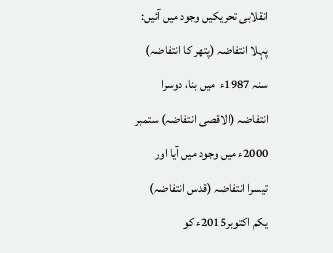انقلابی تحریکیں وجود میں آئیں: پہلا انتفاضہ (پتھر کا انتفاضہ) سنہ 1987ء  میں بنا، دوسرا انتفاضہ (الاقصی انتفاضہ) ستمبر 2000ء میں وجود میں آیا اور تیسرا انتفاضہ (قدس انتفاضہ) یکم اکتوبر2015ء کو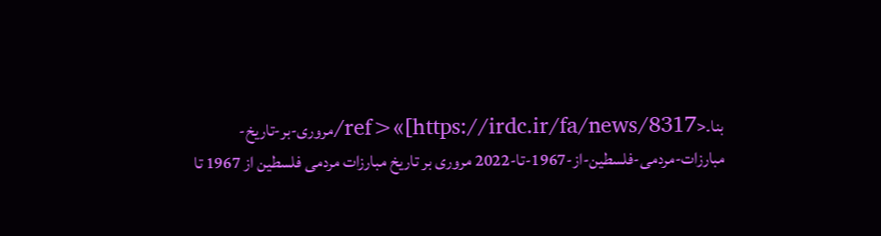بنا۔<ref>«[https://irdc.ir/fa/news/8317/مروری-بر-تاریخ-مبارزات-مردمی-فلسطین-از-1967-تا-2022 مروری بر تاریخ مبارزات مردمی فلسطین از 1967 تا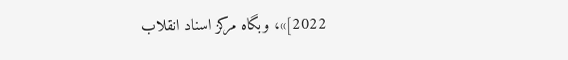2022]»، وبگاه مرکز اسناد انقلاب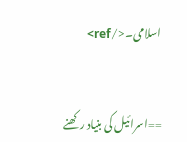اسلامی۔</ref>


==اسرائیل کی بنیاد رکھنے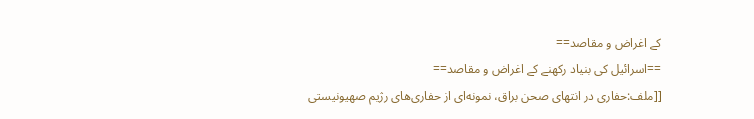کے اغراض و مقاصد==
==اسرائیل کی بنیاد رکھنے کے اغراض و مقاصد==
[[ملف:حفاری در انتهای صحن براق، نمونه‌ای از حفاری‌های رژیم صهیونیستی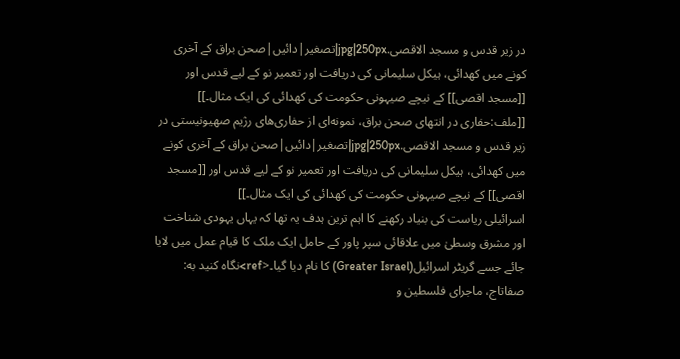در زیر قدس و مسجد الاقصی.jpg|250px|تصغیر|دائیں|صحن براق کے آخری کونے میں کھدائی، ہیکل سلیمانی کی دریافت اور تعمیر نو کے لیے قدس اور [[مسجد اقصی]] کے نیچے صیہونی حکومت کی کھدائی کی ایک مثال۔]]
[[ملف:حفاری در انتهای صحن براق، نمونه‌ای از حفاری‌های رژیم صهیونیستی در زیر قدس و مسجد الاقصی.jpg|250px|تصغیر|دائیں|صحن براق کے آخری کونے میں کھدائی، ہیکل سلیمانی کی دریافت اور تعمیر نو کے لیے قدس اور [[مسجد اقصی]] کے نیچے صیہونی حکومت کی کھدائی کی ایک مثال۔]]
اسرائیلی ریاست کی بنیاد رکھنے کا اہم ترین ہدف یہ تھا کہ یہاں یہودی شناخت اور مشرق وسطیٰ میں علاقائی سپر پاور کے حامل ایک ملک کا قیام عمل میں لایا جائے جسے گریٹر اسرائیل(Greater Israel) کا نام دیا گیا۔<ref>نگاه کنید به: صفاتاج، ماجرای فلسطین و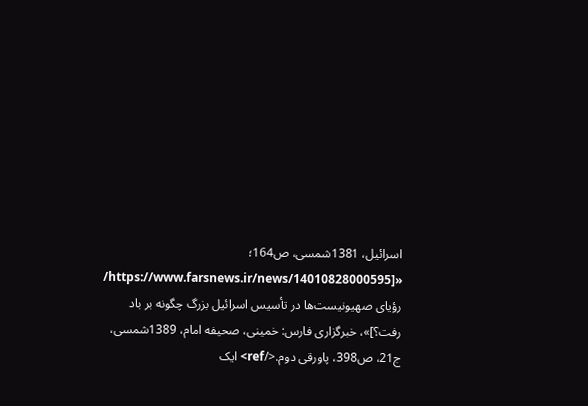اسرائیل، 1381شمسی، ص164؛ «[https://www.farsnews.ir/news/14010828000595/ رؤیای صهیونیست‌ها در تأسیس اسرائیل بزرگ چگونه بر باد رفت؟]»، خبرگزاری فارس: خمینی، صحیفه امام، 1389شمسی، ج21، ص398، پاورقی دوم.</ref> ایک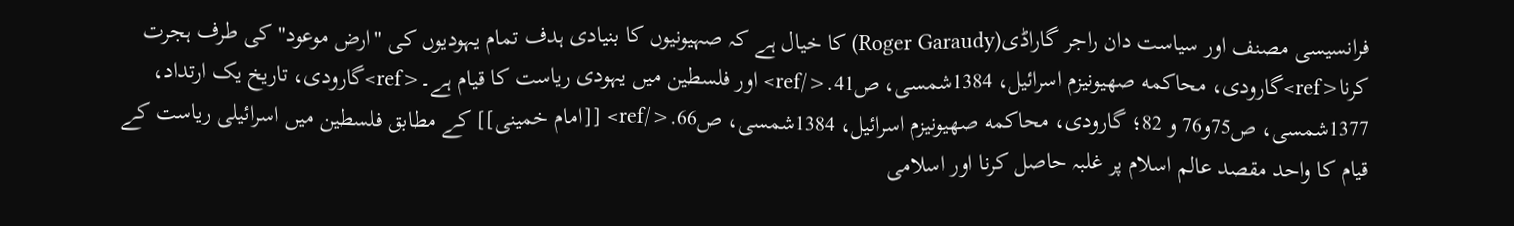فرانسیسی مصنف اور سیاست دان راجر گاراڈی(Roger Garaudy) کا خیال ہے کہ صہیونیوں کا بنیادی ہدف تمام یہودیوں کی "ارض موعود" کی طرف ہجرت کرنا<ref>گارودی، محاکمه صهیونیزم اسرائیل،‌ 1384شمسی، ص41.</ref> اور فلسطین میں یہودی ریاست کا قیام ہے۔<ref>گارودی، تاریخ یک ارتداد، 1377شمسی، ص75و76 و 82؛ گارودی، محاکمه صهیونیزم اسرائیل،‌ 1384شمسی، ص66.</ref> [[امام خمینی]] کے مطابق فلسطین میں اسرائیلی ریاست کے قیام کا واحد مقصد عالم اسلام پر غلبہ حاصل کرنا اور اسلامی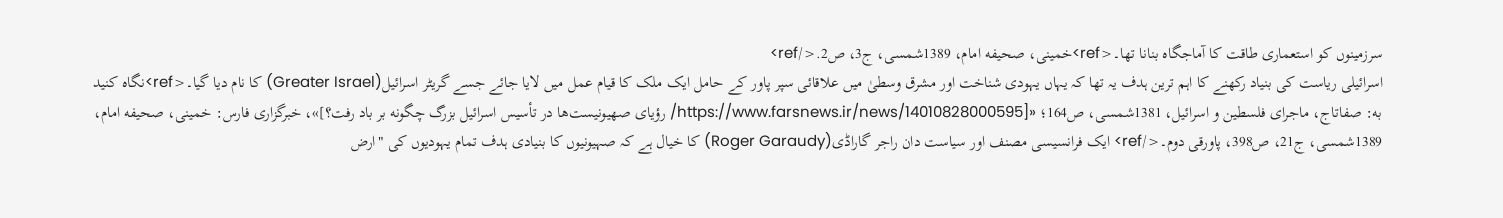سرزمینوں کو استعماری طاقت کا آماجگاہ بنانا تھا۔<ref>خمینی، صحیفه امام، 1389شمسی، ج3، ص2.</ref>
اسرائیلی ریاست کی بنیاد رکھنے کا اہم ترین ہدف یہ تھا کہ یہاں یہودی شناخت اور مشرق وسطیٰ میں علاقائی سپر پاور کے حامل ایک ملک کا قیام عمل میں لایا جائے جسے گریٹر اسرائیل(Greater Israel) کا نام دیا گیا۔<ref>نگاه کنید به: صفاتاج، ماجرای فلسطین و اسرائیل، 1381شمسی، ص164؛ «[https://www.farsnews.ir/news/14010828000595/ رؤیای صهیونیست‌ها در تأسیس اسرائیل بزرگ چگونه بر باد رفت؟]»، خبرگزاری فارس: خمینی، صحیفه امام، 1389شمسی، ج21، ص398، پاورقی دوم۔</ref> ایک فرانسیسی مصنف اور سیاست دان راجر گاراڈی(Roger Garaudy) کا خیال ہے کہ صہیونیوں کا بنیادی ہدف تمام یہودیوں کی "ارض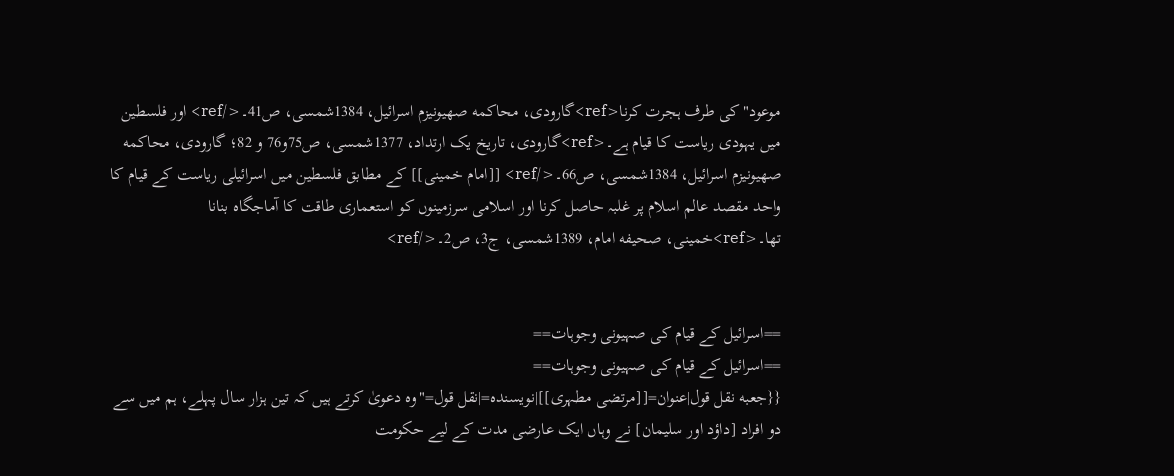موعود" کی طرف ہجرت کرنا<ref>گارودی، محاکمه صهیونیزم اسرائیل،‌ 1384شمسی، ص41۔</ref> اور فلسطین میں یہودی ریاست کا قیام ہے۔<ref>گارودی، تاریخ یک ارتداد، 1377شمسی، ص75و76 و 82؛ گارودی، محاکمه صهیونیزم اسرائیل،‌ 1384شمسی، ص66۔</ref> [[امام خمینی]] کے مطابق فلسطین میں اسرائیلی ریاست کے قیام کا واحد مقصد عالم اسلام پر غلبہ حاصل کرنا اور اسلامی سرزمینوں کو استعماری طاقت کا آماجگاہ بنانا تھا۔<ref>خمینی، صحیفه امام، 1389شمسی، ج3، ص2۔</ref>


==اسرائیل کے قیام کی صہیونی وجوہات==
==اسرائیل کے قیام کی صہیونی وجوہات==
{{جعبه نقل قول|عنوان=[[مرتضی مطہری]]|نویسنده=|نقل قول="وہ دعویٰ کرتے ہیں کہ تین ہزار سال پہلے، ہم میں سے دو افراد [داؤد اور سلیمان] نے وہاں ایک عارضی مدت کے لیے حکومت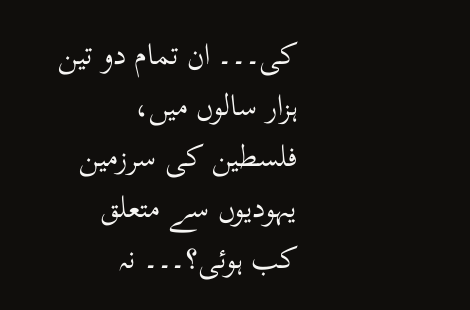کی۔۔۔ ان تمام دو تین ہزار سالوں میں، فلسطین کی سرزمین یہودیوں سے متعلق کب ہوئی؟۔۔۔ نہ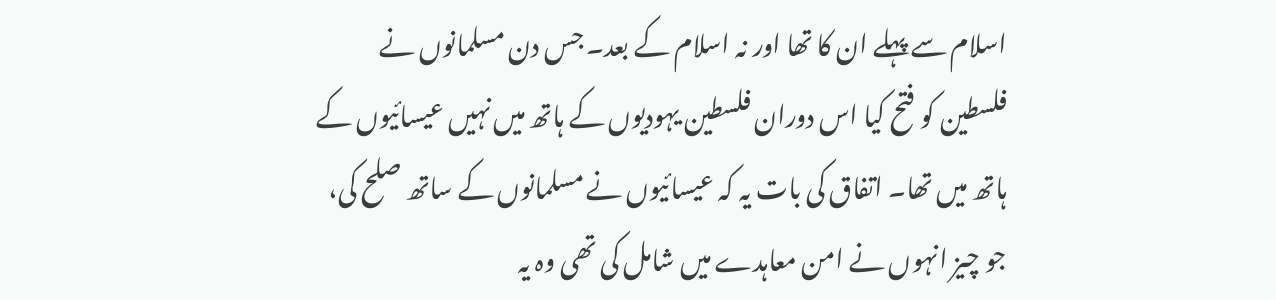اسلام سے پہلے ان کا تھا اور نہ اسلام کے بعد۔ جس دن مسلمانوں نے فلسطین کو فتح کیا اس دوران فلسطین یہودیوں کے ہاتھ میں نہیں عیسائیوں کے ہاتھ میں تھا۔ اتفاق کی بات یہ کہ عیسائیوں نے مسلمانوں کے ساتھ صلح کی، جو چیز انہوں نے امن معاہدے میں شامل کی تھی وہ یہ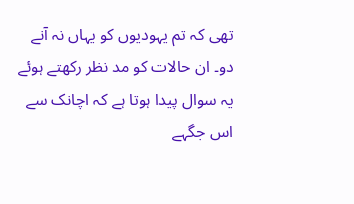تھی کہ تم یہودیوں کو یہاں نہ آنے دو۔ ان حالات کو مد نظر رکھتے ہوئے یہ سوال پیدا ہوتا ہے کہ اچانک سے اس جگہے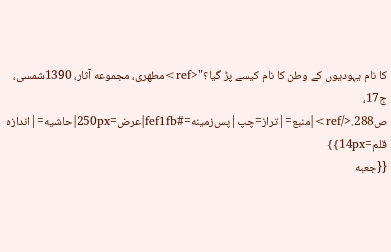کا نام یہودیوں کے وطن کا نام کیسے پڑ گیا؟"<ref>مطهری، مجموعه آثار، 1390شمسی، ج17،‌ ص288.</ref>|منبع=|تراز=چپ|پس‌زمینه=#fef1fb|عرض=250px|حاشیه=|اندازه قلم=14px}}
{{جعبه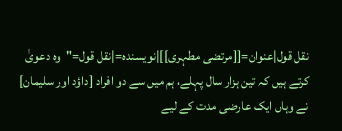نقل قول|عنوان=[[مرتضی مطہری]]|نویسنده=|نقل قول="وہ دعویٰ کرتے ہیں کہ تین ہزار سال پہلے، ہم میں سے دو افراد [داؤد اور سلیمان] نے وہاں ایک عارضی مدت کے لیے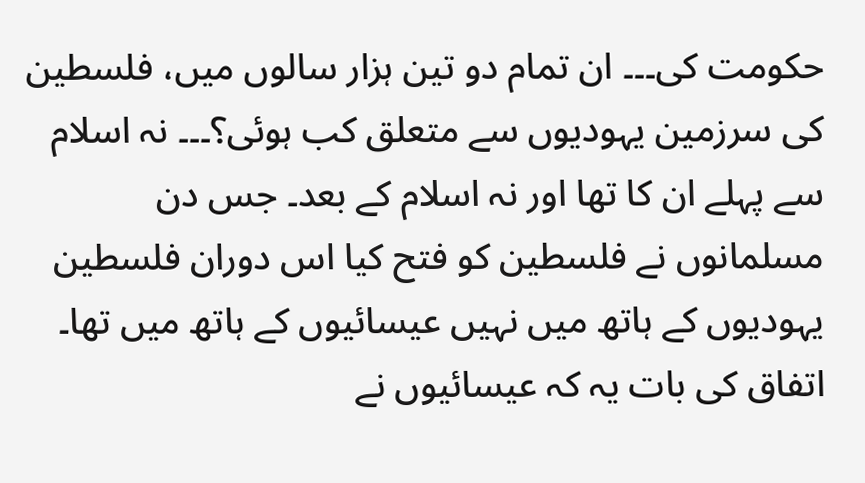حکومت کی۔۔۔ ان تمام دو تین ہزار سالوں میں، فلسطین کی سرزمین یہودیوں سے متعلق کب ہوئی؟۔۔۔ نہ اسلام سے پہلے ان کا تھا اور نہ اسلام کے بعد۔ جس دن مسلمانوں نے فلسطین کو فتح کیا اس دوران فلسطین یہودیوں کے ہاتھ میں نہیں عیسائیوں کے ہاتھ میں تھا۔ اتفاق کی بات یہ کہ عیسائیوں نے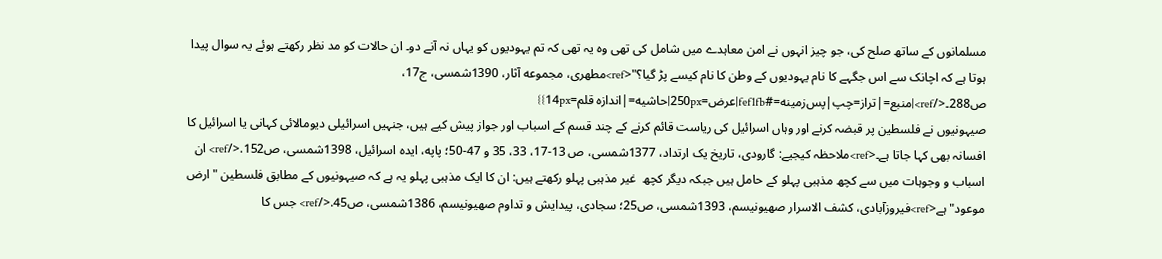مسلمانوں کے ساتھ صلح کی، جو چیز انہوں نے امن معاہدے میں شامل کی تھی وہ یہ تھی کہ تم یہودیوں کو یہاں نہ آنے دو۔ ان حالات کو مد نظر رکھتے ہوئے یہ سوال پیدا ہوتا ہے کہ اچانک سے اس جگہے کا نام یہودیوں کے وطن کا نام کیسے پڑ گیا؟"<ref>مطهری، مجموعه آثار، 1390شمسی، ج17،‌ ص288۔</ref>|منبع=|تراز=چپ|پس‌زمینه=#fef1fb|عرض=250px|حاشیه=|اندازه قلم=14px}}
صیہونیوں نے فلسطین پر قبضہ کرنے اور وہاں اسرائیل کی ریاست قائم کرنے کے چند قسم کے اسباب اور جواز پیش کیے ہیں، جنہیں اسرائیلی دیومالائی کہانی یا اسرائیل کا افسانہ بھی کہا جاتا ہے۔<ref>ملاحظہ کیجیے: گارودی، تاریخ یک ارتداد، 1377شمسی، ص 13-17، 33، 35 و 47-50؛ پاپه، ایده اسرائیل، 1398شمسی، ص152.</ref> ان اسباب و وجوہات میں سے کچھ مذہبی پہلو کے حامل ہیں جبکہ دیگر کچھ  غیر مذہبی پہلو رکھتے ہیں: ان کا ایک مذہبی پہلو یہ ہے کہ صیہونیوں کے مطابق فلسطین "ارض موعود" ہے<ref>فیروزآبادی، کشف الاسرار صهیونیسم، ‌1393شمسی، ص25؛ سجادی، پیدایش و تداوم صهیونیسم، 1386شمسی، ص45.</ref> جس کا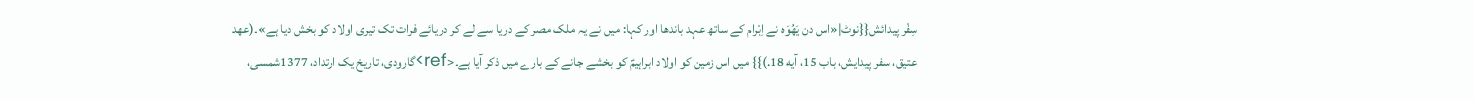سِفْر پیدائش{{نوٹ|«اس دن یَهُوَه نے اِبْرام کے ساتھ عہد باندھا اور کہا: میں نے یہ ملک مصر کے دریا سے لے کر دریائے فرات تک تیری اولاد کو بخش دیا ہے»۔(عهد عتیق، سفر پیدایش، باب 15، آیه 18.)}} میں اس زمین کو اولاد ابراہیمؑ کو بخشے جانے کے بارے میں ذکر آیا ہے۔<ref>گارودی، تاریخ یک ارتداد، 1377شمسی،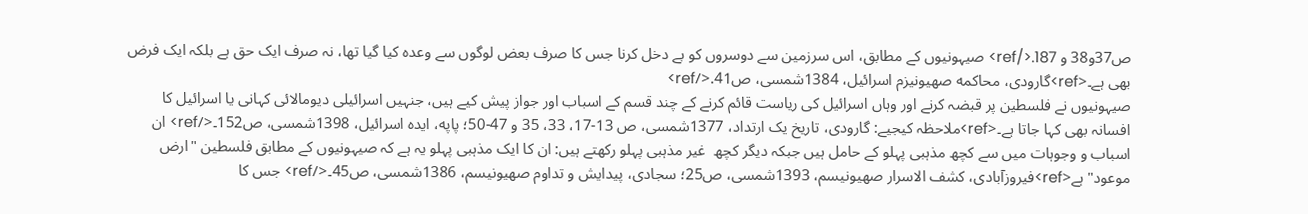ص37و38 و 187.</ref> صیہونیوں کے مطابق، اس سرزمین سے دوسروں کو بے دخل کرنا جس کا صرف بعض لوگوں سے وعدہ کیا گیا تھا، نہ صرف ایک حق ہے بلکہ ایک فرض بھی ہے۔<ref>گارودی، محاکمه صهیونیزم اسرائیل،‌ 1384شمسی، ص41.</ref>
صیہونیوں نے فلسطین پر قبضہ کرنے اور وہاں اسرائیل کی ریاست قائم کرنے کے چند قسم کے اسباب اور جواز پیش کیے ہیں، جنہیں اسرائیلی دیومالائی کہانی یا اسرائیل کا افسانہ بھی کہا جاتا ہے۔<ref>ملاحظہ کیجیے: گارودی، تاریخ یک ارتداد، 1377شمسی، ص 13-17، 33، 35 و 47-50؛ پاپه، ایده اسرائیل، 1398شمسی، ص152۔</ref> ان اسباب و وجوہات میں سے کچھ مذہبی پہلو کے حامل ہیں جبکہ دیگر کچھ  غیر مذہبی پہلو رکھتے ہیں: ان کا ایک مذہبی پہلو یہ ہے کہ صیہونیوں کے مطابق فلسطین "ارض موعود" ہے<ref>فیروزآبادی، کشف الاسرار صهیونیسم، ‌1393شمسی، ص25؛ سجادی، پیدایش و تداوم صهیونیسم، 1386شمسی، ص45۔</ref> جس کا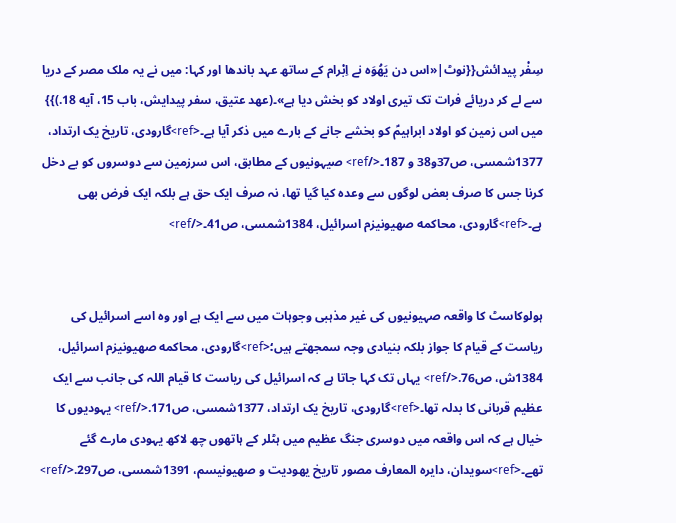سِفْر پیدائش{{نوٹ|«اس دن یَهُوَه نے اِبْرام کے ساتھ عہد باندھا اور کہا: میں نے یہ ملک مصر کے دریا سے لے کر دریائے فرات تک تیری اولاد کو بخش دیا ہے»۔(عهد عتیق، سفر پیدایش، باب 15، آیه 18.)}} میں اس زمین کو اولاد ابراہیمؑ کو بخشے جانے کے بارے میں ذکر آیا ہے۔<ref>گارودی، تاریخ یک ارتداد، 1377شمسی، ص37و38 و 187۔</ref> صیہونیوں کے مطابق، اس سرزمین سے دوسروں کو بے دخل کرنا جس کا صرف بعض لوگوں سے وعدہ کیا گیا تھا، نہ صرف ایک حق ہے بلکہ ایک فرض بھی ہے۔<ref>گارودی، محاکمه صهیونیزم اسرائیل،‌ 1384شمسی، ص41۔</ref>


ہولوکاسٹ کا واقعہ صہیونیوں کی غیر مذہبی وجوہات میں سے ایک ہے اور وہ اسے اسرائیل کی ریاست کے قیام کا جواز بلکہ بنیادی وجہ سمجھتے ہیں؛<ref>گارودی، محاکمه صهیونیزم اسرائیل،‌ 1384ش، ص76.</ref> یہاں تک کہا جاتا ہے کہ اسرائیل کی ریاست کا قیام اللہ کی جانب سے ایک عظیم قربانی کا بدلہ تھا۔<ref>گارودی، تاریخ یک ارتداد، 1377شمسی، ص171.</ref> یہودیوں کا خیال ہے کہ اس واقعہ میں دوسری جنگ عظیم میں ہٹلر کے ہاتھوں چھ لاکھ یہودی مارے گئے تھے۔<ref>سویدان، دایره المعارف مصور تاریخ یهودیت و صهیونیسم، 1391شمسی، ص297.</ref>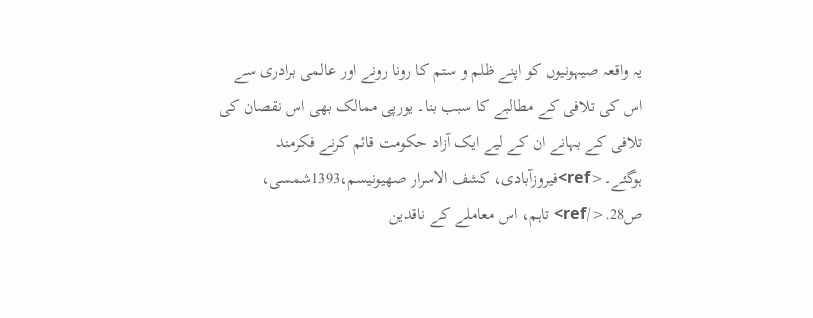یہ واقعہ صیہونیوں کو اپنے ظلم و ستم کا رونا رونے اور عالمی برادری سے اس کی تلافی کے مطالبے کا سبب بنا۔ یورپی ممالک بھی اس نقصان کی تلافی کے بہانے ان کے لیے ایک آزاد حکومت قائم کرنے فکرمند ہوگئے۔<ref>فیروزآبادی، کشف الاسرار صهیونیسم،‌1393شمسی، ص28.</ref> تاہم، اس معاملے کے ناقدین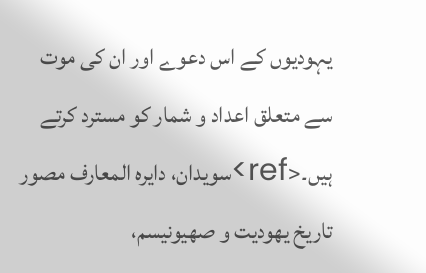یہودیوں کے اس دعوے اور ان کی موت سے متعلق اعداد و شمار کو مسترد کرتے ہیں۔<ref>سویدان، دایره المعارف مصور تاریخ یهودیت و صهیونیسم،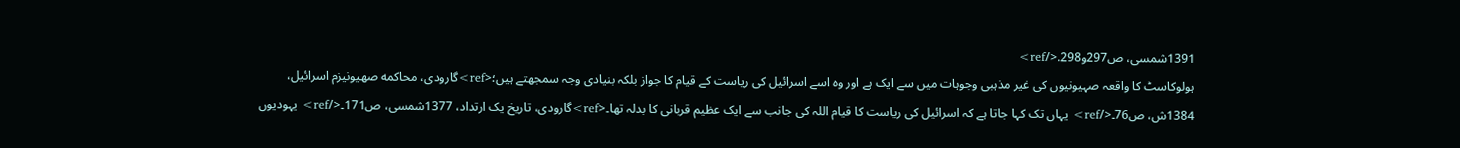1391شمسی، ص297و298.</ref>
ہولوکاسٹ کا واقعہ صہیونیوں کی غیر مذہبی وجوہات میں سے ایک ہے اور وہ اسے اسرائیل کی ریاست کے قیام کا جواز بلکہ بنیادی وجہ سمجھتے ہیں؛<ref>گارودی، محاکمه صهیونیزم اسرائیل،‌ 1384ش، ص76۔</ref> یہاں تک کہا جاتا ہے کہ اسرائیل کی ریاست کا قیام اللہ کی جانب سے ایک عظیم قربانی کا بدلہ تھا۔<ref>گارودی، تاریخ یک ارتداد، 1377شمسی، ص171۔</ref> یہودیوں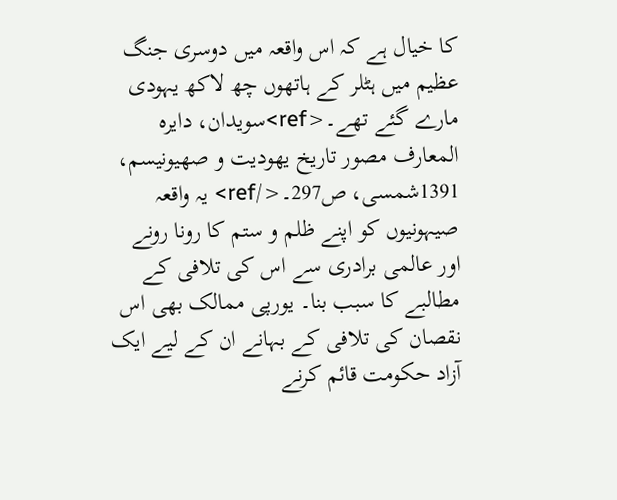کا خیال ہے کہ اس واقعہ میں دوسری جنگ عظیم میں ہٹلر کے ہاتھوں چھ لاکھ یہودی مارے گئے تھے۔<ref>سویدان، دایره المعارف مصور تاریخ یهودیت و صهیونیسم، 1391شمسی، ص297۔</ref> یہ واقعہ صیہونیوں کو اپنے ظلم و ستم کا رونا رونے اور عالمی برادری سے اس کی تلافی کے مطالبے کا سبب بنا۔ یورپی ممالک بھی اس نقصان کی تلافی کے بہانے ان کے لیے ایک آزاد حکومت قائم کرنے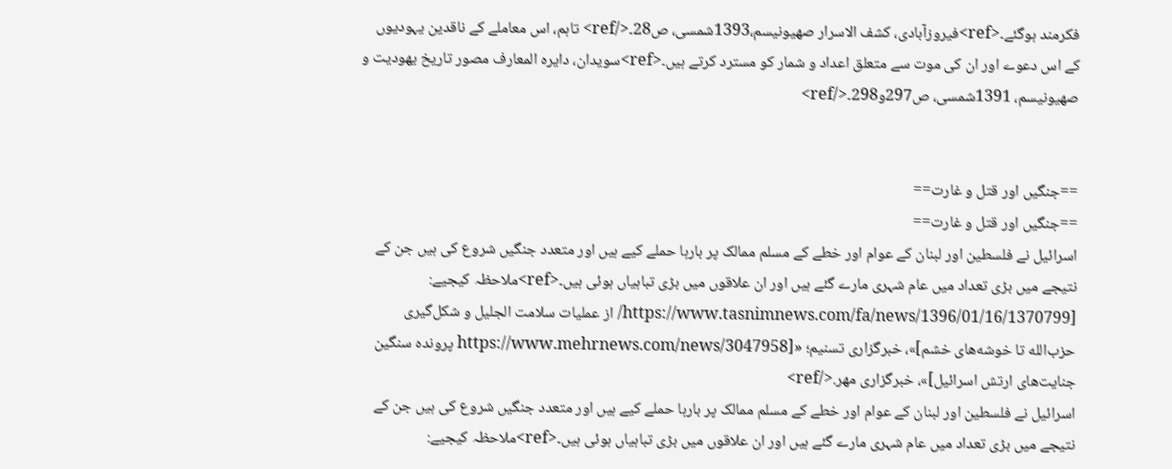فکرمند ہوگئے۔<ref>فیروزآبادی، کشف الاسرار صهیونیسم،‌1393شمسی، ص28۔</ref> تاہم، اس معاملے کے ناقدین یہودیوں کے اس دعوے اور ان کی موت سے متعلق اعداد و شمار کو مسترد کرتے ہیں۔<ref>سویدان، دایره المعارف مصور تاریخ یهودیت و صهیونیسم، 1391شمسی، ص297و298۔</ref>


==جنگیں اور قتل و غارت==
==جنگیں اور قتل و غارت==
اسرائیل نے فلسطین اور لبنان کے عوام اور خطے کے مسلم ممالک پر بارہا حملے کیے ہیں اور متعدد جنگیں شروع کی ہیں جن کے نتیجے میں بڑی تعداد میں عام شہری مارے گئے ہیں اور ان علاقوں میں بڑی تباہیاں ہوئی ہیں۔<ref>ملاحظہ کیجیے: [https://www.tasnimnews.com/fa/news/1396/01/16/1370799/ از عملیات سلامت الجلیل و شکل‌گیری حزب‌الله تا خوشه‌های خشم]»، خبرگزاری تسنیم؛ «[https://www.mehrnews.com/news/3047958 پرونده سنگین جنایت‌های ارتش اسرائیل]»، خبرگزاری مهر.</ref>
اسرائیل نے فلسطین اور لبنان کے عوام اور خطے کے مسلم ممالک پر بارہا حملے کیے ہیں اور متعدد جنگیں شروع کی ہیں جن کے نتیجے میں بڑی تعداد میں عام شہری مارے گئے ہیں اور ان علاقوں میں بڑی تباہیاں ہوئی ہیں۔<ref>ملاحظہ کیجیے: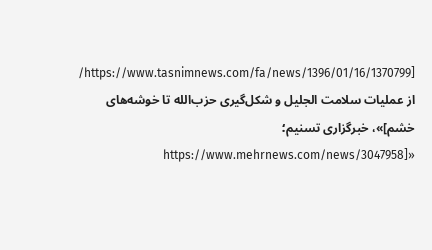[https://www.tasnimnews.com/fa/news/1396/01/16/1370799/ از عملیات سلامت الجلیل و شکل‌گیری حزب‌الله تا خوشه‌های خشم]»، خبرگزاری تسنیم؛ «[https://www.mehrnews.com/news/3047958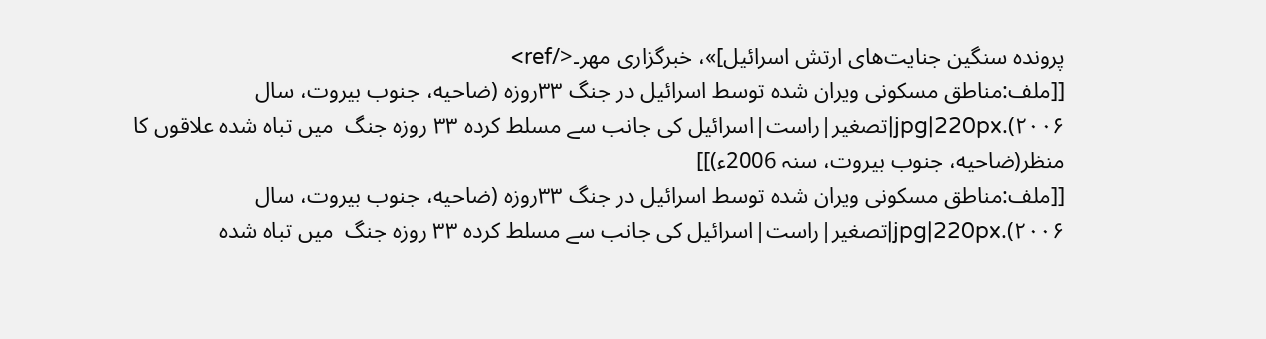پرونده سنگین جنایت‌های ارتش اسرائیل]»، خبرگزاری مهر۔</ref>
[[ملف:مناطق مسکونی ویران شده توسط اسرائیل در جنگ ۳۳روزه (ضاحیه، جنوب بیروت، سال ۲۰۰۶).jpg|220px|تصغیر|راست|اسرائیل کی جانب سے مسلط کردہ ۳۳ روزہ جنگ  میں تباہ شدہ علاقوں کا منظر(ضاحیه، جنوب بیروت، سنہ 2006ء)]]
[[ملف:مناطق مسکونی ویران شده توسط اسرائیل در جنگ ۳۳روزه (ضاحیه، جنوب بیروت، سال ۲۰۰۶).jpg|220px|تصغیر|راست|اسرائیل کی جانب سے مسلط کردہ ۳۳ روزہ جنگ  میں تباہ شدہ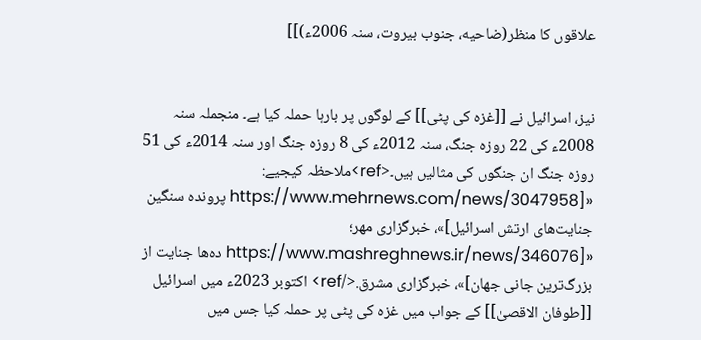علاقوں کا منظر(ضاحیه، جنوب بیروت، سنہ 2006ء)]]


نیز، اسرائیل نے [[غزہ کی پٹی]] کے لوگوں پر بارہا حملہ کیا ہے۔ منجملہ سنہ 2008ء کی 22 روزہ جنگ، سنہ 2012ء کی 8 روزہ جنگ اور سنہ 2014ء کی 51 روزہ جنگ ان جنگوں کی مثالیں ہیں۔<ref>ملاحظہ کیجیے: «[https://www.mehrnews.com/news/3047958 پرونده سنگین جنایت‌های ارتش اسرائیل]»، خبرگزاری مهر؛ «[https://www.mashreghnews.ir/news/346076 ده‌ها جنایت از بزرگ‌ترین جانی جهان]»، خبرگزاری مشرق.</ref> اکتوبر 2023ء میں اسرائیل [[طوفان الاقصیٰ]] کے جواب میں غزہ کی پٹی پر حملہ کیا جس میں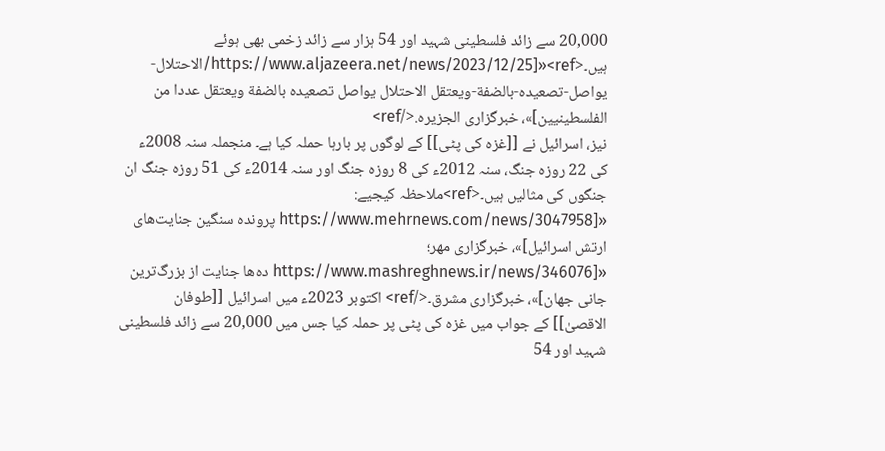20,000 سے زائد فلسطینی شہید اور 54 ہزار سے زائد زخمی بھی ہوئے ہیں۔<ref>«[https://www.aljazeera.net/news/2023/12/25/الاحتلال-يواصل-تصعيده-بالضفة-ويعتقل الاحتلال يواصل تصعيده بالضفة ويعتقل عددا من الفلسطينيين]»، خبرگزاری الجزیره.</ref>
نیز، اسرائیل نے [[غزہ کی پٹی]] کے لوگوں پر بارہا حملہ کیا ہے۔ منجملہ سنہ 2008ء کی 22 روزہ جنگ، سنہ 2012ء کی 8 روزہ جنگ اور سنہ 2014ء کی 51 روزہ جنگ ان جنگوں کی مثالیں ہیں۔<ref>ملاحظہ کیجیے: «[https://www.mehrnews.com/news/3047958 پرونده سنگین جنایت‌های ارتش اسرائیل]»، خبرگزاری مهر؛ «[https://www.mashreghnews.ir/news/346076 ده‌ها جنایت از بزرگ‌ترین جانی جهان]»، خبرگزاری مشرق۔</ref> اکتوبر 2023ء میں اسرائیل [[طوفان الاقصیٰ]] کے جواب میں غزہ کی پٹی پر حملہ کیا جس میں 20,000 سے زائد فلسطینی شہید اور 54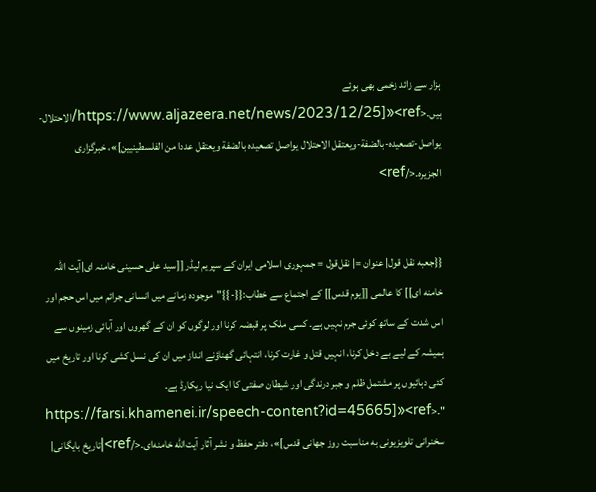ہزار سے زائد زخمی بھی ہوئے ہیں۔<ref>«[https://www.aljazeera.net/news/2023/12/25/الاحتلال-يواصل-تصعيده-بالضفة-ويعتقل الاحتلال يواصل تصعيده بالضفة ويعتقل عددا من الفلسطينيين]»، خبرگزاری الجزیره۔</ref>


{{جعبه نقل قول| عنوان =| نقل‌قول = جمہوری اسلامی ایران کے سپریم لیڈر [[سید علی حسینی خامنہ ای|آیت‌ اللہ خامنه‌ ای]] کا عالمی [[یوم قدس]] کے اجتماع سے خطاب:{{-}}"موجودہ زمانے میں انسانی جرائم میں اس حجم اور اس شدت کے ساتھ کوئی جرم نہیں ہے۔ کسی ملک پر قبضہ کرنا اور لوگوں کو ان کے گھروں اور آبائی زمینوں سے ہمیشہ کے لیے بے دخل کرنا، انہیں قتل و غارت کرنا، انتہائی گھناؤنے انداز میں ان کی نسل کشی کرنا اور تاریخ میں کئی دہائیوں پر مشتمل ظلم و جبر درندگی اور شیطان صفتی کا ایک نیا ریکارڈ ہے۔ "۔<ref>«[https://farsi.khamenei.ir/speech-content?id=45665 سخنرانی تلویزیونی به مناسبت روز جهانی قدس]»، دفتر حفظ و نشر آثار آیت‌الله خامنه‌ای.</ref>|تاریخ بایگانی|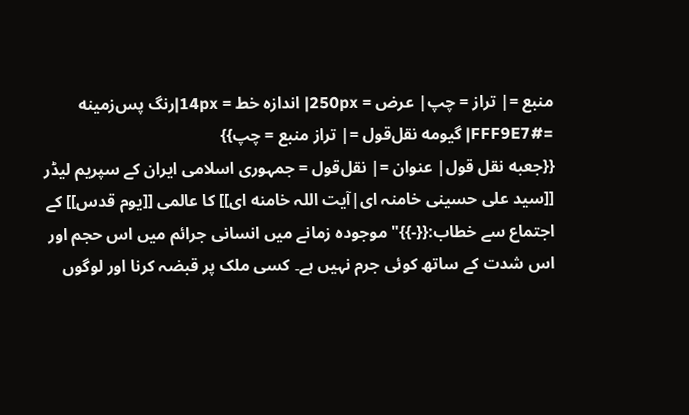منبع =| تراز = چپ| عرض = 250px| اندازه خط = 14px|رنگ پس‌زمینه =#FFF9E7| گیومه نقل‌قول =| تراز منبع = چپ}}
{{جعبه نقل قول| عنوان =| نقل‌قول = جمہوری اسلامی ایران کے سپریم لیڈر [[سید علی حسینی خامنہ ای|آیت‌ اللہ خامنه‌ ای]] کا عالمی [[یوم قدس]] کے اجتماع سے خطاب:{{-}}"موجودہ زمانے میں انسانی جرائم میں اس حجم اور اس شدت کے ساتھ کوئی جرم نہیں ہے۔ کسی ملک پر قبضہ کرنا اور لوگوں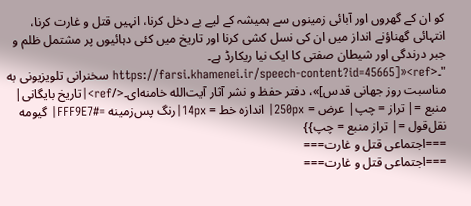کو ان کے گھروں اور آبائی زمینوں سے ہمیشہ کے لیے بے دخل کرنا، انہیں قتل و غارت کرنا، انتہائی گھناؤنے انداز میں ان کی نسل کشی کرنا اور تاریخ میں کئی دہائیوں پر مشتمل ظلم و جبر درندگی اور شیطان صفتی کا ایک نیا ریکارڈ ہے۔ "۔<ref>«[https://farsi.khamenei.ir/speech-content?id=45665 سخنرانی تلویزیونی به مناسبت روز جهانی قدس]»، دفتر حفظ و نشر آثار آیت‌الله خامنه‌ای۔</ref>|تاریخ بایگانی| منبع =| تراز = چپ| عرض = 250px| اندازه خط = 14px|رنگ پس‌زمینه =#FFF9E7| گیومه نقل‌قول =| تراز منبع = چپ}}
===اجتماعی قتل و غارت===
===اجتماعی قتل و غارت===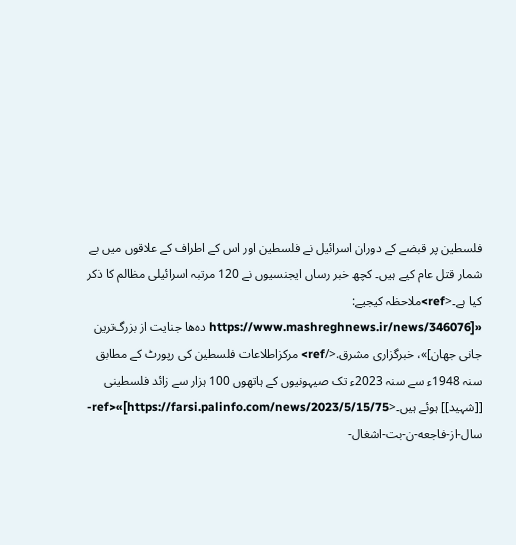فلسطین پر قبضے کے دوران اسرائیل نے فلسطین اور اس کے اطراف کے علاقوں میں بے شمار قتل عام کیے ہیں۔ کچھ خبر رساں ایجنسیوں نے 120 مرتبہ اسرائیلی مظالم کا ذکر کیا ہے۔<ref>ملاحظہ کیجیے: «[https://www.mashreghnews.ir/news/346076 ده‌ها جنایت از بزرگ‌ترین جانی جهان]»، خبرگزاری مشرق.</ref> مرکزاطلاعات فلسطین کی رپورٹ کے مطابق سنہ 1948ء سے سنہ 2023ء تک صیہونیوں کے ہاتھوں 100 ہزار سے زائد فلسطینی [[شہید]] ہوئے ہیں۔<ref>«[https://farsi.palinfo.com/news/2023/5/15/75-سال-از-فاجعه-ن-بت-اشغال-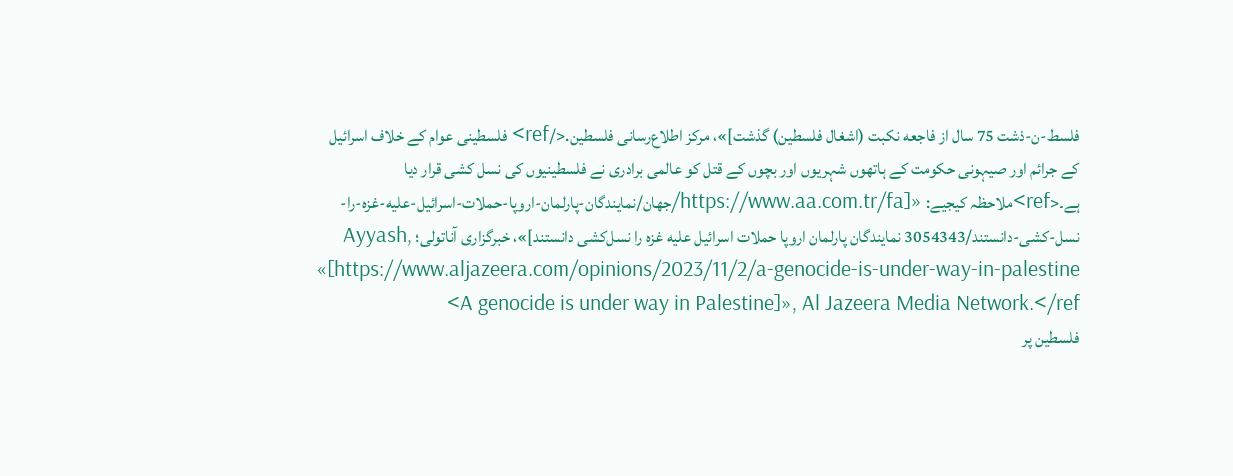فلسط-ن-ذشت 75 سال از فاجعه نکبت (اشغال فلسطین) گذشت]»، مرکز اطلاع‌رسانی فلسطین.</ref> فلسطینی عوام کے خلاف اسرائیل کے جرائم اور صیہونی حکومت کے ہاتھوں شہریوں اور بچوں کے قتل کو عالمی برادری نے فلسطینیوں کی نسل کشی قرار دیا ہے۔<ref>ملاحظہ کیجیے: «[https://www.aa.com.tr/fa/جهان/نمایندگان-پارلمان-اروپا-حملات-اسرائيل-علیه-غزه-را-نسل-کشی-دانستند/3054343 نمایندگان پارلمان اروپا حملات اسرائیل علیه غزه را نسل‌کشی دانستند]»، خبرگزاری آناتولی؛ Ayyash, «[https://www.aljazeera.com/opinions/2023/11/2/a-genocide-is-under-way-in-palestine A genocide is under way in Palestine]», Al Jazeera Media Network.</ref>
فلسطین پر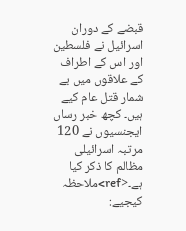قبضے کے دوران اسرائیل نے فلسطین اور اس کے اطراف کے علاقوں میں بے شمار قتل عام کیے ہیں۔ کچھ خبر رساں ایجنسیوں نے 120 مرتبہ اسرائیلی مظالم کا ذکر کیا ہے۔<ref>ملاحظہ کیجیے: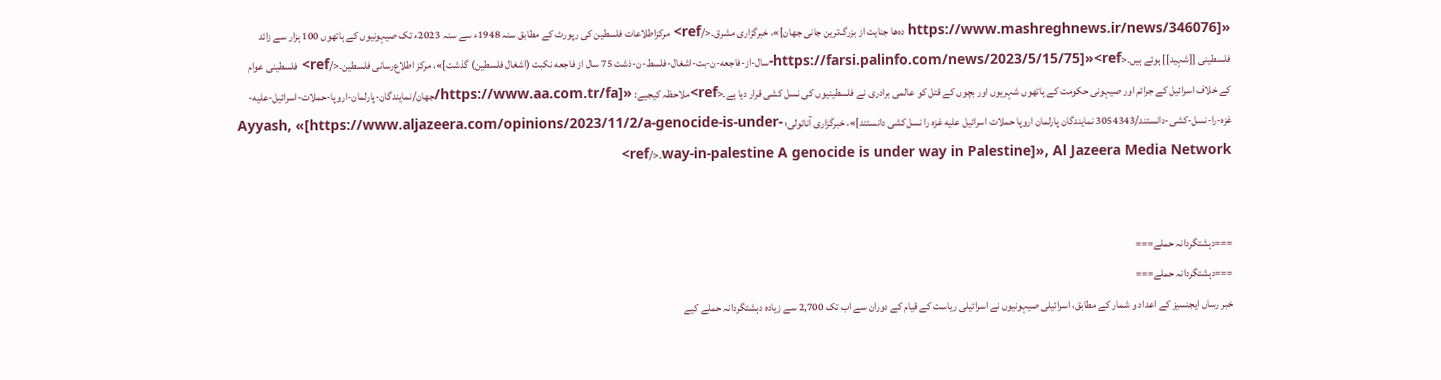«[https://www.mashreghnews.ir/news/346076 ده‌ها جنایت از بزرگ‌ترین جانی جهان]»، خبرگزاری مشرق۔</ref> مرکزاطلاعات فلسطین کی رپورٹ کے مطابق سنہ 1948ء سے سنہ 2023ء تک صیہونیوں کے ہاتھوں 100 ہزار سے زائد فلسطینی [[شہید]] ہوئے ہیں۔<ref>«[https://farsi.palinfo.com/news/2023/5/15/75-سال-از-فاجعه-ن-بت-اشغال-فلسط-ن-ذشت 75 سال از فاجعه نکبت (اشغال فلسطین) گذشت]»، مرکز اطلاع‌رسانی فلسطین۔</ref> فلسطینی عوام کے خلاف اسرائیل کے جرائم اور صیہونی حکومت کے ہاتھوں شہریوں اور بچوں کے قتل کو عالمی برادری نے فلسطینیوں کی نسل کشی قرار دیا ہے۔<ref>ملاحظہ کیجیے: «[https://www.aa.com.tr/fa/جهان/نمایندگان-پارلمان-اروپا-حملات-اسرائيل-علیه-غزه-را-نسل-کشی-دانستند/3054343 نمایندگان پارلمان اروپا حملات اسرائیل علیه غزه را نسل‌کشی دانستند]»، خبرگزاری آناتولی؛ Ayyash, «[https://www.aljazeera.com/opinions/2023/11/2/a-genocide-is-under-way-in-palestine A genocide is under way in Palestine]», Al Jazeera Media Network۔</ref>


===دہشتگردانہ حملے===
===دہشتگردانہ حملے===
خبر رساں ایجنسیز کے اعداد و شمار کے مطابق، اسرائیلی صیہونیوں نے اسرائیلی ریاست کے قیام کے دوران سے اب تک 2,700 سے زیادہ دہشتگردانہ حملے کیے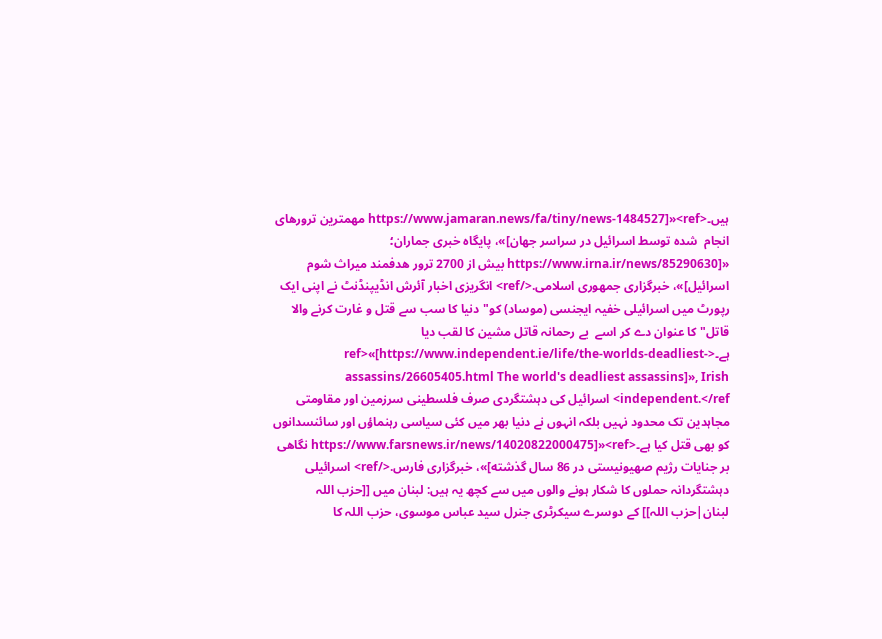ہیں۔<ref>«[https://www.jamaran.news/fa/tiny/news-1484527 مهمترین ترورهای انجام  شده توسط اسرائیل در سراسر جهان]»، پایگاه خبری جماران؛ «[https://www.irna.ir/news/85290630 بیش از 2700 ترور هدفمند میراث شوم اسرائیل]»، خبرگزاری جمهوری اسلامی.</ref> انگریزی اخبار آئرش انڈیپنڈنٹ نے اپنی ایک رپورٹ میں اسرائیلی خفیہ ایجنسی (موساد) کو"دنیا کا سب سے قتل و غارت کرنے والا قاتل" کا عنوان دے کر اسے  بے رحمانہ قاتل مشین کا لقب دیا ہے۔<ref>«[https://www.independent.ie/life/the-worlds-deadliest-assassins/26605405.html The world's deadliest assassins]», Irish independent.</ref> اسرائیل کی دہشتگردی صرف فلسطینی سرزمین اور مقاومتی مجاہدین تک محدود نہیں بلکہ انہوں نے دنیا بھر میں کئی سیاسی رہنماؤں اور سائنسدانوں کو بھی قتل کیا ہے۔<ref>«[https://www.farsnews.ir/news/14020822000475 نگاهی بر جنایات رژیم صهیونیستی در 86 سال گذشته]»، خبرگزاری فارس.</ref> اسرائیلی دہشتگردانہ حملوں کا شکار ہونے والوں میں سے کچھ یہ ہیں: لبنان میں [[حزب اللہ لبنان|حزب اللہ]] کے دوسرے سیکرٹری جنرل سید عباس موسوی، حزب اللہ کا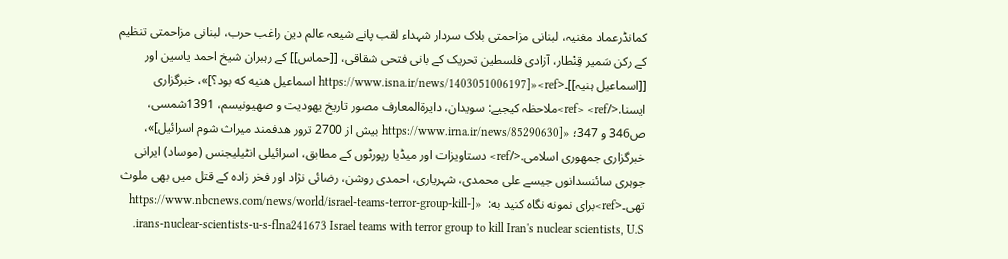کمانڈرعماد مغنیہ، لبنانی مزاحمتی بلاک سردار شہداء لقب پانے شیعہ عالم دین راغب حرب، لبنانی مزاحمتی تنظیم کے رکن سَمیر قِنْطار، آزادی فلسطین تحریک کے بانی فتحی شقاقی، [[حماس]] کے رہبران شیخ احمد یاسین اور [[اسماعیل ہنیہ]]۔<ref>«[https://www.isna.ir/news/1403051006197 اسماعیل هنیه که بود؟]»، خبرگزاری ایسنا.</ref> <ref>ملاحظہ کیجیے: سویدان، دایرةالمعارف مصور تاریخ یهودیت و صهیونیسم، 1391شمسی، ص346 و 347؛ «[https://www.irna.ir/news/85290630 بیش از 2700 ترور هدفمند میراث شوم اسرائیل]»، خبرگزاری جمهوری اسلامی.</ref> دستاویزات اور میڈیا رپورٹوں کے مطابق، اسرائیلی انٹیلیجنس (موساد) ایرانی جوہری سائنسدانوں جیسے علی محمدی، شہریاری، احمدی روشن، رضائی نژاد اور فخر زادہ کے قتل میں بھی ملوث تھی۔<ref>برای نمونه نگاه کنید به:  «[https://www.nbcnews.com/news/world/israel-teams-terror-group-kill-irans-nuclear-scientists-u-s-flna241673 Israel teams with terror group to kill Iran's nuclear scientists, U.S.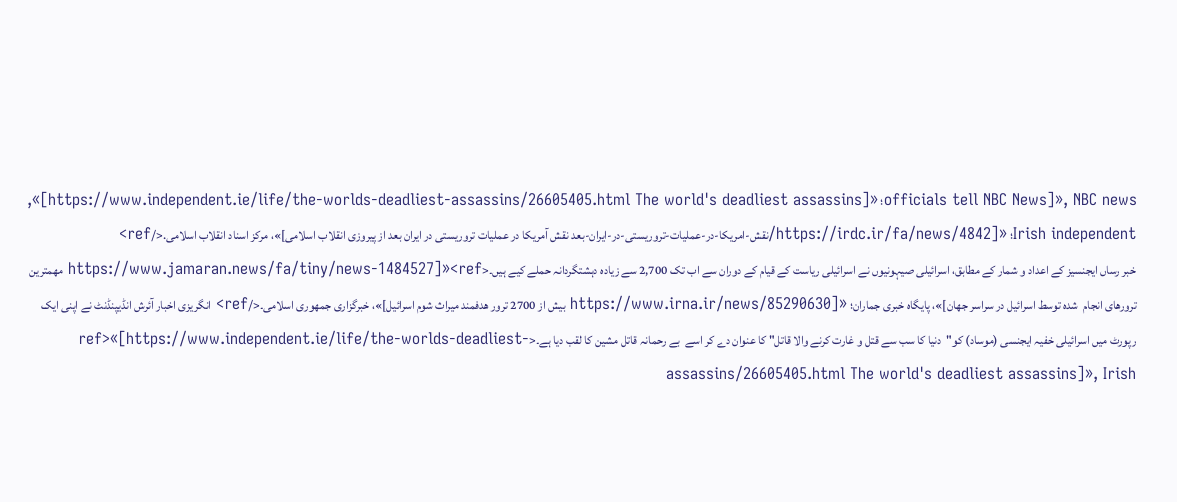officials tell NBC News]», NBC news؛ «[https://www.independent.ie/life/the-worlds-deadliest-assassins/26605405.html The world's deadliest assassins]», Irish independent؛ «[https://irdc.ir/fa/news/4842/نقش-امریکا-در-عملیات‌-تروریستی-در-ایران-بعد نقش آمریکا در عملیات تروریستی در ایران بعد از پیروزی انقلاب اسلامی]»، مرکز اسناد انقلاب اسلامی.</ref>
خبر رساں ایجنسیز کے اعداد و شمار کے مطابق، اسرائیلی صیہونیوں نے اسرائیلی ریاست کے قیام کے دوران سے اب تک 2,700 سے زیادہ دہشتگردانہ حملے کیے ہیں۔<ref>«[https://www.jamaran.news/fa/tiny/news-1484527 مهمترین ترورهای انجام  شده توسط اسرائیل در سراسر جهان]»، پایگاه خبری جماران؛ «[https://www.irna.ir/news/85290630 بیش از 2700 ترور هدفمند میراث شوم اسرائیل]»، خبرگزاری جمهوری اسلامی۔</ref> انگریزی اخبار آئرش انڈیپنڈنٹ نے اپنی ایک رپورٹ میں اسرائیلی خفیہ ایجنسی (موساد) کو"دنیا کا سب سے قتل و غارت کرنے والا قاتل" کا عنوان دے کر اسے  بے رحمانہ قاتل مشین کا لقب دیا ہے۔<ref>«[https://www.independent.ie/life/the-worlds-deadliest-assassins/26605405.html The world's deadliest assassins]», Irish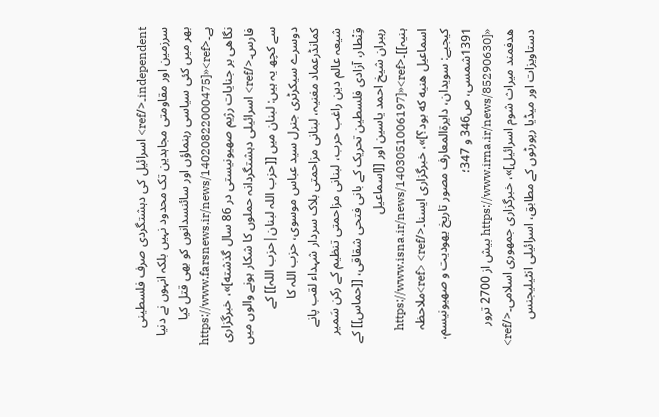independent۔</ref> اسرائیل کی دہشتگردی صرف فلسطینی سرزمین اور مقاومتی مجاہدین تک محدود نہیں بلکہ انہوں نے دنیا بھر میں کئی سیاسی رہنماؤں اور سائنسدانوں کو بھی قتل کیا ہے۔<ref>«[https://www.farsnews.ir/news/14020822000475 نگاهی بر جنایات رژیم صهیونیستی در 86 سال گذشته]»، خبرگزاری فارس۔</ref> اسرائیلی دہشتگردانہ حملوں کا شکار ہونے والوں میں سے کچھ یہ ہیں: لبنان میں [[حزب اللہ لبنان|حزب اللہ]] کے دوسرے سیکرٹری جنرل سید عباس موسوی، حزب اللہ کا کمانڈرعماد مغنیہ، لبنانی مزاحمتی بلاک سردار شہداء لقب پانے شیعہ عالم دین راغب حرب، لبنانی مزاحمتی تنظیم کے رکن سَمیر قِنْطار، آزادی فلسطین تحریک کے بانی فتحی شقاقی، [[حماس]] کے رہبران شیخ احمد یاسین اور [[اسماعیل ہنیہ]]۔<ref>«[https://www.isna.ir/news/1403051006197 اسماعیل هنیه که بود؟]»، خبرگزاری ایسنا۔</ref> <ref>ملاحظہ کیجیے: سویدان، دایرةالمعارف مصور تاریخ یهودیت و صهیونیسم، 1391شمسی، ص346 و 347؛ «[https://www.irna.ir/news/85290630 بیش از 2700 ترور هدفمند میراث شوم اسرائیل]»، خبرگزاری جمهوری اسلامی۔</ref> دستاویزات اور میڈیا رپورٹوں کے مطابق، اسرائیلی انٹیلیجنس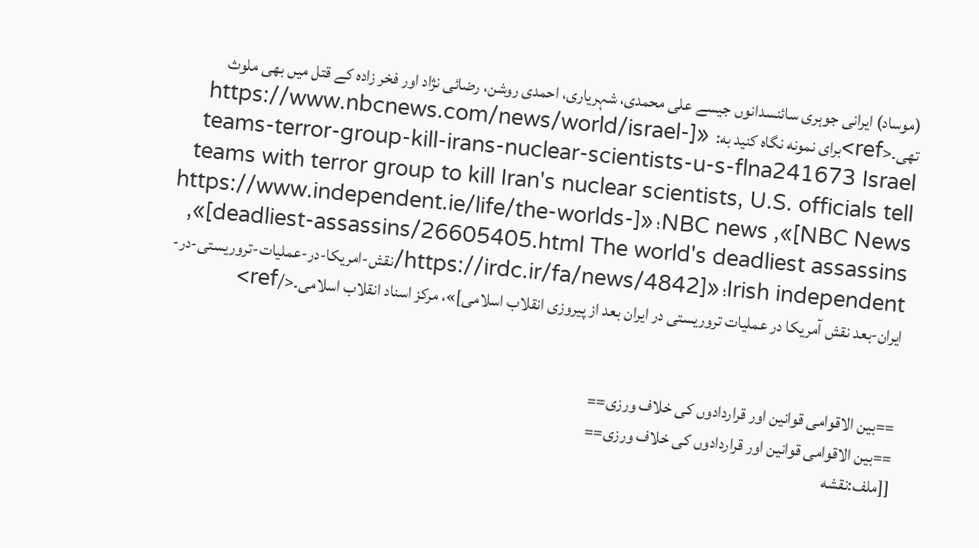(موساد) ایرانی جوہری سائنسدانوں جیسے علی محمدی، شہریاری، احمدی روشن، رضائی نژاد اور فخر زادہ کے قتل میں بھی ملوث تھی۔<ref>برای نمونه نگاه کنید به:  «[https://www.nbcnews.com/news/world/israel-teams-terror-group-kill-irans-nuclear-scientists-u-s-flna241673 Israel teams with terror group to kill Iran's nuclear scientists, U.S. officials tell NBC News]», NBC news؛ «[https://www.independent.ie/life/the-worlds-deadliest-assassins/26605405.html The world's deadliest assassins]», Irish independent؛ «[https://irdc.ir/fa/news/4842/نقش-امریکا-در-عملیات‌-تروریستی-در-ایران-بعد نقش آمریکا در عملیات تروریستی در ایران بعد از پیروزی انقلاب اسلامی]»، مرکز اسناد انقلاب اسلامی۔</ref>


==بین الاقوامی قوانین اور قراردادوں کی خلاف ورزی==
==بین الاقوامی قوانین اور قراردادوں کی خلاف ورزی==
[[ملف:نقشه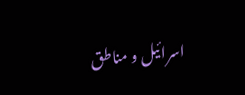اسرائیل و مناطق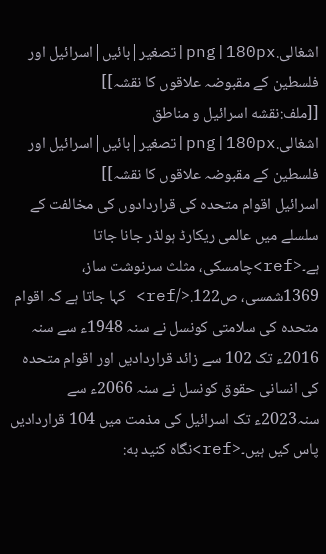اشغالی.png|180px|تصغیر|بائیں|اسرائیل اور فلسطین کے مقبوضہ علاقوں کا نقشہ]]
[[ملف:نقشه اسرائیل و مناطق اشغالی.png|180px|تصغیر|بائیں|اسرائیل اور فلسطین کے مقبوضہ علاقوں کا نقشہ]]
اسرائیل اقوام متحدہ کی قراردادوں کی مخالفت کے سلسلے میں عالمی ریکارڈ ہولڈر جانا جاتا ہے۔<ref>چامسکی، مثلث سرنوشت‌ ساز، 1369شمسی، ص122.</ref> کہا جاتا ہے کہ اقوام متحدہ کی سلامتی کونسل نے سنہ 1948ء سے سنہ 2016ء تک 102 سے زائد قراردادیں اور اقوام متحدہ کی انسانی حقوق کونسل نے سنہ 2066ء سے سنہ2023ء تک اسرائیل کی مذمت میں 104 قراردادیں پاس کیں ہیں۔<ref>نگاه کنید به: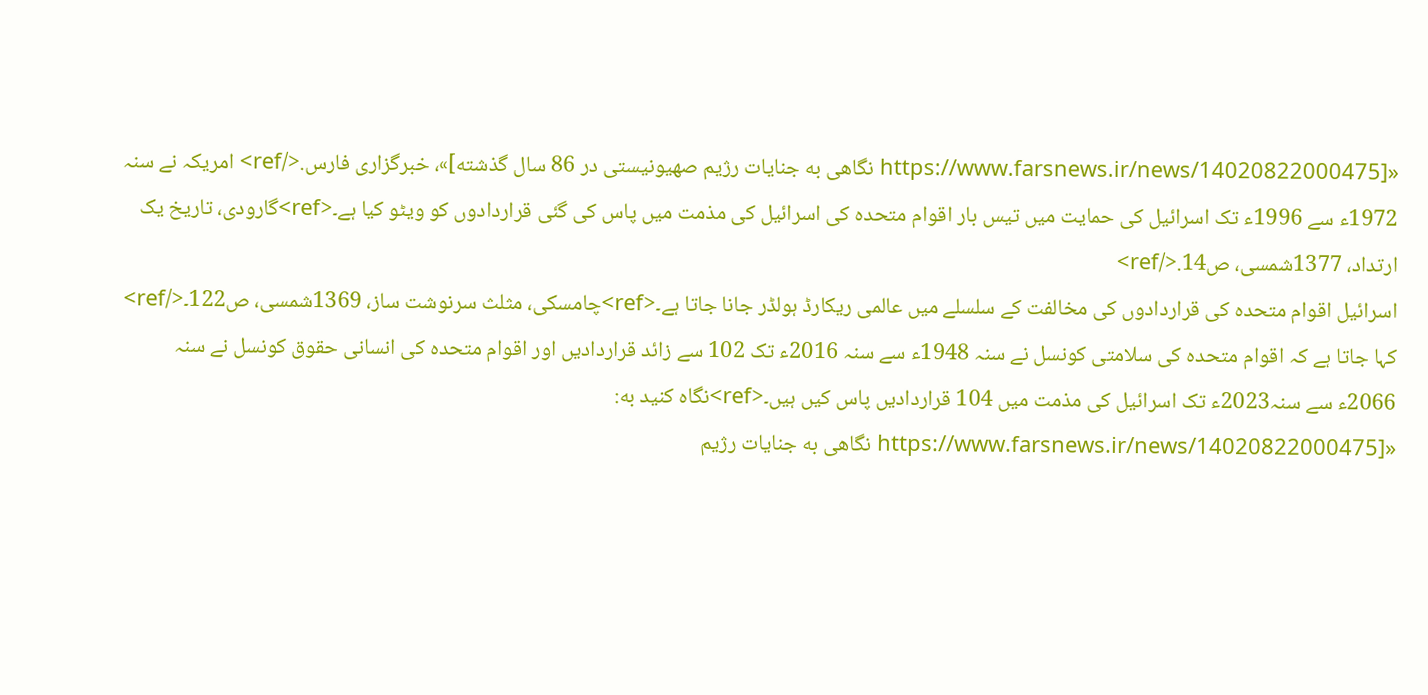«[https://www.farsnews.ir/news/14020822000475 نگاهی به جنایات رژیم صهیونیستی در 86 سال گذشته]»، خبرگزاری فارس.</ref> امریکہ نے سنہ 1972ء سے 1996ء تک اسرائیل کی حمایت میں تیس بار اقوام متحدہ کی اسرائیل کی مذمت میں پاس کی گئی قراردادوں کو ویٹو کیا ہے۔<ref>گارودی، تاریخ یک ارتداد، 1377شمسی، ص14.</ref>
اسرائیل اقوام متحدہ کی قراردادوں کی مخالفت کے سلسلے میں عالمی ریکارڈ ہولڈر جانا جاتا ہے۔<ref>چامسکی، مثلث سرنوشت‌ ساز، 1369شمسی، ص122۔</ref> کہا جاتا ہے کہ اقوام متحدہ کی سلامتی کونسل نے سنہ 1948ء سے سنہ 2016ء تک 102 سے زائد قراردادیں اور اقوام متحدہ کی انسانی حقوق کونسل نے سنہ 2066ء سے سنہ2023ء تک اسرائیل کی مذمت میں 104 قراردادیں پاس کیں ہیں۔<ref>نگاه کنید به: «[https://www.farsnews.ir/news/14020822000475 نگاهی به جنایات رژیم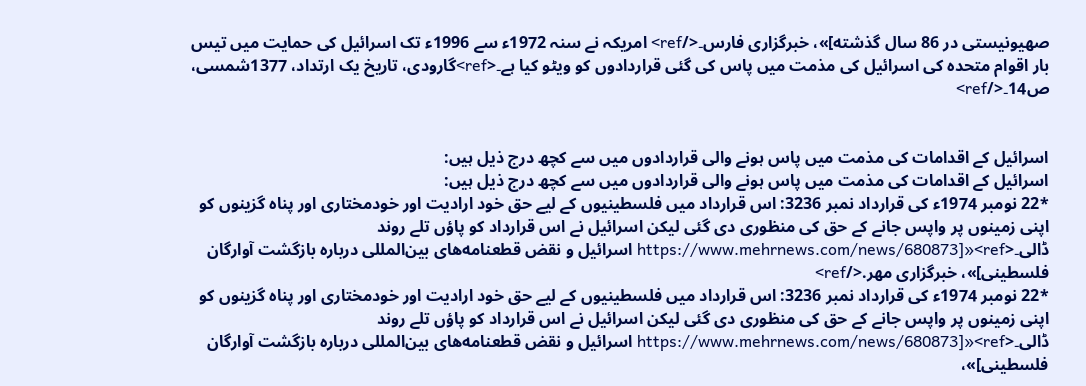صهیونیستی در 86 سال گذشته]»، خبرگزاری فارس۔</ref> امریکہ نے سنہ 1972ء سے 1996ء تک اسرائیل کی حمایت میں تیس بار اقوام متحدہ کی اسرائیل کی مذمت میں پاس کی گئی قراردادوں کو ویٹو کیا ہے۔<ref>گارودی، تاریخ یک ارتداد، 1377شمسی، ص14۔</ref>


اسرائیل کے اقدامات کی مذمت میں پاس ہونے والی قراردادوں میں سے کچھ درج ذیل ہیں:
اسرائیل کے اقدامات کی مذمت میں پاس ہونے والی قراردادوں میں سے کچھ درج ذیل ہیں:
*22 نومبر 1974ء کی قرارداد نمبر 3236: اس قرارداد میں فلسطینیوں کے لیے حق خود ارادیت اور خودمختاری اور پناہ گزینوں کو اپنی زمینوں پر واپس جانے کے حق کی منظوری دی گئی لیکن اسرائیل نے اس قرارداد کو پاؤں تلے روند ڈالی۔<ref>«[https://www.mehrnews.com/news/680873 اسرائیل و نقض قطعنامه‌های بین‌المللی درباره بازگشت آوارگان فلسطینی]»، خبرگزاری مهر.</ref>
*22 نومبر 1974ء کی قرارداد نمبر 3236: اس قرارداد میں فلسطینیوں کے لیے حق خود ارادیت اور خودمختاری اور پناہ گزینوں کو اپنی زمینوں پر واپس جانے کے حق کی منظوری دی گئی لیکن اسرائیل نے اس قرارداد کو پاؤں تلے روند ڈالی۔<ref>«[https://www.mehrnews.com/news/680873 اسرائیل و نقض قطعنامه‌های بین‌المللی درباره بازگشت آوارگان فلسطینی]»،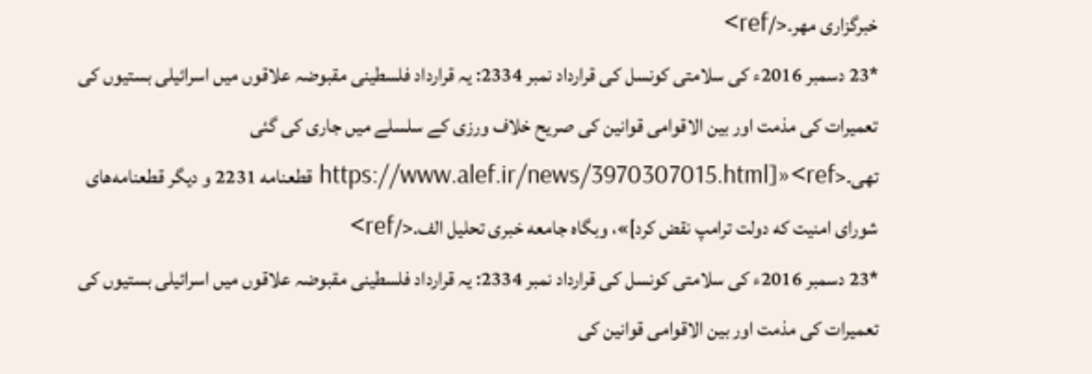خبرگزاری مهر۔</ref>
*23 دسمبر 2016ء کی سلامتی کونسل کی قرارداد نمبر 2334: یہ قرارداد فلسطینی مقبوضہ علاقوں میں اسرائیلی بستیوں کی تعمیرات کی مذمت اور بین الاقوامی قوانین کی صریح خلاف ورزی کے سلسلے میں جاری کی گئی تھی۔<ref>«[https://www.alef.ir/news/3970307015.html قطعنامه 2231 و دیگر قطعنامه‌های شورای امنیت که دولت ترامپ نقض کرد]»، وبگاه جامعه خبری تحلیل الف.</ref>
*23 دسمبر 2016ء کی سلامتی کونسل کی قرارداد نمبر 2334: یہ قرارداد فلسطینی مقبوضہ علاقوں میں اسرائیلی بستیوں کی تعمیرات کی مذمت اور بین الاقوامی قوانین کی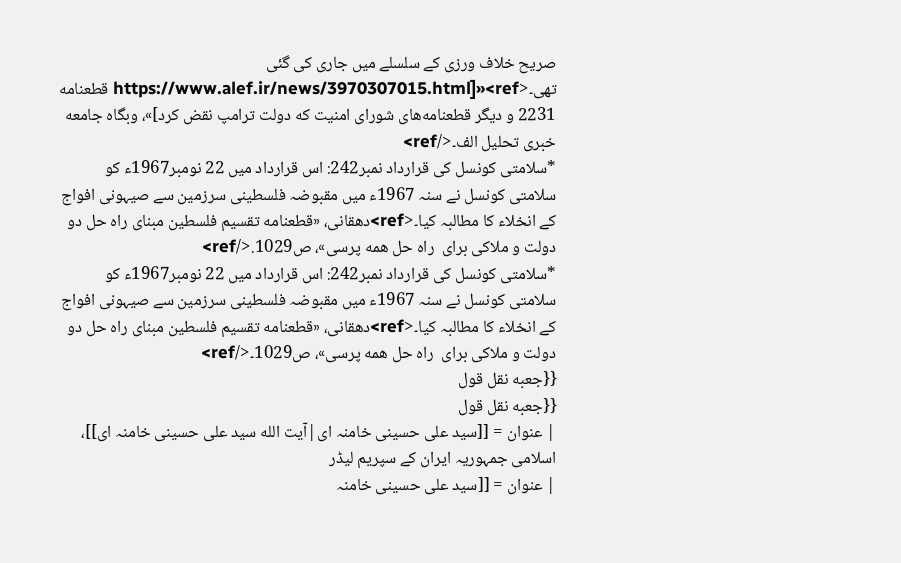صریح خلاف ورزی کے سلسلے میں جاری کی گئی تھی۔<ref>«[https://www.alef.ir/news/3970307015.html قطعنامه 2231 و دیگر قطعنامه‌های شورای امنیت که دولت ترامپ نقض کرد]»، وبگاه جامعه خبری تحلیل الف۔</ref>
*سلامتی کونسل کی قرارداد نمبر242: اس قرارداد میں 22 نومبر1967ء کو سلامتی کونسل نے سنہ 1967ء میں مقبوضہ فلسطینی سرزمین سے صیہونی افواج کے انخلاء کا مطالبہ کیا۔<ref>دهقانی، «قطعنامه تقسیم فلسطین مبنای راه حل دو دولت و ملاکی برای  راه حل همه پرسی»، ص1029.</ref>
*سلامتی کونسل کی قرارداد نمبر242: اس قرارداد میں 22 نومبر1967ء کو سلامتی کونسل نے سنہ 1967ء میں مقبوضہ فلسطینی سرزمین سے صیہونی افواج کے انخلاء کا مطالبہ کیا۔<ref>دهقانی، «قطعنامه تقسیم فلسطین مبنای راه حل دو دولت و ملاکی برای  راه حل همه پرسی»، ص1029۔</ref>
{{جعبه نقل قول
{{جعبه نقل قول
| عنوان = [[سید علی حسینی خامنہ ای|آیت‌ الله سید علی حسینی خامنہ ای]]، اسلامی جمہوریہ ایران کے سپریم لیڈر
| عنوان = [[سید علی حسینی خامنہ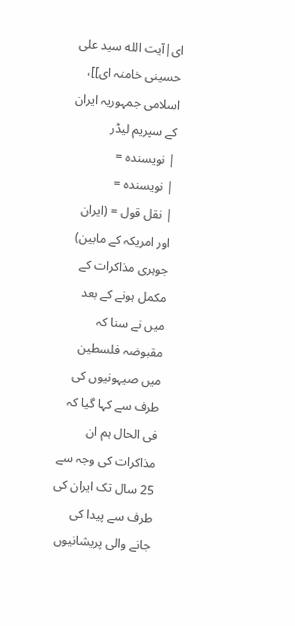ای|آیت‌ الله سید علی حسینی خامنہ ای]]، اسلامی جمہوریہ ایران کے سپریم لیڈر
| نویسنده =
| نویسنده =
| نقل قول = (ایران اور امریکہ کے مابین) جوہری مذاکرات کے مکمل ہونے کے بعد میں نے سنا کہ مقبوضہ فلسطین میں صیہونیوں کی طرف سے کہا گیا کہ فی الحال ہم ان مذاکرات کی وجہ سے 25 سال تک ایران کی طرف سے پیدا کی جانے والی پریشانیوں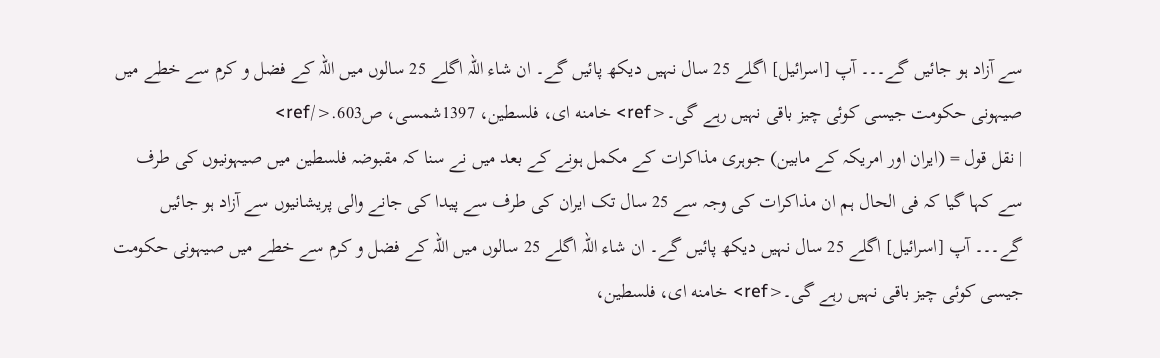سے آزاد ہو جائیں گے۔۔۔ آپ [اسرائیل] اگلے 25 سال نہیں دیکھ پائیں گے۔ ان شاء اللہ اگلے 25 سالوں میں اللہ کے فضل و کرم سے خطے میں صیہونی حکومت جیسی کوئی چیز باقی نہیں رہے گی۔<ref> خامنه‌ ای، فلسطین، 1397شمسی، ص603.</ref>
| نقل قول = (ایران اور امریکہ کے مابین) جوہری مذاکرات کے مکمل ہونے کے بعد میں نے سنا کہ مقبوضہ فلسطین میں صیہونیوں کی طرف سے کہا گیا کہ فی الحال ہم ان مذاکرات کی وجہ سے 25 سال تک ایران کی طرف سے پیدا کی جانے والی پریشانیوں سے آزاد ہو جائیں گے۔۔۔ آپ [اسرائیل] اگلے 25 سال نہیں دیکھ پائیں گے۔ ان شاء اللہ اگلے 25 سالوں میں اللہ کے فضل و کرم سے خطے میں صیہونی حکومت جیسی کوئی چیز باقی نہیں رہے گی۔<ref> خامنه‌ ای، فلسطین،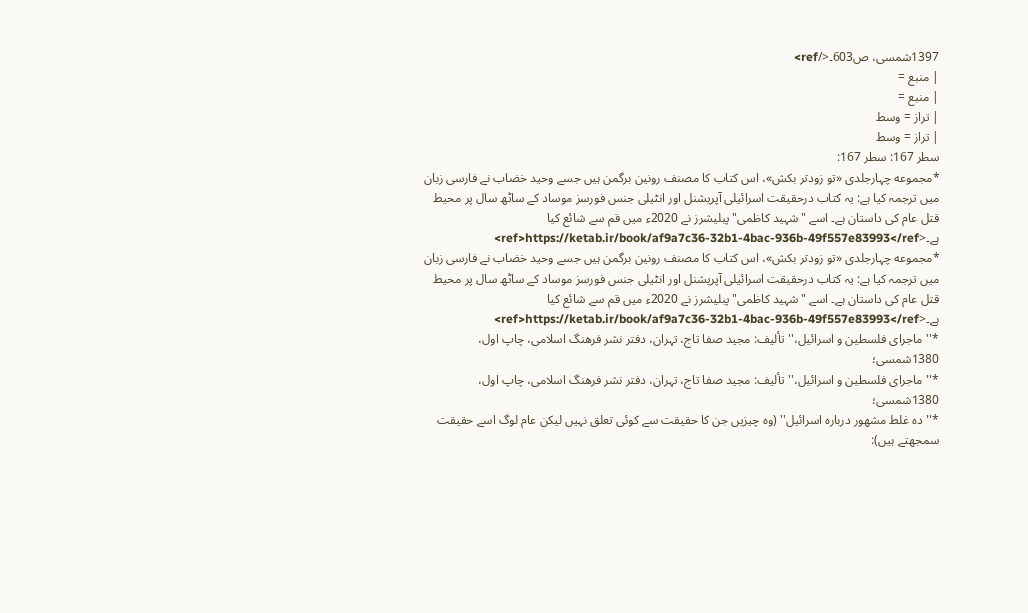1397شمسی، ص603۔</ref>
| منبع =
| منبع =
| تراز = وسط
| تراز = وسط
سطر 167: سطر 167:
*مجموعه چہارجلدی «تو زودتر بکش»، اس کتاب کا مصنف رونین برگمن ہیں جسے وحید خضاب نے فارسی زبان میں ترجمہ کیا ہے: یہ کتاب درحقیقت اسرائیلی آپریشنل اور انٹیلی جنس فورسز موساد کے ساٹھ سال پر محیط  قتل عام کی داستان ہے۔ اسے "شہید کاظمی" پبلیشرز نے 2020ء میں قم سے شائع کیا ہے۔<ref>https://ketab.ir/book/af9a7c36-32b1-4bac-936b-49f557e83993</ref>
*مجموعه چہارجلدی «تو زودتر بکش»، اس کتاب کا مصنف رونین برگمن ہیں جسے وحید خضاب نے فارسی زبان میں ترجمہ کیا ہے: یہ کتاب درحقیقت اسرائیلی آپریشنل اور انٹیلی جنس فورسز موساد کے ساٹھ سال پر محیط  قتل عام کی داستان ہے۔ اسے "شہید کاظمی" پبلیشرز نے 2020ء میں قم سے شائع کیا ہے۔<ref>https://ketab.ir/book/af9a7c36-32b1-4bac-936b-49f557e83993</ref>
*''ماجرای فلسطین و اسرائيل،'' تألیف: مجید صفا تاج، تہران، دفتر نشر فرهنگ اسلامی، چاپ اول، 1380شمسی؛
*''ماجرای فلسطین و اسرائيل،'' تألیف: مجید صفا تاج، تہران، دفتر نشر فرهنگ اسلامی، چاپ اول، 1380شمسی؛
*''ده غلط مشهور درباره اسرائیل'' (وہ چیزیں جن کا حقیقت سے کوئی تعلق نہیں لیکن عام لوگ اسے حقیقت سمجھتے ہیں):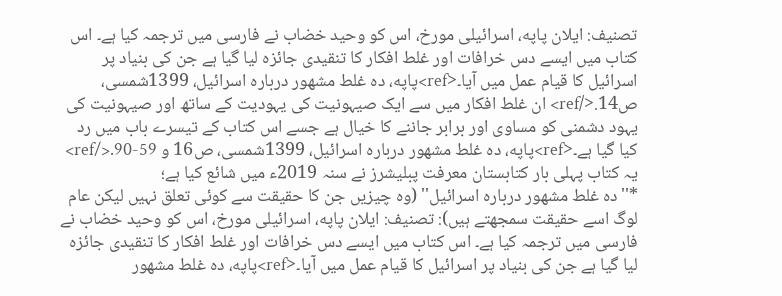تصنیف: ایلان پاپه، اسرائیلی مورخ، اس کو وحید خضاب نے فارسی میں ترجمہ کیا ہے۔ اس کتاب میں ایسے دس خرافات اور غلط افکار کا تنقیدی جائزہ لیا گیا ہے جن کی بنیاد پر اسرائیل کا قیام عمل میں آیا۔<ref>پاپه، ده غلط مشهور درباره اسرائیل، 1399شمسی، ص14.</ref> ان غلط افکار میں سے ایک صیہونیت کی یہودیت کے ساتھ اور صیہونیت کی یہود دشمنی کو مساوی اور برابر جاننے کا خیال ہے جسے اس کتاب کے تیسرے باب میں رد کیا گیا ہے۔<ref>پاپه، ده غلط مشهور درباره اسرائیل، 1399شمسی، ص16 و 59-90.</ref> یہ کتاب پہلی بار کتابستان معرفت پبلیشرز نے سنہ 2019ء میں شائع کیا ہے؛
*''ده غلط مشهور درباره اسرائیل'' (وہ چیزیں جن کا حقیقت سے کوئی تعلق نہیں لیکن عام لوگ اسے حقیقت سمجھتے ہیں): تصنیف: ایلان پاپه، اسرائیلی مورخ، اس کو وحید خضاب نے فارسی میں ترجمہ کیا ہے۔ اس کتاب میں ایسے دس خرافات اور غلط افکار کا تنقیدی جائزہ لیا گیا ہے جن کی بنیاد پر اسرائیل کا قیام عمل میں آیا۔<ref>پاپه، ده غلط مشهور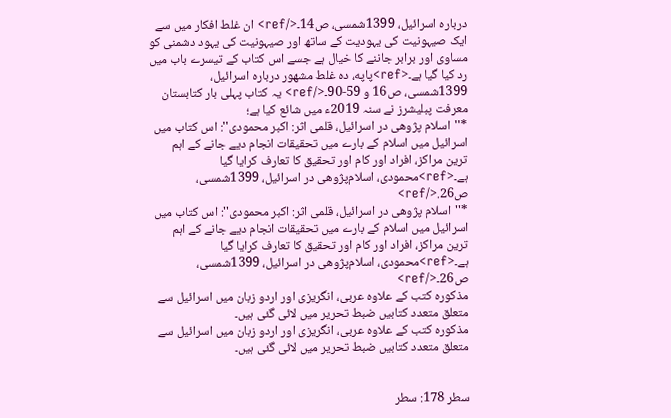درباره اسرائیل، 1399شمسی، ص14۔</ref> ان غلط افکار میں سے ایک صیہونیت کی یہودیت کے ساتھ اور صیہونیت کی یہود دشمنی کو مساوی اور برابر جاننے کا خیال ہے جسے اس کتاب کے تیسرے باب میں رد کیا گیا ہے۔<ref>پاپه، ده غلط مشهور درباره اسرائیل، 1399شمسی، ص16 و 59-90۔</ref> یہ کتاب پہلی بار کتابستان معرفت پبلیشرز نے سنہ 2019ء میں شائع کیا ہے؛
*''اسلام‌ پژوهی در اسرائیل، قلمی اثر: اکبر محمودی'': اس کتاب میں اسرائیل میں اسلام کے بارے میں تحقیقات انجام دیے جانے کے اہم ترین مراکز، افراد اور کام اور تحقیق کا تعارف کرایا گیا ہے۔<ref>محمودی، اسلام‌پژوهی در اسرائیل، 1399شمسی، ص26.</ref>
*''اسلام‌ پژوهی در اسرائیل، قلمی اثر: اکبر محمودی'': اس کتاب میں اسرائیل میں اسلام کے بارے میں تحقیقات انجام دیے جانے کے اہم ترین مراکز، افراد اور کام اور تحقیق کا تعارف کرایا گیا ہے۔<ref>محمودی، اسلام‌پژوهی در اسرائیل، 1399شمسی، ص26۔</ref>
مذکورہ کتب کے علاوہ عربی، انگریزی اور اردو زبان میں اسرائیل سے متعلق متعدد کتابیں ضبط تحریر میں لائی گئی ہیں۔
مذکورہ کتب کے علاوہ عربی، انگریزی اور اردو زبان میں اسرائیل سے متعلق متعدد کتابیں ضبط تحریر میں لائی گئی ہیں۔


سطر 178: سطر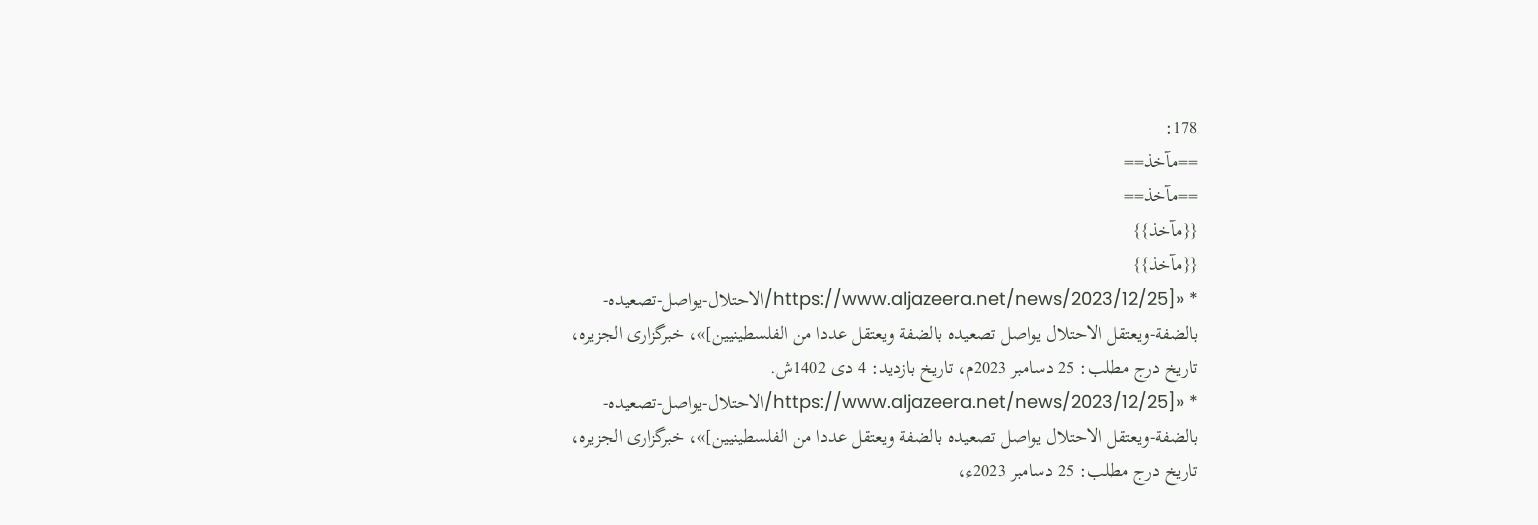178:
==مآخذ==
==مآخذ==
{{مآخذ}}
{{مآخذ}}
* «[https://www.aljazeera.net/news/2023/12/25/الاحتلال-يواصل-تصعيده-بالضفة-ويعتقل الاحتلال يواصل تصعيده بالضفة ويعتقل عددا من الفلسطينيين]»، خبرگزاری الجزیره، تاریخ درج مطلب: 25 دسامبر 2023م، تاریخ بازدید: 4 دی 1402ش.
* «[https://www.aljazeera.net/news/2023/12/25/الاحتلال-يواصل-تصعيده-بالضفة-ويعتقل الاحتلال يواصل تصعيده بالضفة ويعتقل عددا من الفلسطينيين]»، خبرگزاری الجزیره، تاریخ درج مطلب: 25 دسامبر 2023ء،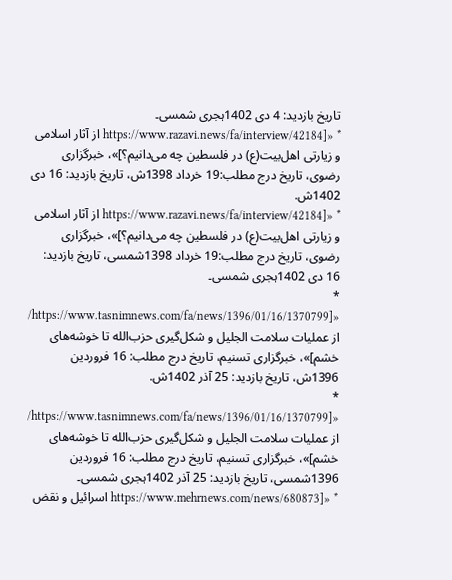تاریخ بازدید: 4 دی 1402ہجری شمسی۔
* «[https://www.razavi.news/fa/interview/42184 از آثار اسلامی و زیارتی اهل‌بیت(ع) در فلسطین چه می‌دانیم؟]»، خبرگزاری رضوی، تاریخ درج مطلب:19 خرداد 1398ش، تاریخ بازدید: 16 دی 1402ش.
* «[https://www.razavi.news/fa/interview/42184 از آثار اسلامی و زیارتی اهل‌بیت(ع) در فلسطین چه می‌دانیم؟]»، خبرگزاری رضوی، تاریخ درج مطلب:19 خرداد 1398شمسی، تاریخ بازدید: 16 دی 1402ہجری شمسی۔
* «[https://www.tasnimnews.com/fa/news/1396/01/16/1370799/ از عملیات سلامت الجلیل و شکل‌گیری حزب‌الله تا خوشه‌های خشم]»، خبرگزاری تسنیم، تاریخ درج مطلب: 16 فروردین 1396ش، تاریخ بازدید: 25 آذر 1402ش.
* «[https://www.tasnimnews.com/fa/news/1396/01/16/1370799/ از عملیات سلامت الجلیل و شکل‌گیری حزب‌الله تا خوشه‌های خشم]»، خبرگزاری تسنیم، تاریخ درج مطلب: 16 فروردین 1396شمسی، تاریخ بازدید: 25 آذر 1402ہجری شمسی۔
* «[https://www.mehrnews.com/news/680873 اسرائیل و نقض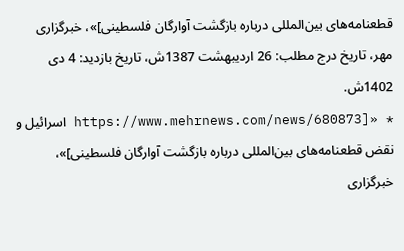قطعنامه‌های بین‌المللی درباره بازگشت آوارگان فلسطینی]»، خبرگزاری مهر، تاریخ درج مطلب: 26 اردیبهشت 1387ش، تاریخ بازدید: 4 دی 1402ش.
* «[https://www.mehrnews.com/news/680873 اسرائیل و نقض قطعنامه‌های بین‌المللی درباره بازگشت آوارگان فلسطینی]»، خبرگزاری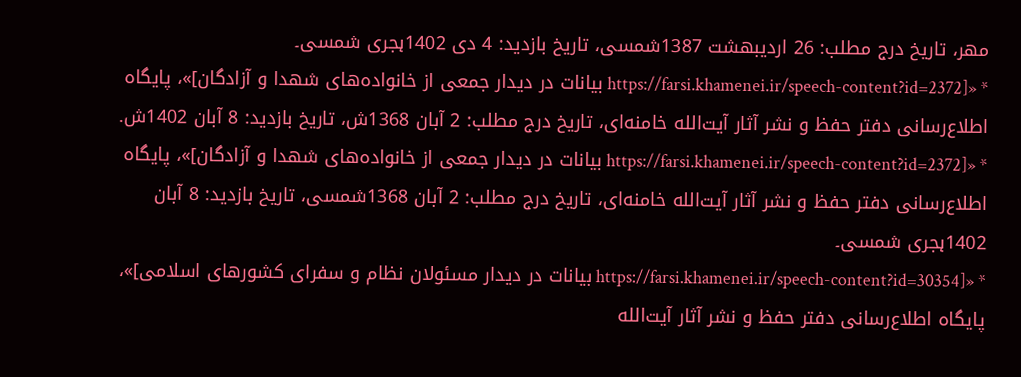مهر، تاریخ درج مطلب: 26 اردیبهشت 1387شمسی، تاریخ بازدید: 4 دی 1402ہجری شمسی۔
* «[https://farsi.khamenei.ir/speech-content?id=2372 بیانات در دیدار جمعی از خانواده‌های شهدا و آزادگان]»، پایگاه اطلاع‌رسانی دفتر حفظ و نشر آثار آیت‌الله خامنه‌ای، تاریخ درج مطلب: 2 آبان 1368ش، تاریخ بازدید: 8 آبان 1402ش.
* «[https://farsi.khamenei.ir/speech-content?id=2372 بیانات در دیدار جمعی از خانواده‌های شهدا و آزادگان]»، پایگاه اطلاع‌رسانی دفتر حفظ و نشر آثار آیت‌الله خامنه‌ای، تاریخ درج مطلب: 2 آبان 1368شمسی، تاریخ بازدید: 8 آبان 1402ہجری شمسی۔
* «[https://farsi.khamenei.ir/speech-content?id=30354 بیانات در دیدار مسئولان نظام و سفرای کشورهای اسلامی]»، پایگاه اطلاع‌رسانی دفتر حفظ و نشر آثار آیت‌الله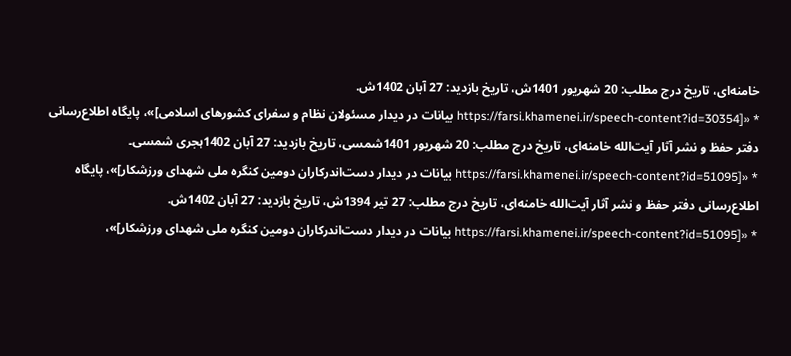خامنه‌ای، تاریخ درج مطلب: 20 شهریور 1401ش، تاریخ بازدید: 27 آبان 1402ش.
* «[https://farsi.khamenei.ir/speech-content?id=30354 بیانات در دیدار مسئولان نظام و سفرای کشورهای اسلامی]»، پایگاه اطلاع‌رسانی دفتر حفظ و نشر آثار آیت‌الله خامنه‌ای، تاریخ درج مطلب: 20 شهریور 1401شمسی، تاریخ بازدید: 27 آبان 1402ہجری شمسی۔
* «[https://farsi.khamenei.ir/speech-content?id=51095 بیانات در دیدار دست‌اندرکاران دومین کنگره ملی شهدای ورزشکار]»، پایگاه اطلاع‌رسانی دفتر حفظ و نشر آثار آیت‌الله خامنه‌ای، تاریخ درج مطلب: 27 تیر 1394ش، تاریخ بازدید: 27 آبان 1402ش.
* «[https://farsi.khamenei.ir/speech-content?id=51095 بیانات در دیدار دست‌اندرکاران دومین کنگره ملی شهدای ورزشکار]»،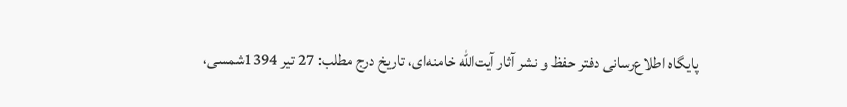پایگاه اطلاع‌رسانی دفتر حفظ و نشر آثار آیت‌الله خامنه‌ای، تاریخ درج مطلب: 27 تیر 1394شمسی،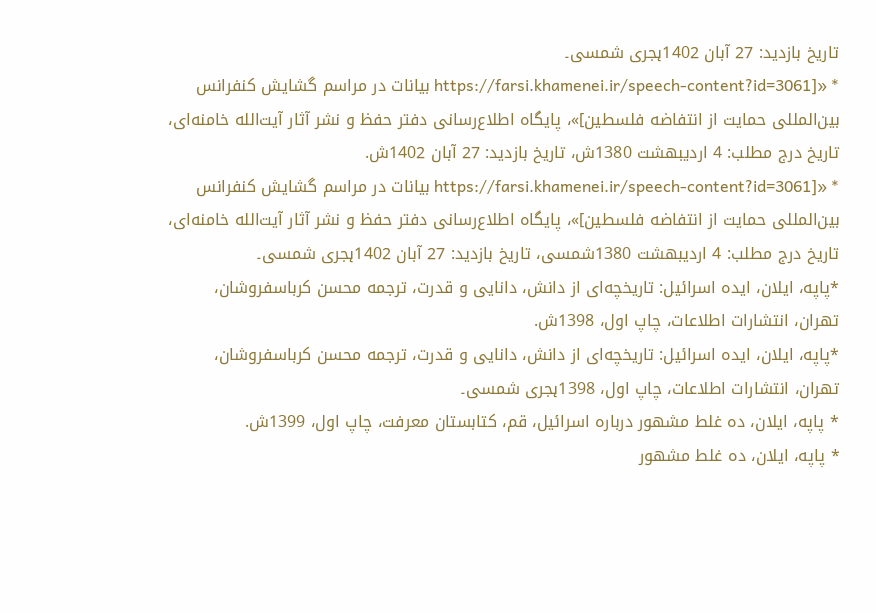تاریخ بازدید: 27 آبان 1402ہجری شمسی۔
* «[https://farsi.khamenei.ir/speech-content?id=3061 بیانات در مراسم گشایش کنفرانس بین‌المللی حمایت از انتفاضه فلسطین]»، پایگاه اطلاع‌رسانی دفتر حفظ و نشر آثار آیت‌الله خامنه‌ای، تاریخ درج مطلب: 4 اردیبهشت 1380ش، تاریخ بازدید: 27 آبان 1402ش.
* «[https://farsi.khamenei.ir/speech-content?id=3061 بیانات در مراسم گشایش کنفرانس بین‌المللی حمایت از انتفاضه فلسطین]»، پایگاه اطلاع‌رسانی دفتر حفظ و نشر آثار آیت‌الله خامنه‌ای، تاریخ درج مطلب: 4 اردیبهشت 1380شمسی، تاریخ بازدید: 27 آبان 1402ہجری شمسی۔
*پاپه، ایلان، ایده اسرائیل: تاریخچه‌ای از دانش، دانایی و قدرت، ترجمه محسن کرباسفروشان، تهران، انتشارات اطلاعات، چاپ اول، 1398ش.
*پاپه، ایلان، ایده اسرائیل: تاریخچه‌ای از دانش، دانایی و قدرت، ترجمه محسن کرباسفروشان، تهران، انتشارات اطلاعات، چاپ اول، 1398ہجری شمسی۔
* پاپه، ایلان، ده غلط مشهور درباره اسرائیل، قم، کتابستان معرفت، چاپ اول، 1399ش.
* پاپه، ایلان، ده غلط مشهور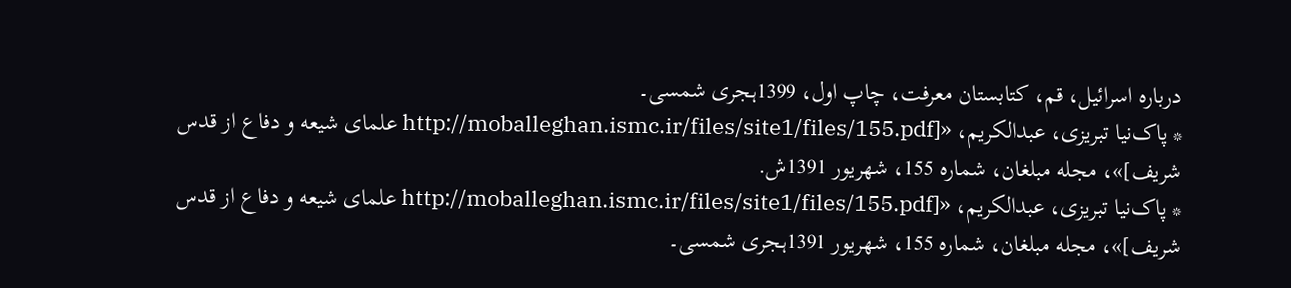درباره اسرائیل، قم، کتابستان معرفت، چاپ اول، 1399ہجری شمسی۔
* پاک‌نیا تبریزی، عبدالکریم، «[http://moballeghan.ismc.ir/files/site1/files/155.pdf علمای شیعه و دفاع از قدس شریف]»، مجله مبلغان، شماره 155، شهریور 1391ش.
* پاک‌نیا تبریزی، عبدالکریم، «[http://moballeghan.ismc.ir/files/site1/files/155.pdf علمای شیعه و دفاع از قدس شریف]»، مجله مبلغان، شماره 155، شهریور 1391ہجری شمسی۔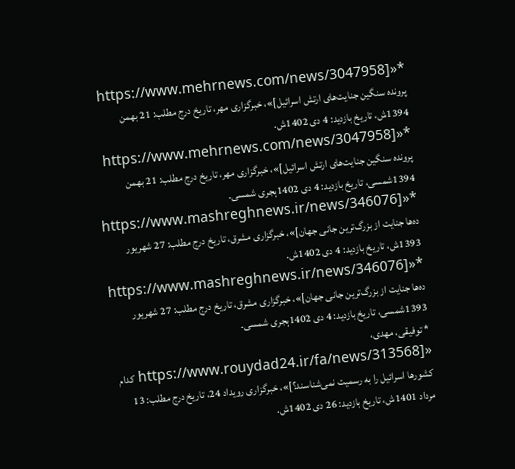*«[https://www.mehrnews.com/news/3047958 پرونده سنگین جنایت‌های ارتش اسرائیل]»، خبرگزاری مهر، تاریخ درج مطلب: 21 بهمن 1394ش، تاریخ بازدید: 4 دی 1402ش.
*«[https://www.mehrnews.com/news/3047958 پرونده سنگین جنایت‌های ارتش اسرائیل]»، خبرگزاری مهر، تاریخ درج مطلب: 21 بهمن 1394شمسی، تاریخ بازدید: 4 دی 1402ہجری شمسی۔
*«[https://www.mashreghnews.ir/news/346076 ده‌ها جنایت از بزرگ‌ترین جانی جهان]»، خبرگزاری مشرق،‌ تاریخ درج مطلب: 27 شهریور 1393ش، تاریخ بازدید: 4 دی 1402ش.
*«[https://www.mashreghnews.ir/news/346076 ده‌ها جنایت از بزرگ‌ترین جانی جهان]»، خبرگزاری مشرق،‌ تاریخ درج مطلب: 27 شهریور 1393شمسی، تاریخ بازدید: 4 دی 1402ہجری شمسی۔
* توفیقی، مهدی، «[https://www.rouydad24.ir/fa/news/313568 کدام کشورها اسرائیل را به رسمیت نمی‌شناسند؟]»، خبرگزاری رویداد 24، تاریخ درج مطلب: 13 مرداد 1401ش،‌ تاریخ بازدید: 26 دی 1402ش.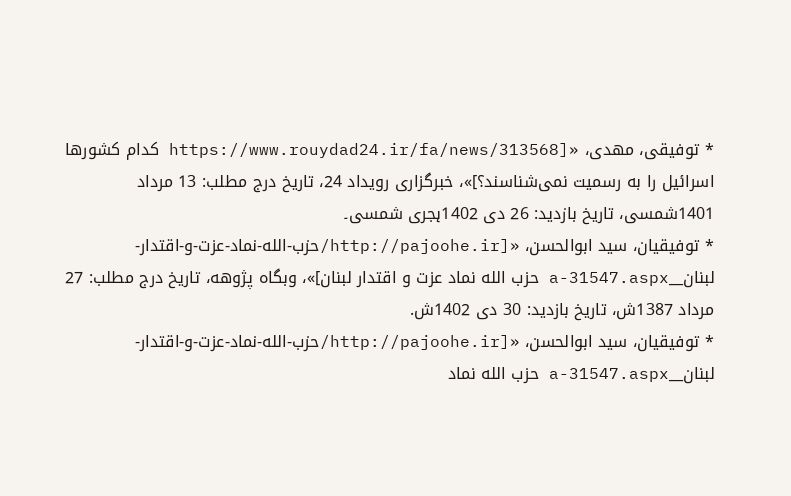* توفیقی، مهدی، «[https://www.rouydad24.ir/fa/news/313568 کدام کشورها اسرائیل را به رسمیت نمی‌شناسند؟]»، خبرگزاری رویداد 24، تاریخ درج مطلب: 13 مرداد 1401شمسی،‌ تاریخ بازدید: 26 دی 1402ہجری شمسی۔
* توفیقیان، سید ابوالحسن، «[http://pajoohe.ir/حزب-الله-نماد-عزت-و-اقتدار-لبنان__a-31547.aspx حزب الله نماد عزت و اقتدار لبنان]»، وبگاه پژوهه، تاریخ درج مطلب: 27 مرداد 1387ش، تاریخ بازدید: 30 دی 1402ش.
* توفیقیان، سید ابوالحسن، «[http://pajoohe.ir/حزب-الله-نماد-عزت-و-اقتدار-لبنان__a-31547.aspx حزب الله نماد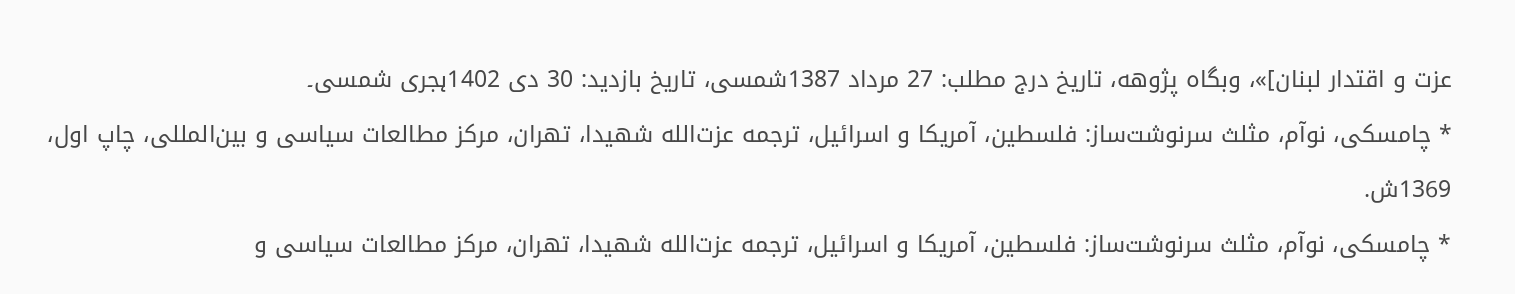عزت و اقتدار لبنان]»، وبگاه پژوهه، تاریخ درج مطلب: 27 مرداد 1387شمسی، تاریخ بازدید: 30 دی 1402ہجری شمسی۔
* چامسکی، نوآم، مثلث سرنوشت‌ساز: فلسطین، آمریکا و اسرائیل، ترجمه عزت‌الله شهیدا، تهران،‌ مرکز مطالعات سیاسی و بین‌المللی، چاپ اول، 1369ش.
* چامسکی، نوآم، مثلث سرنوشت‌ساز: فلسطین، آمریکا و اسرائیل، ترجمه عزت‌الله شهیدا، تهران،‌ مرکز مطالعات سیاسی و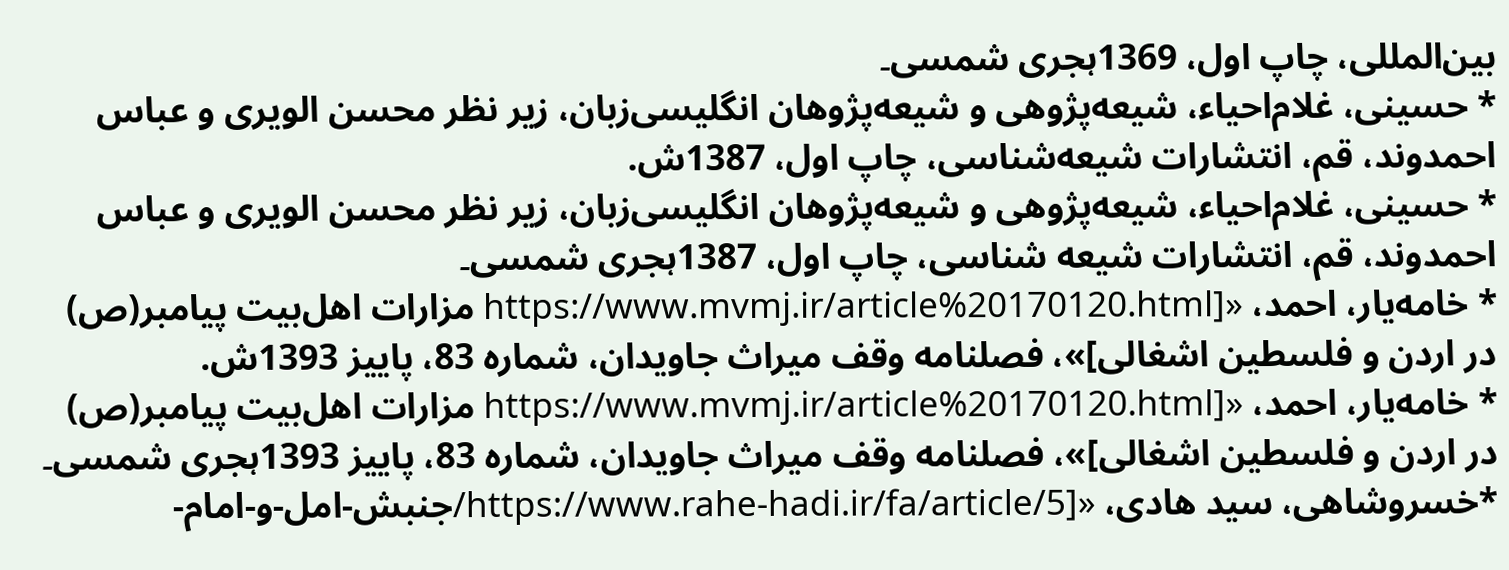بین‌المللی، چاپ اول، 1369ہجری شمسی۔
* حسینی، غلام‌احیاء، شیعه‌پژوهی و شیعه‌پژوهان انگلیسی‌زبان، زیر نظر محسن الویری و عباس احمدوند، قم، انتشارات شیعه‌شناسی، چاپ اول، 1387ش.
* حسینی، غلام‌احیاء، شیعه‌پژوهی و شیعه‌پژوهان انگلیسی‌زبان، زیر نظر محسن الویری و عباس احمدوند، قم، انتشارات شیعه‌ شناسی، چاپ اول، 1387ہجری شمسی۔
* خامه‌یار، احمد، «[https://www.mvmj.ir/article%20170120.html مزارات اهل‌بیت پیامبر(ص) در اردن و فلسطین اشغالی]»، فصلنامه وقف میراث جاویدان، شماره 83، پاییز 1393ش.
* خامه‌یار، احمد، «[https://www.mvmj.ir/article%20170120.html مزارات اهل‌بیت پیامبر(ص) در اردن و فلسطین اشغالی]»، فصلنامه وقف میراث جاویدان، شماره 83، پاییز 1393ہجری شمسی۔
*خسروشاهی، سید هادی، «[https://www.rahe-hadi.ir/fa/article/5/جنبش-امل-و-امام-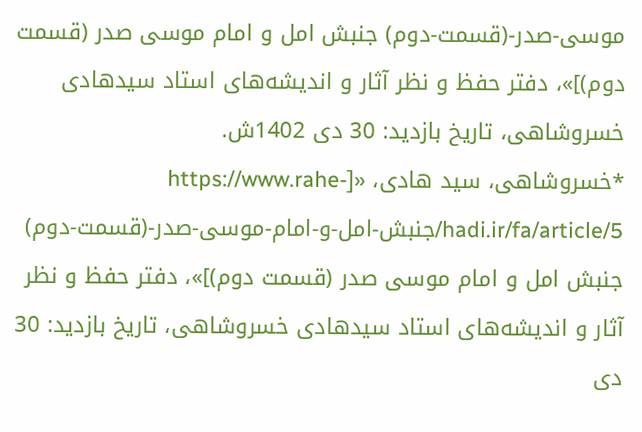موسی-صدر-(قسمت-دوم) جنبش امل و امام موسی صدر (قسمت دوم)]»، دفتر حفظ و نظر آثار و اندیشه‌های استاد سیدهادی خسروشاهی، تاریخ بازدید: 30 دی 1402ش.
*خسروشاهی، سید هادی، «[https://www.rahe-hadi.ir/fa/article/5/جنبش-امل-و-امام-موسی-صدر-(قسمت-دوم) جنبش امل و امام موسی صدر (قسمت دوم)]»، دفتر حفظ و نظر آثار و اندیشه‌های استاد سیدهادی خسروشاهی، تاریخ بازدید: 30 دی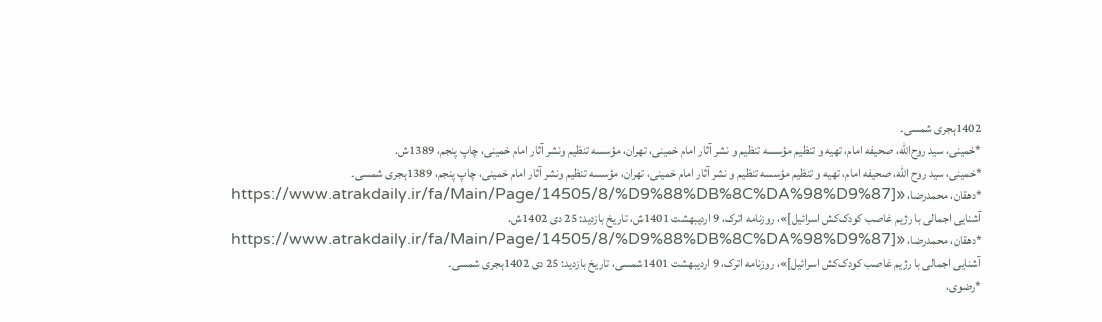1402ہجری شمسی۔
*خمینی، سید روح‌الله، صحیفه امام، تهیه و تنظیم مؤسسه تنظیم و نشر آثار امام خمینی، تهران، مؤسسه تنظیم ونشر آثار امام خمینی، چاپ پنجم، 1389ش.
*خمینی، سید روح‌ الله، صحیفه امام، تهیه و تنظیم مؤسسه تنظیم و نشر آثار امام خمینی، تهران، مؤسسه تنظیم ونشر آثار امام خمینی، چاپ پنجم، 1389ہجری شمسی۔
*دهقان، محمدرضا، «[https://www.atrakdaily.ir/fa/Main/Page/14505/8/%D9%88%DB%8C%DA%98%D9%87 آشنایی اجمالی با رژیم غاصب کودک‌کش اسرائیل]»، روزنامه اترک،‌ 9 اردیبهشت 1401ش، تاریخ بازدید: 25 دی 1402ش.
*دهقان، محمدرضا، «[https://www.atrakdaily.ir/fa/Main/Page/14505/8/%D9%88%DB%8C%DA%98%D9%87 آشنایی اجمالی با رژیم غاصب کودک‌کش اسرائیل]»، روزنامه اترک،‌ 9 اردیبهشت 1401شمسی، تاریخ بازدید: 25 دی 1402ہجری شمسی۔
*رضوی،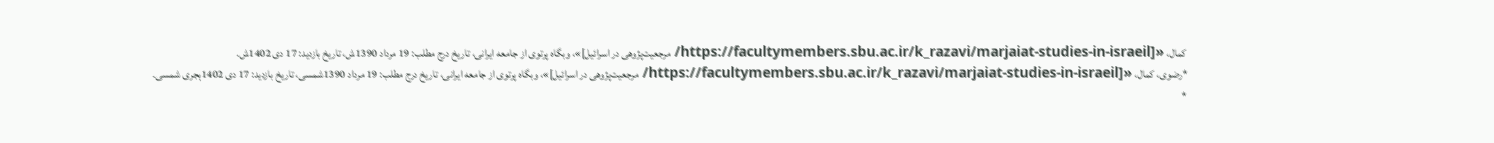کمال، «[https://facultymembers.sbu.ac.ir/k_razavi/marjaiat-studies-in-israeil/ مرجعیت‌پژوهی در اسرائیل]»، وبگاه پرتوی از جامعه ایرانی، تاریخ درج مطلب: 19 مرداد 1390ش، تاریخ بازدید: 17 دی 1402ش.
*رضوی، کمال، «[https://facultymembers.sbu.ac.ir/k_razavi/marjaiat-studies-in-israeil/ مرجعیت‌پژوهی در اسرائیل]»، وبگاه پرتوی از جامعه ایرانی، تاریخ درج مطلب: 19 مرداد 1390شمسی، تاریخ بازدید: 17 دی 1402ہجری شمسی۔
*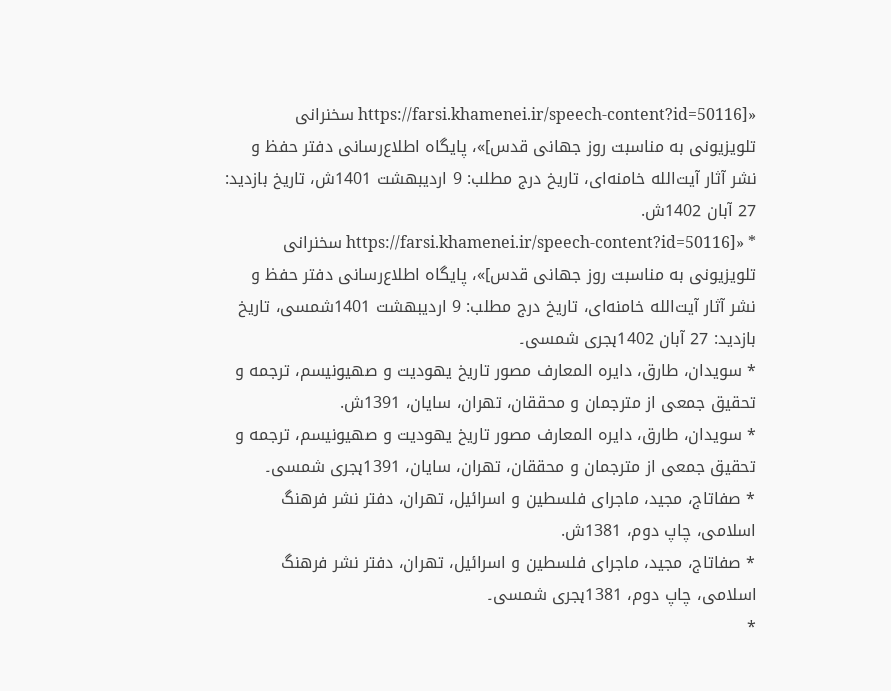«[https://farsi.khamenei.ir/speech-content?id=50116 سخنرانی تلویزیونی به مناسبت روز جهانی قدس]»، پایگاه اطلاع‌رسانی دفتر حفظ و نشر آثار آیت‌الله خامنه‌ای، تاریخ درج مطلب: 9 اردیبهشت 1401ش، تاریخ بازدید: 27 آبان 1402ش.
* «[https://farsi.khamenei.ir/speech-content?id=50116 سخنرانی تلویزیونی به مناسبت روز جهانی قدس]»، پایگاه اطلاع‌رسانی دفتر حفظ و نشر آثار آیت‌الله خامنه‌ای، تاریخ درج مطلب: 9 اردیبهشت 1401شمسی، تاریخ بازدید: 27 آبان 1402ہجری شمسی۔
* سویدان، طارق، دایره المعارف مصور تاریخ یهودیت و صهیونیسم، ترجمه و تحقیق جمعی از مترجمان و محققان، تهران، سایان، 1391ش.
* سویدان، طارق، دایره المعارف مصور تاریخ یهودیت و صهیونیسم، ترجمه و تحقیق جمعی از مترجمان و محققان، تهران، سایان، 1391ہجری شمسی۔
* صفاتاج، مجید، ماجرای فلسطین و اسرائیل، تهران، دفتر نشر فرهنگ اسلامی، چاپ دوم، 1381ش.
* صفاتاج، مجید، ماجرای فلسطین و اسرائیل، تهران، دفتر نشر فرهنگ اسلامی، چاپ دوم، 1381ہجری شمسی۔
*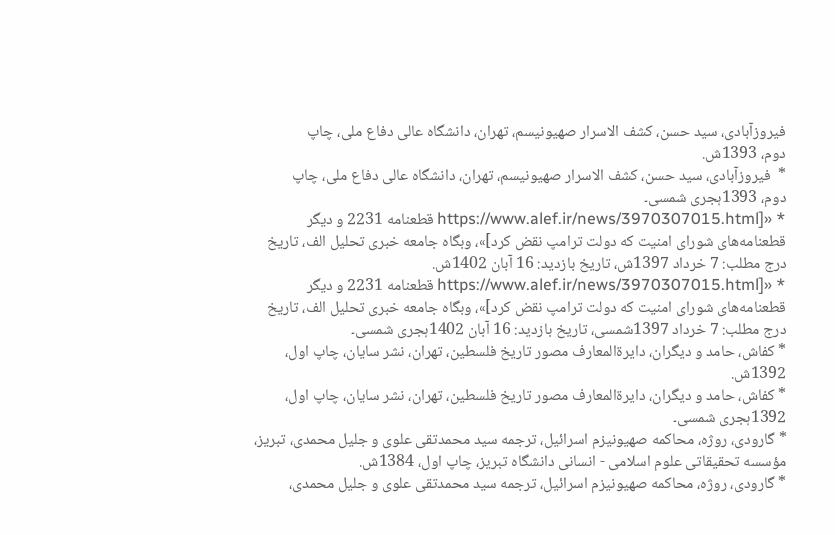فیروزآبادی، سید حسن، کشف الاسرار صهیونیسم، تهران، دانشگاه عالی دفاع ملی، چاپ دوم، ‌1393ش.
*  فیروزآبادی، سید حسن، کشف الاسرار صهیونیسم، تهران، دانشگاه عالی دفاع ملی، چاپ دوم، ‌1393ہجری شمسی۔
* «[https://www.alef.ir/news/3970307015.html قطعنامه 2231 و دیگر قطعنامه‌های شورای امنیت که دولت ترامپ نقض کرد]»، وبگاه جامعه خبری تحلیل الف، تاریخ درج مطلب: 7 خرداد 1397ش، تاریخ بازدید: 16 آبان 1402ش.
* «[https://www.alef.ir/news/3970307015.html قطعنامه 2231 و دیگر قطعنامه‌های شورای امنیت که دولت ترامپ نقض کرد]»، وبگاه جامعه خبری تحلیل الف، تاریخ درج مطلب: 7 خرداد 1397شمسی، تاریخ بازدید: 16 آبان 1402ہجری شمسی۔
* کفاش، حامد و دیگران، دایرة‌المعارف مصور تاریخ فلسطین، تهران، نشر سایان، چاپ اول، 1392ش.
* کفاش، حامد و دیگران، دایرة‌المعارف مصور تاریخ فلسطین، تهران، نشر سایان، چاپ اول، 1392ہجری شمسی۔
* گارودی، روژه، محاکمه صهیونیزم اسرائیل،‌ ترجمه سید محمدتقی علوی و جلیل محمدی، تبریز، مؤسسه تحقیقاتی علوم اسلامی - انسانی دانشگاه تبریز، چاپ اول، 1384ش.
* گارودی، روژه، محاکمه صهیونیزم اسرائیل،‌ ترجمه سید محمدتقی علوی و جلیل محمدی،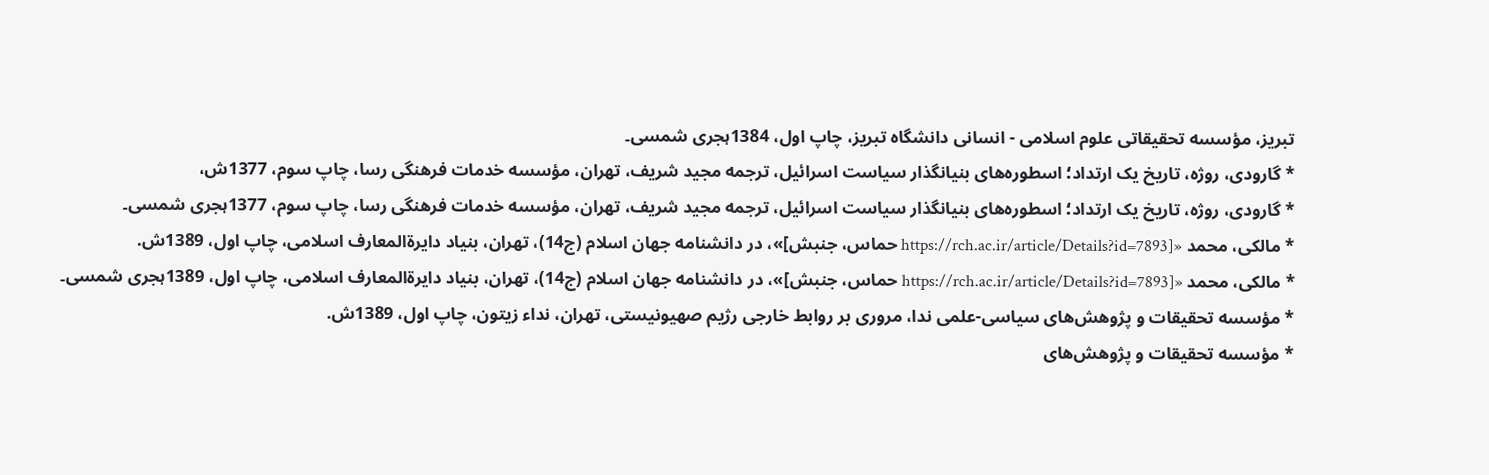تبریز، مؤسسه تحقیقاتی علوم اسلامی - انسانی دانشگاه تبریز، چاپ اول، 1384ہجری شمسی۔
* گارودی، روژه، تاریخ یک ارتداد؛ اسطوره‌های بنیانگذار سیاست اسرائیل، ترجمه مجید شریف، تهران، مؤسسه خدمات فرهنگی رسا، چاپ سوم، 1377ش،
* گارودی، روژه، تاریخ یک ارتداد؛ اسطوره‌های بنیانگذار سیاست اسرائیل، ترجمه مجید شریف، تهران، مؤسسه خدمات فرهنگی رسا، چاپ سوم، 1377ہجری شمسی۔
* مالکی، محمد «[https://rch.ac.ir/article/Details?id=7893 حماس، جنبش]»، در دانشنامه جهان اسلام (ج14)، تهران، بنیاد دایرةالمعارف اسلامی، چاپ اول، 1389ش.
* مالکی، محمد «[https://rch.ac.ir/article/Details?id=7893 حماس، جنبش]»، در دانشنامه جهان اسلام (ج14)، تهران، بنیاد دایرةالمعارف اسلامی، چاپ اول، 1389ہجری شمسی۔
* مؤسسه تحقیقات و پژوهش‌های سیاسی-علمی ندا، مروری بر روابط خارجی رژیم صهیونیستی، تهران، نداء زیتون، چاپ اول، 1389ش.
* مؤسسه تحقیقات و پژوهش‌های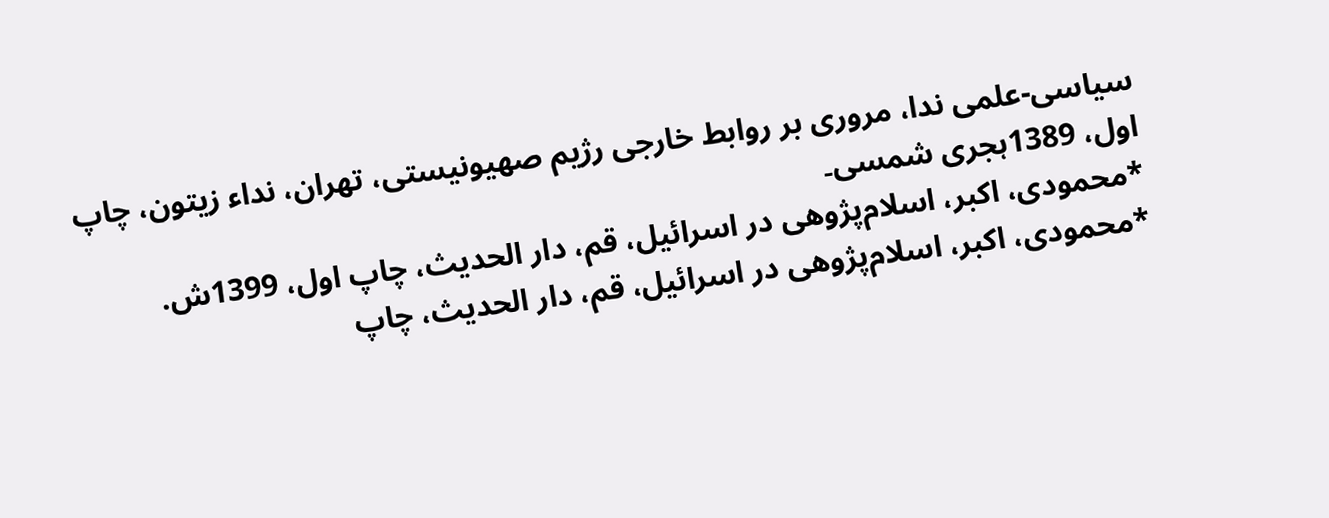سیاسی-علمی ندا، مروری بر روابط خارجی رژیم صهیونیستی، تهران، نداء زیتون، چاپ اول، 1389ہجری شمسی۔
*محمودی، اکبر، اسلام‌پژوهی در اسرائیل، قم، دار الحدیث، چاپ اول، ‌1399ش.
*محمودی، اکبر، اسلام‌پژوهی در اسرائیل، قم، دار الحدیث، چاپ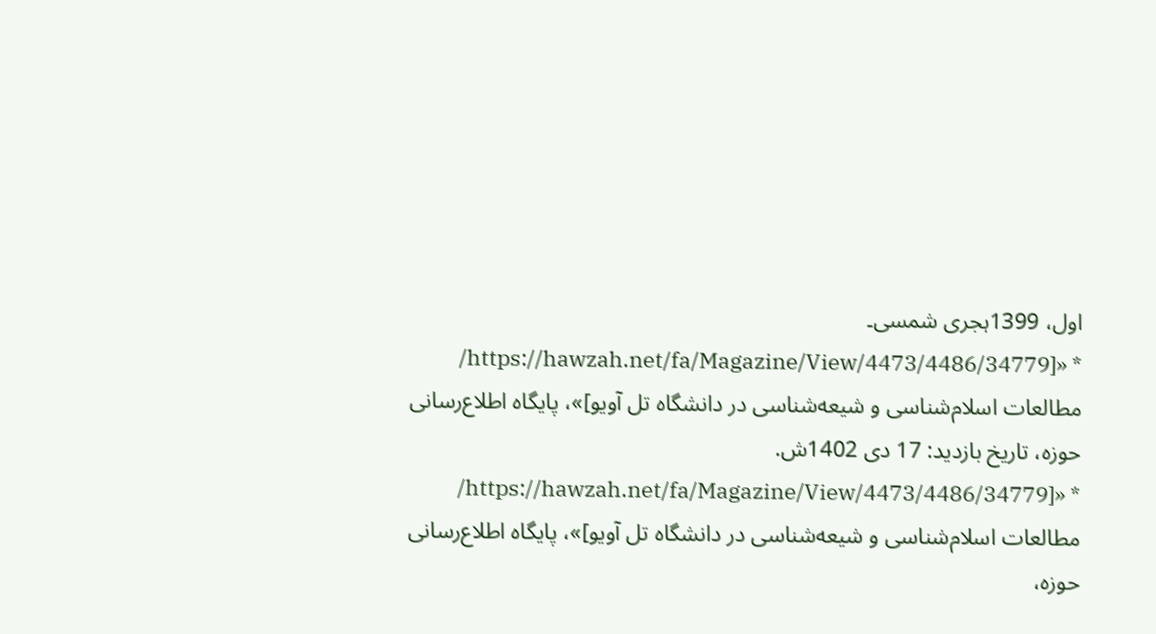اول، ‌1399ہجری شمسی۔
* «[https://hawzah.net/fa/Magazine/View/4473/4486/34779/ مطالعات اسلام‌شناسی و شیعه‌شناسی در دانشگاه تل آویو]»، پایگاه اطلاع‌رسانی حوزه، تاریخ بازدید: 17 دی 1402ش.
* «[https://hawzah.net/fa/Magazine/View/4473/4486/34779/ مطالعات اسلام‌شناسی و شیعه‌شناسی در دانشگاه تل آویو]»، پایگاه اطلاع‌رسانی حوزه،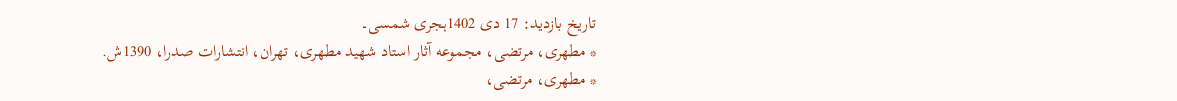تاریخ بازدید: 17 دی 1402ہجری شمسی۔
* مطهری، مرتضی، مجموعه ‌آثار استاد شهید مطهری، تهران، انتشارات صدرا، 1390ش.
* مطهری، مرتضی،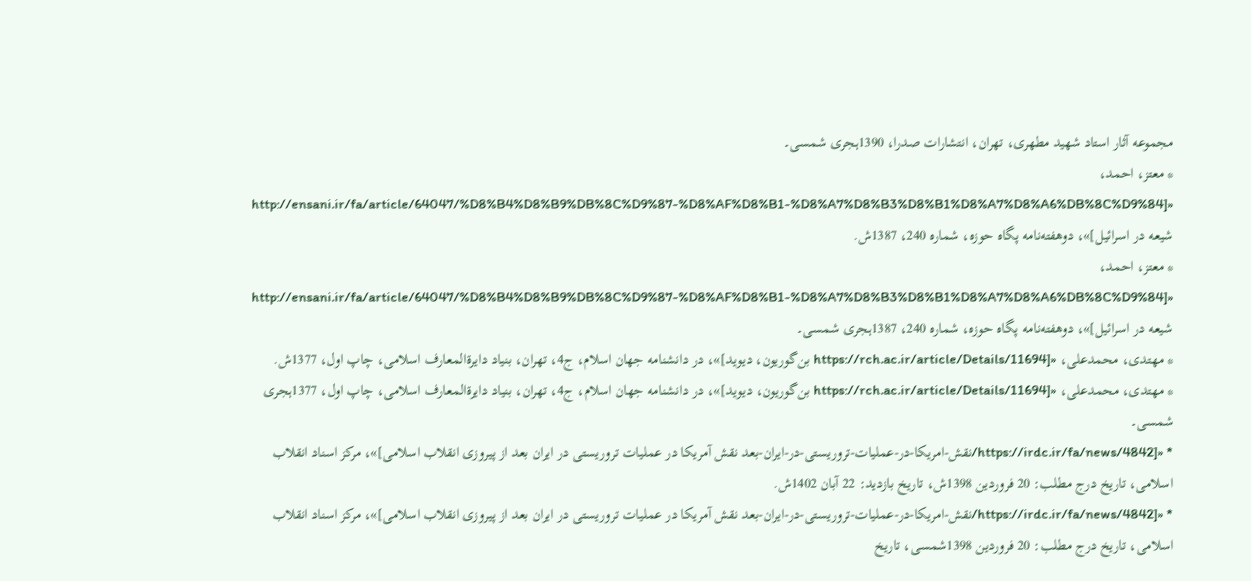مجموعه ‌آثار استاد شهید مطهری، تهران، انتشارات صدرا، 1390ہجری شمسی۔
* معتز، احمد، «[http://ensani.ir/fa/article/64047/%D8%B4%D8%B9%DB%8C%D9%87-%D8%AF%D8%B1-%D8%A7%D8%B3%D8%B1%D8%A7%D8%A6%DB%8C%D9%84 شیعه در اسرائیل]»، دوهفته‌نامه پگاه حوزه، شماره 240، 1387ش.
* معتز، احمد، «[http://ensani.ir/fa/article/64047/%D8%B4%D8%B9%DB%8C%D9%87-%D8%AF%D8%B1-%D8%A7%D8%B3%D8%B1%D8%A7%D8%A6%DB%8C%D9%84 شیعه در اسرائیل]»، دوهفته‌نامه پگاه حوزه، شماره 240، 1387ہجری شمسی۔
* مهتدی، محمدعلی، «[https://rch.ac.ir/article/Details/11694 بن‌گوریون،‌ دیوید]»، در دانشنامه جهان اسلام، ج4، تهران، بنیاد دایرةالمعارف اسلامی، چاپ اول، 1377ش.
* مهتدی، محمدعلی، «[https://rch.ac.ir/article/Details/11694 بن‌گوریون،‌ دیوید]»، در دانشنامه جهان اسلام، ج4، تهران، بنیاد دایرةالمعارف اسلامی، چاپ اول، 1377ہجری شمسی۔
* «[https://irdc.ir/fa/news/4842/نقش-امریکا-در-عملیات‌-تروریستی-در-ایران-بعد نقش آمریکا در عملیات تروریستی در ایران بعد از پیروزی انقلاب اسلامی]»، مرکز اسناد انقلاب اسلامی، تاریخ درج مطلب: 20 فروردین 1398ش، تاریخ بازدید: 22 آبان 1402ش.
* «[https://irdc.ir/fa/news/4842/نقش-امریکا-در-عملیات‌-تروریستی-در-ایران-بعد نقش آمریکا در عملیات تروریستی در ایران بعد از پیروزی انقلاب اسلامی]»، مرکز اسناد انقلاب اسلامی، تاریخ درج مطلب: 20 فروردین 1398شمسی، تاریخ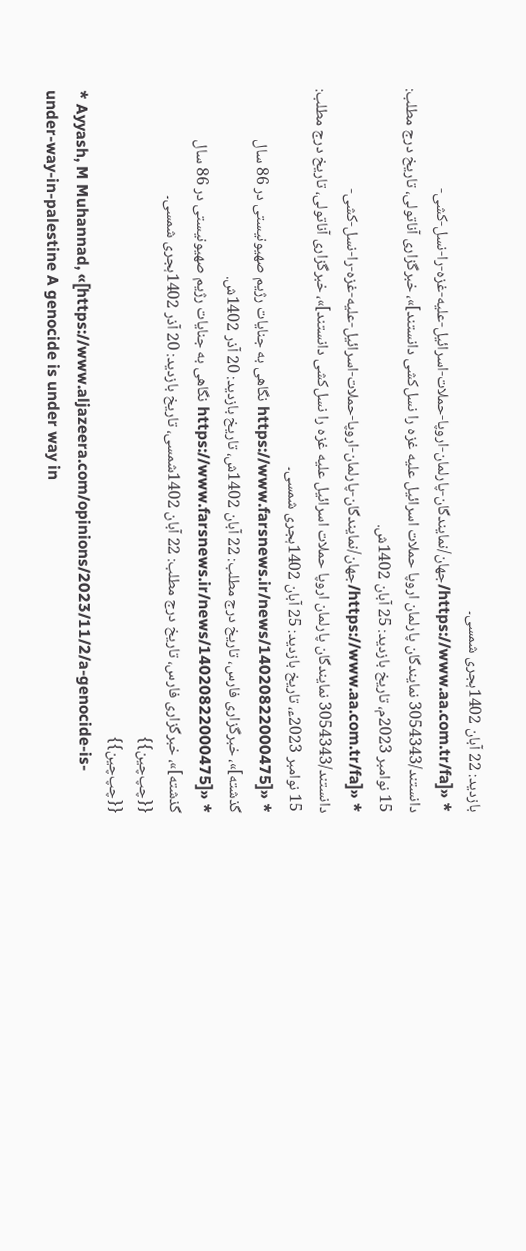بازدید: 22 آبان 1402ہجری شمسی۔
* «[https://www.aa.com.tr/fa/جهان/نمایندگان-پارلمان-اروپا-حملات-اسرائيل-علیه-غزه-را-نسل-کشی-دانستند/3054343 نمایندگان پارلمان اروپا حملات اسرائیل علیه غزه را نسل‌کشی دانستند]»، خبرگزاری آناتولی، تاریخ درج مطلب: 15 نوامبر 2023م، تاریخ بازدید: 25 آبان 1402ش.
* «[https://www.aa.com.tr/fa/جهان/نمایندگان-پارلمان-اروپا-حملات-اسرائيل-علیه-غزه-را-نسل-کشی-دانستند/3054343 نمایندگان پارلمان اروپا حملات اسرائیل علیه غزه را نسل‌کشی دانستند]»، خبرگزاری آناتولی، تاریخ درج مطلب: 15 نوامبر 2023ء، تاریخ بازدید: 25 آبان 1402ہجری شمسی۔
* «[https://www.farsnews.ir/news/14020822000475 نگاهی به جنایات رژیم صهیونیستی در 86 سال گذشته]»، خبرگزاری فارس، تاریخ درج مطلب: 22 آبان 1402ش، تاریخ بازدید: 20 آذر 1402ش.
* «[https://www.farsnews.ir/news/14020822000475 نگاهی به جنایات رژیم صهیونیستی در 86 سال گذشته]»، خبرگزاری فارس، تاریخ درج مطلب: 22 آبان 1402شمسی، تاریخ بازدید: 20 آذر 1402ہجری شمسی۔
{{چپ‌چین}}
{{چپ‌چین}}
* Ayyash, M Muhannad, «[https://www.aljazeera.com/opinions/2023/11/2/a-genocide-is-under-way-in-palestine A genocide is under way in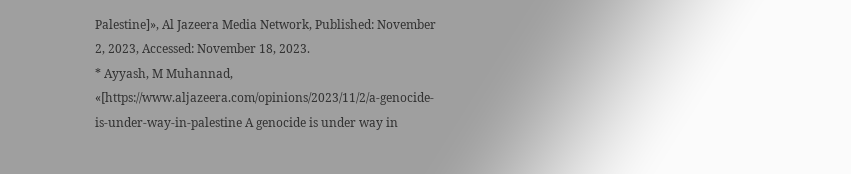Palestine]», Al Jazeera Media Network, Published: November 2, 2023, Accessed: November 18, 2023.
* Ayyash, M Muhannad, «[https://www.aljazeera.com/opinions/2023/11/2/a-genocide-is-under-way-in-palestine A genocide is under way in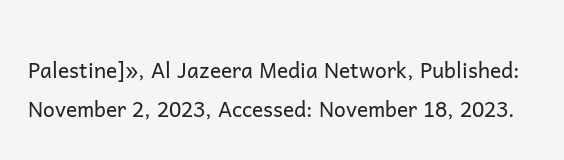Palestine]», Al Jazeera Media Network, Published: November 2, 2023, Accessed: November 18, 2023.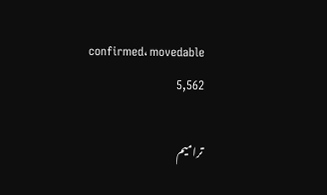confirmed، movedable
5,562

ترامیم